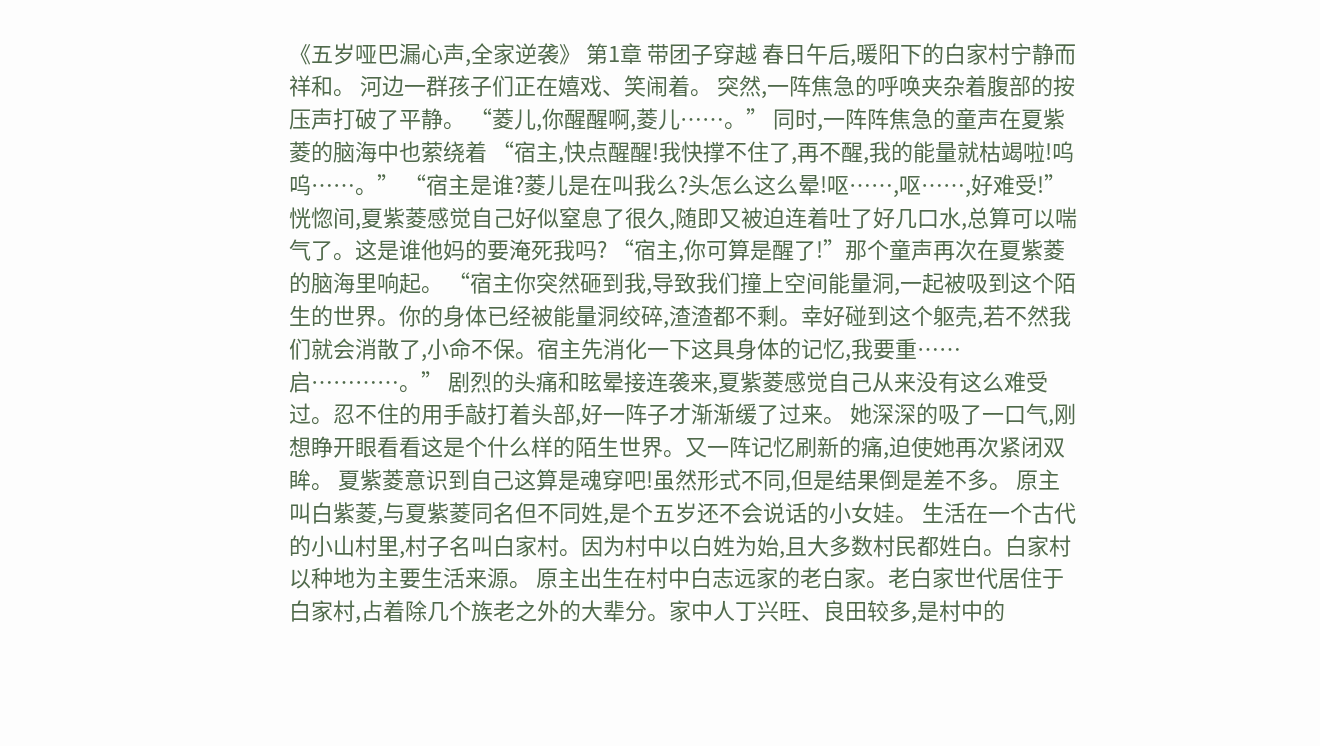《五岁哑巴漏心声,全家逆袭》 第1章 带团子穿越 春日午后,暖阳下的白家村宁静而祥和。 河边一群孩子们正在嬉戏、笑闹着。 突然,一阵焦急的呼唤夹杂着腹部的按压声打破了平静。 “菱儿,你醒醒啊,菱儿……。” 同时,一阵阵焦急的童声在夏紫菱的脑海中也萦绕着 “宿主,快点醒醒!我快撑不住了,再不醒,我的能量就枯竭啦!呜呜……。” “宿主是谁?菱儿是在叫我么?头怎么这么晕!呕……,呕……,好难受!” 恍惚间,夏紫菱感觉自己好似窒息了很久,随即又被迫连着吐了好几口水,总算可以喘气了。这是谁他妈的要淹死我吗? “宿主,你可算是醒了!”那个童声再次在夏紫菱的脑海里响起。 “宿主你突然砸到我,导致我们撞上空间能量洞,一起被吸到这个陌生的世界。你的身体已经被能量洞绞碎,渣渣都不剩。幸好碰到这个躯壳,若不然我们就会消散了,小命不保。宿主先消化一下这具身体的记忆,我要重……启…………。” 剧烈的头痛和眩晕接连袭来,夏紫菱感觉自己从来没有这么难受过。忍不住的用手敲打着头部,好一阵子才渐渐缓了过来。 她深深的吸了一口气,刚想睁开眼看看这是个什么样的陌生世界。又一阵记忆刷新的痛,迫使她再次紧闭双眸。 夏紫菱意识到自己这算是魂穿吧!虽然形式不同,但是结果倒是差不多。 原主叫白紫菱,与夏紫菱同名但不同姓,是个五岁还不会说话的小女娃。 生活在一个古代的小山村里,村子名叫白家村。因为村中以白姓为始,且大多数村民都姓白。白家村以种地为主要生活来源。 原主出生在村中白志远家的老白家。老白家世代居住于白家村,占着除几个族老之外的大辈分。家中人丁兴旺、良田较多,是村中的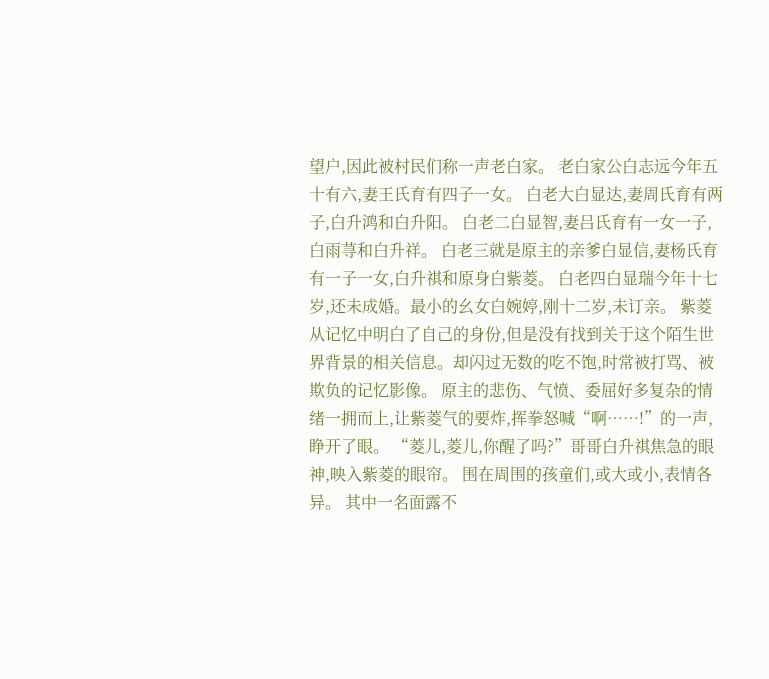望户,因此被村民们称一声老白家。 老白家公白志远今年五十有六,妻王氏育有四子一女。 白老大白显达,妻周氏育有两子,白升鸿和白升阳。 白老二白显智,妻吕氏育有一女一子,白雨荨和白升祥。 白老三就是原主的亲爹白显信,妻杨氏育有一子一女,白升祺和原身白紫菱。 白老四白显瑞今年十七岁,还未成婚。最小的幺女白婉婷,刚十二岁,未订亲。 紫菱从记忆中明白了自己的身份,但是没有找到关于这个陌生世界背景的相关信息。却闪过无数的吃不饱,时常被打骂、被欺负的记忆影像。 原主的悲伤、气愤、委屈好多复杂的情绪一拥而上,让紫菱气的要炸,挥拳怒喊“啊……!”的一声,睁开了眼。 “菱儿,菱儿,你醒了吗?”哥哥白升祺焦急的眼神,映入紫菱的眼帘。 围在周围的孩童们,或大或小,表情各异。 其中一名面露不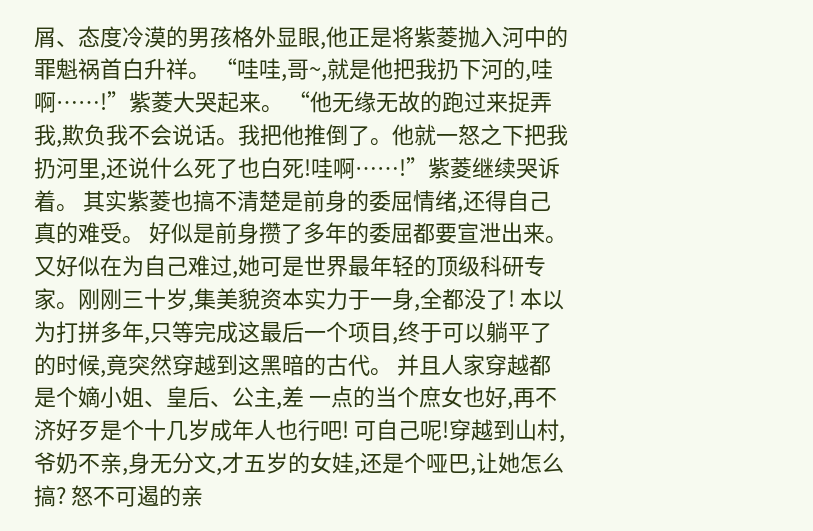屑、态度冷漠的男孩格外显眼,他正是将紫菱抛入河中的罪魁祸首白升祥。 “哇哇,哥~,就是他把我扔下河的,哇啊……!”紫菱大哭起来。 “他无缘无故的跑过来捉弄我,欺负我不会说话。我把他推倒了。他就一怒之下把我扔河里,还说什么死了也白死!哇啊……!”紫菱继续哭诉着。 其实紫菱也搞不清楚是前身的委屈情绪,还得自己真的难受。 好似是前身攒了多年的委屈都要宣泄出来。又好似在为自己难过,她可是世界最年轻的顶级科研专家。刚刚三十岁,集美貌资本实力于一身,全都没了! 本以为打拼多年,只等完成这最后一个项目,终于可以躺平了的时候,竟突然穿越到这黑暗的古代。 并且人家穿越都是个嫡小姐、皇后、公主,差 一点的当个庶女也好,再不济好歹是个十几岁成年人也行吧! 可自己呢!穿越到山村,爷奶不亲,身无分文,才五岁的女娃,还是个哑巴,让她怎么搞? 怒不可遏的亲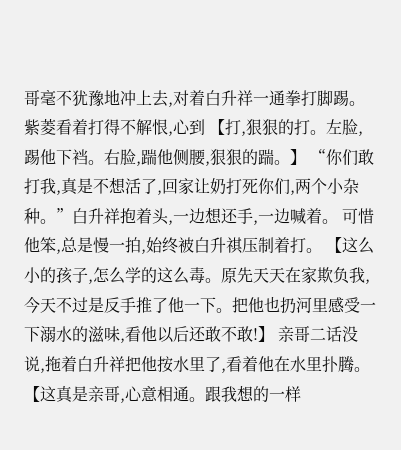哥毫不犹豫地冲上去,对着白升祥一通拳打脚踢。紫菱看着打得不解恨,心到 【打,狠狠的打。左脸,踢他下裆。右脸,踹他侧腰,狠狠的踹。】 “你们敢打我,真是不想活了,回家让奶打死你们,两个小杂种。”白升祥抱着头,一边想还手,一边喊着。 可惜他笨,总是慢一拍,始终被白升祺压制着打。 【这么小的孩子,怎么学的这么毒。原先天天在家欺负我,今天不过是反手推了他一下。把他也扔河里感受一下溺水的滋味,看他以后还敢不敢!】 亲哥二话没说,拖着白升祥把他按水里了,看着他在水里扑腾。 【这真是亲哥,心意相通。跟我想的一样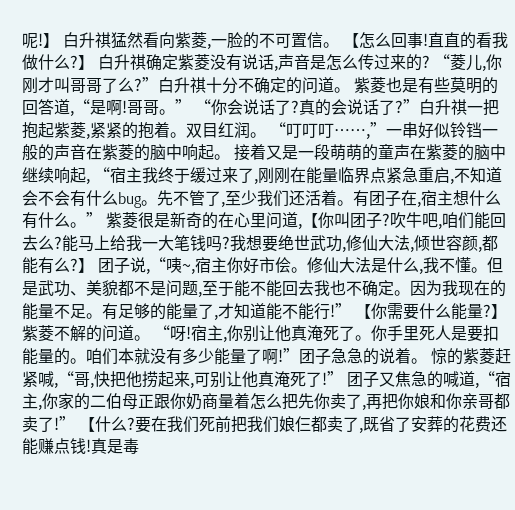呢!】 白升祺猛然看向紫菱,一脸的不可置信。 【怎么回事!直直的看我做什么?】 白升祺确定紫菱没有说话,声音是怎么传过来的? “菱儿,你刚才叫哥哥了么?”白升祺十分不确定的问道。 紫菱也是有些莫明的回答道,“是啊!哥哥。” “你会说话了?真的会说话了?”白升祺一把抱起紫菱,紧紧的抱着。双目红润。 “叮叮叮……,”一串好似铃铛一般的声音在紫菱的脑中响起。 接着又是一段萌萌的童声在紫菱的脑中继续响起, “宿主我终于缓过来了,刚刚在能量临界点紧急重启,不知道会不会有什么bug。先不管了,至少我们还活着。有团子在,宿主想什么有什么。” 紫菱很是新奇的在心里问道,【你叫团子?吹牛吧,咱们能回去么?能马上给我一大笔钱吗?我想要绝世武功,修仙大法,倾世容颜,都能有么?】 团子说,“咦~,宿主你好市侩。修仙大法是什么,我不懂。但是武功、美貌都不是问题,至于能不能回去我也不确定。因为我现在的能量不足。有足够的能量了,才知道能不能行!” 【你需要什么能量?】紫菱不解的问道。 “呀!宿主,你别让他真淹死了。你手里死人是要扣能量的。咱们本就没有多少能量了啊!”团子急急的说着。 惊的紫菱赶紧喊,“哥,快把他捞起来,可别让他真淹死了!” 团子又焦急的喊道,“宿主,你家的二伯母正跟你奶商量着怎么把先你卖了,再把你娘和你亲哥都卖了!” 【什么?要在我们死前把我们娘仨都卖了,既省了安葬的花费还能赚点钱!真是毒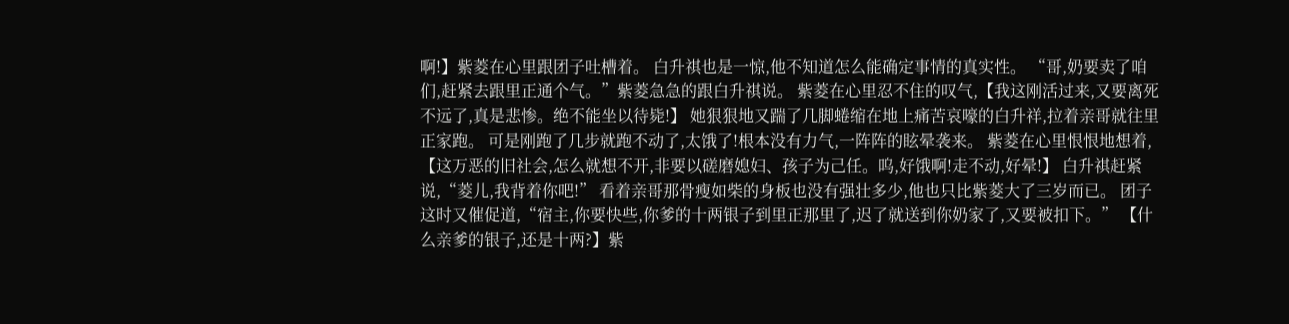啊!】紫菱在心里跟团子吐槽着。 白升祺也是一惊,他不知道怎么能确定事情的真实性。 “哥,奶要卖了咱们,赶紧去跟里正通个气。”紫菱急急的跟白升祺说。 紫菱在心里忍不住的叹气,【我这刚活过来,又要离死不远了,真是悲惨。绝不能坐以待毙!】 她狠狠地又踹了几脚蜷缩在地上痛苦哀嚎的白升祥,拉着亲哥就往里正家跑。 可是刚跑了几步就跑不动了,太饿了!根本没有力气,一阵阵的眩晕袭来。 紫菱在心里恨恨地想着,【这万恶的旧社会,怎么就想不开,非要以磋磨媳妇、孩子为己任。呜,好饿啊!走不动,好晕!】 白升祺赶紧说,“菱儿,我背着你吧!” 看着亲哥那骨瘦如柴的身板也没有强壮多少,他也只比紫菱大了三岁而已。 团子这时又催促道,“宿主,你要快些,你爹的十两银子到里正那里了,迟了就送到你奶家了,又要被扣下。” 【什么亲爹的银子,还是十两?】紫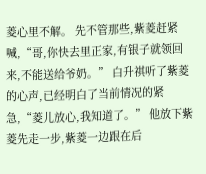菱心里不解。 先不管那些,紫菱赶紧喊,“哥,你快去里正家,有银子就领回来,不能送给爷奶。” 白升祺听了紫菱的心声,已经明白了当前情况的紧急,“菱儿放心,我知道了。” 他放下紫菱先走一步,紫菱一边跟在后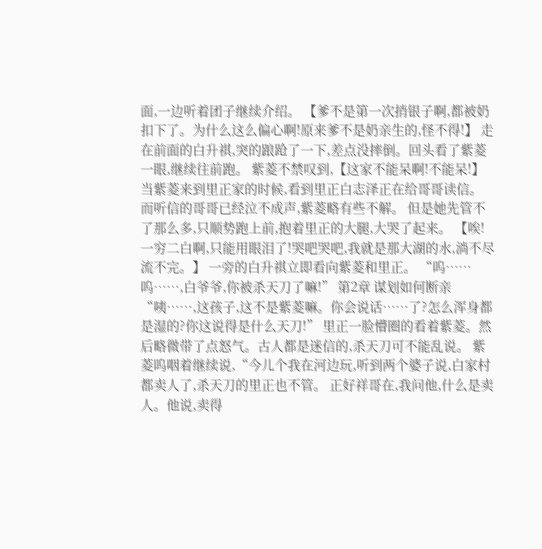面,一边听着团子继续介绍。 【爹不是第一次捎银子啊,都被奶扣下了。为什么这么偏心啊!原来爹不是奶亲生的,怪不得!】 走在前面的白升祺,突的踉跄了一下,差点没摔倒。回头看了紫菱一眼,继续往前跑。 紫菱不禁叹到,【这家不能呆啊!不能呆!】 当紫菱来到里正家的时候,看到里正白志泽正在给哥哥读信。 而听信的哥哥已经泣不成声,紫菱略有些不解。 但是她先管不了那么多,只顺势跑上前,抱着里正的大腿,大哭了起来。 【唉!一穷二白啊,只能用眼泪了!哭吧哭吧,我就是那大湖的水,淌不尽流不完。】 一旁的白升祺立即看向紫菱和里正。 “呜……呜……,白爷爷,你被杀天刀了嘛!” 第2章 谋划如何断亲 “咦……,这孩子,这不是紫菱嘛。你会说话……了?怎么浑身都是湿的?你这说得是什么天刀!” 里正一脸懵圈的看着紫菱。然后略微带了点怒气。古人都是迷信的,杀天刀可不能乱说。 紫菱呜咽着继续说,“今儿个我在河边玩,听到两个婆子说,白家村都卖人了,杀天刀的里正也不管。 正好祥哥在,我问他,什么是卖人。他说,卖得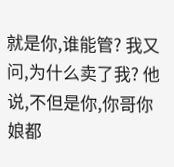就是你,谁能管? 我又问,为什么卖了我? 他说,不但是你,你哥你娘都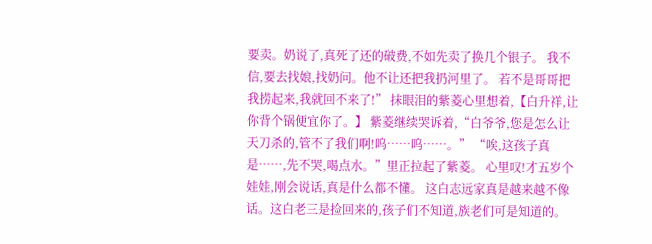要卖。奶说了,真死了还的破费,不如先卖了换几个银子。 我不信,要去找娘,找奶问。他不让还把我扔河里了。 若不是哥哥把我捞起来,我就回不来了!” 抹眼泪的紫菱心里想着,【白升祥,让你背个锅便宜你了。】 紫菱继续哭诉着,“白爷爷,您是怎么让天刀杀的,管不了我们啊!呜……呜……。” “唉,这孩子真是……,先不哭,喝点水。”里正拉起了紫菱。 心里叹!才五岁个娃娃,刚会说话,真是什么都不懂。 这白志远家真是越来越不像话。这白老三是捡回来的,孩子们不知道,族老们可是知道的。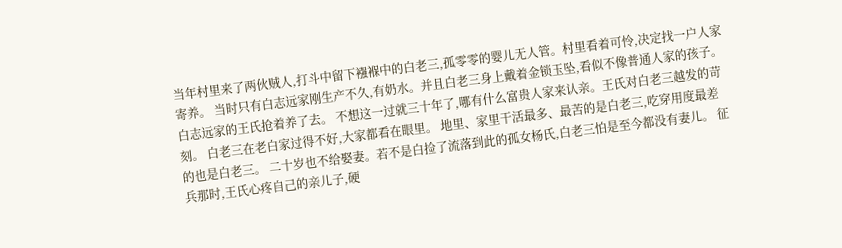当年村里来了两伙贼人,打斗中留下襁褓中的白老三,孤零零的婴儿无人管。村里看着可怜,决定找一户人家寄养。 当时只有白志远家刚生产不久,有奶水。并且白老三身上戴着金锁玉坠,看似不像普通人家的孩子。白志远家的王氏抢着养了去。 不想这一过就三十年了,哪有什么富贵人家来认亲。王氏对白老三越发的苛刻。 白老三在老白家过得不好,大家都看在眼里。 地里、家里干活最多、最苦的是白老三,吃穿用度最差的也是白老三。 二十岁也不给娶妻。若不是白捡了流落到此的孤女杨氏,白老三怕是至今都没有妻儿。 征兵那时,王氏心疼自己的亲儿子,硬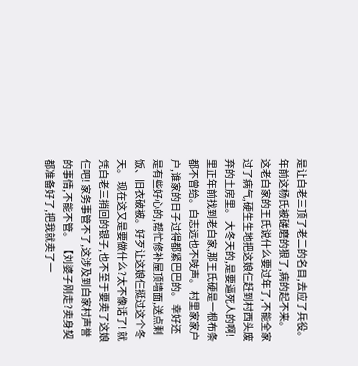是让白老三顶了老二的名目,去应了兵役。 年前这杨氏被磋磨的狠了,病的起不来。 这老白家的王氏说什么要过年了,不能全家过了病气,硬生生地把这娘仨赶到村西头废弃的土房里。 大冬天的,是要逼死人的啊! 里正年前找到老白家,那王氏硬是一根布条都不曾给。白志远也不吱声。 村里家家户户,谁家的日子过得都紧巴巴的。 幸好还是有些好心的,帮忙修补屋顶墙面,送点剩饭、旧衣破被。好歹让这娘仨挺过这个冬天。 现在这又是要做什么?太不像话了! 就凭白老三捎回的银子,也不至于要卖了这娘仨吧! 家务事管不了,这涉及到白家村声誉的事情,不能不管。 【刘婆子刚走?卖身契都准备好了,把我就卖了一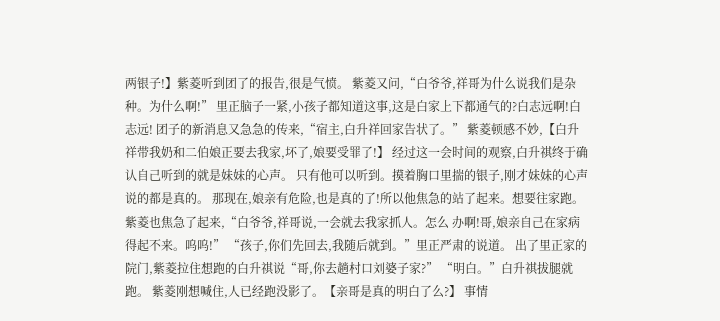两银子!】紫菱听到团了的报告,很是气愤。 紫菱又问,“白爷爷,祥哥为什么说我们是杂种。为什么啊!” 里正脑子一紧,小孩子都知道这事,这是白家上下都通气的?白志远啊!白志远! 团子的新消息又急急的传来,“宿主,白升祥回家告状了。” 紫菱顿感不妙,【白升祥带我奶和二伯娘正要去我家,坏了,娘要受罪了!】 经过这一会时间的观察,白升祺终于确认自己听到的就是妹妹的心声。 只有他可以听到。摸着胸口里揣的银子,刚才妹妹的心声说的都是真的。 那现在,娘亲有危险,也是真的了!所以他焦急的站了起来。想要往家跑。 紫菱也焦急了起来,“白爷爷,祥哥说,一会就去我家抓人。怎么 办啊!哥,娘亲自己在家病得起不来。呜呜!” “孩子,你们先回去,我随后就到。”里正严肃的说道。 出了里正家的院门,紫菱拉住想跑的白升祺说“哥,你去趟村口刘婆子家?” “明白。”白升祺拔腿就跑。 紫菱刚想喊住,人已经跑没影了。【亲哥是真的明白了么?】 事情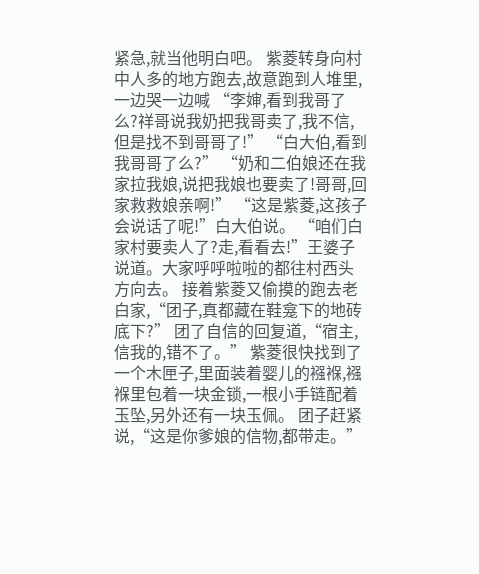紧急,就当他明白吧。 紫菱转身向村中人多的地方跑去,故意跑到人堆里,一边哭一边喊 “李婶,看到我哥了么?祥哥说我奶把我哥卖了,我不信,但是找不到哥哥了!” “白大伯,看到我哥哥了么?” “奶和二伯娘还在我家拉我娘,说把我娘也要卖了!哥哥,回家救救娘亲啊!” “这是紫菱,这孩子会说话了呢!”白大伯说。 “咱们白家村要卖人了?走,看看去!”王婆子说道。大家呼呼啦啦的都往村西头方向去。 接着紫菱又偷摸的跑去老白家,“团子,真都藏在鞋龛下的地砖底下?” 团了自信的回复道,“宿主,信我的,错不了。” 紫菱很快找到了一个木匣子,里面装着婴儿的襁褓,襁褓里包着一块金锁,一根小手链配着玉坠,另外还有一块玉佩。 团子赶紧说,“这是你爹娘的信物,都带走。”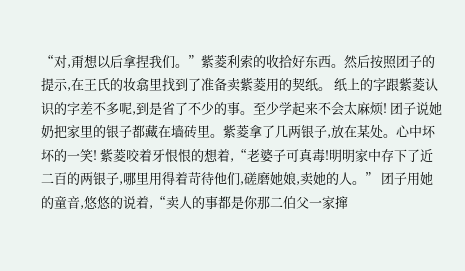“对,甭想以后拿捏我们。”紫菱利索的收拾好东西。然后按照团子的提示,在王氏的妆翕里找到了准备卖紫菱用的契纸。 纸上的字跟紫菱认识的字差不多呢,到是省了不少的事。至少学起来不会太麻烦! 团子说她奶把家里的银子都藏在墙砖里。紫菱拿了几两银子,放在某处。心中坏坏的一笑! 紫菱咬着牙恨恨的想着,“老婆子可真毒!明明家中存下了近二百的两银子,哪里用得着苛待他们,磋磨她娘,卖她的人。” 团子用她的童音,悠悠的说着,“卖人的事都是你那二伯父一家撺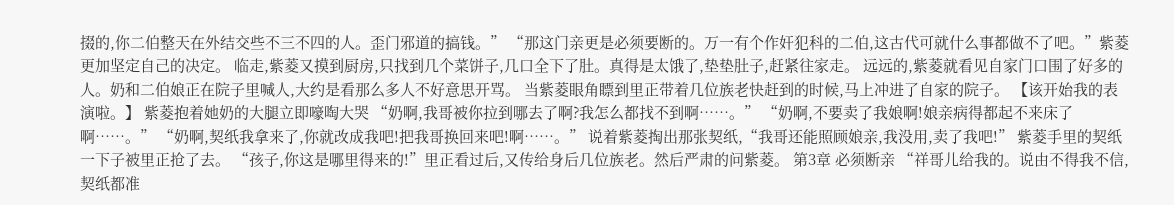掇的,你二伯整天在外结交些不三不四的人。歪门邪道的搞钱。” “那这门亲更是必须要断的。万一有个作奸犯科的二伯,这古代可就什么事都做不了吧。”紫菱更加坚定自己的决定。 临走,紫菱又摸到厨房,只找到几个菜饼子,几口全下了肚。真得是太饿了,垫垫肚子,赶紧往家走。 远远的,紫菱就看见自家门口围了好多的人。奶和二伯娘正在院子里喊人,大约是看那么多人不好意思开骂。 当紫菱眼角瞟到里正带着几位族老快赶到的时候,马上冲进了自家的院子。 【该开始我的表演啦。】 紫菱抱着她奶的大腿立即嚎啕大哭 “奶啊,我哥被你拉到哪去了啊?我怎么都找不到啊……。” “奶啊,不要卖了我娘啊!娘亲病得都起不来床了啊……。” “奶啊,契纸我拿来了,你就改成我吧!把我哥换回来吧!啊……。” 说着紫菱掏出那张契纸,“我哥还能照顾娘亲,我没用,卖了我吧!” 紫菱手里的契纸一下子被里正抢了去。 “孩子,你这是哪里得来的!”里正看过后,又传给身后几位族老。然后严肃的问紫菱。 第3章 必须断亲 “祥哥儿给我的。说由不得我不信,契纸都准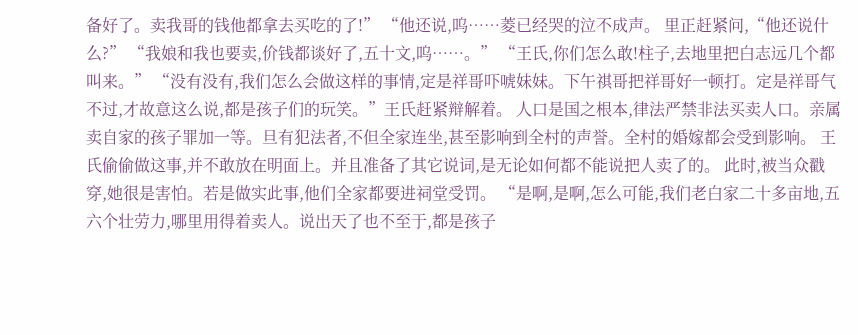备好了。卖我哥的钱他都拿去买吃的了!” “他还说,呜……菱已经哭的泣不成声。 里正赶紧问,“他还说什么?” “我娘和我也要卖,价钱都谈好了,五十文,呜……。” “王氏,你们怎么敢!柱子,去地里把白志远几个都叫来。” “没有没有,我们怎么会做这样的事情,定是祥哥吓唬妹妹。下午祺哥把祥哥好一顿打。定是祥哥气不过,才故意这么说,都是孩子们的玩笑。”王氏赶紧辩解着。 人口是国之根本,律法严禁非法买卖人口。亲属卖自家的孩子罪加一等。旦有犯法者,不但全家连坐,甚至影响到全村的声誉。全村的婚嫁都会受到影响。 王氏偷偷做这事,并不敢放在明面上。并且准备了其它说词,是无论如何都不能说把人卖了的。 此时,被当众戳穿,她很是害怕。若是做实此事,他们全家都要进祠堂受罚。 “是啊,是啊,怎么可能,我们老白家二十多亩地,五六个壮劳力,哪里用得着卖人。说出天了也不至于,都是孩子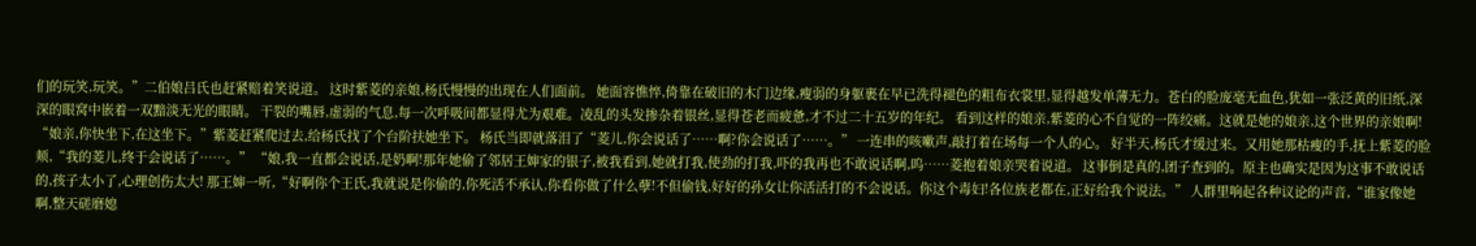们的玩笑,玩笑。”二伯娘吕氏也赶紧赔着笑说道。 这时紫菱的亲娘,杨氏慢慢的出现在人们面前。 她面容憔悴,倚靠在破旧的木门边缘,瘦弱的身躯裹在早已洗得褪色的粗布衣裳里,显得越发单薄无力。苍白的脸庞毫无血色,犹如一张泛黄的旧纸,深深的眼窝中嵌着一双黯淡无光的眼睛。 干裂的嘴唇,虚弱的气息,每一次呼吸间都显得尤为艰难。凌乱的头发掺杂着银丝,显得苍老而疲惫,才不过二十五岁的年纪。 看到这样的娘亲,紫菱的心不自觉的一阵绞痛。这就是她的娘亲,这个世界的亲娘啊! “娘亲,你快坐下,在这坐下。”紫菱赶紧爬过去,给杨氏找了个台阶扶她坐下。 杨氏当即就落泪了“菱儿,你会说话了……啊?你会说话了……。” 一连串的咳嗽声,敲打着在场每一个人的心。 好半天,杨氏才缓过来。又用她那枯瘦的手,抚上紫菱的脸颊,“我的菱儿,终于会说话了……。” “娘,我一直都会说话,是奶啊!那年她偷了邻居王婶家的银子,被我看到,她就打我,使劲的打我,吓的我再也不敢说话啊,呜……菱抱着娘亲哭着说道。 这事倒是真的,团子查到的。原主也确实是因为这事不敢说话的,孩子太小了,心理创伤太大! 那王婶一听,“好啊你个王氏,我就说是你偷的,你死活不承认,你看你做了什么孽!不但偷钱,好好的孙女让你活活打的不会说话。你这个毒妇!各位族老都在,正好给我个说法。” 人群里响起各种议论的声音,“谁家像她啊,整天磋磨媳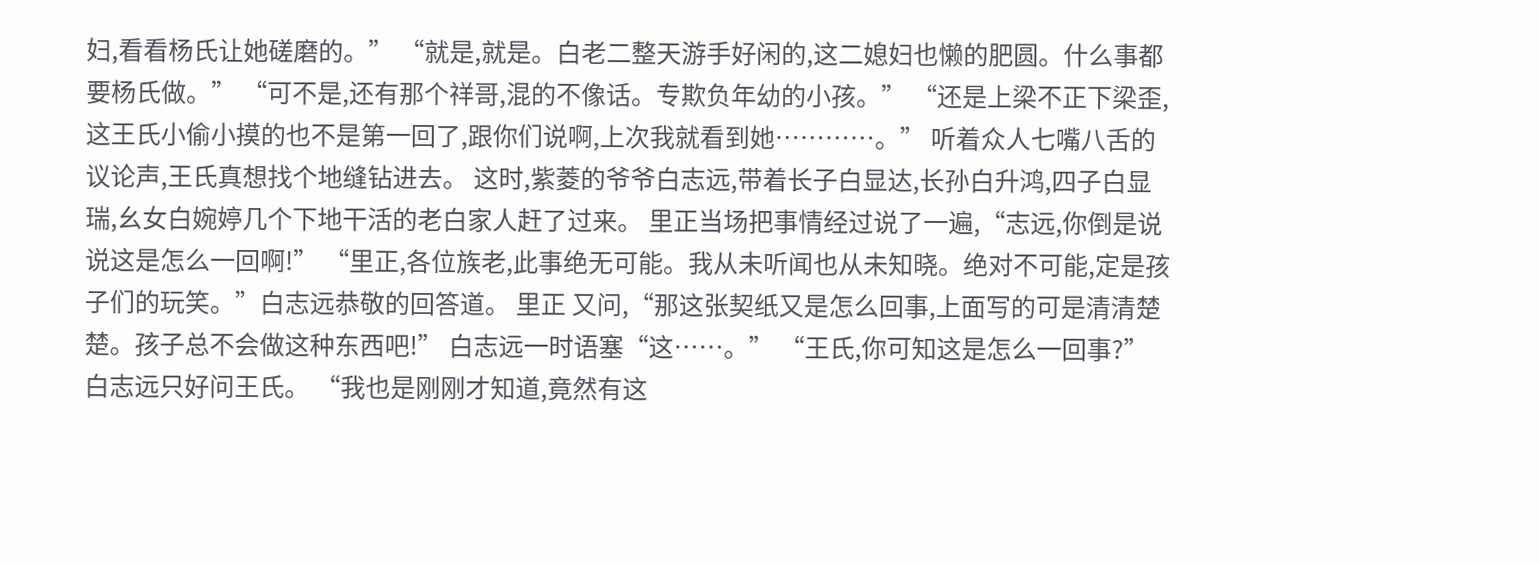妇,看看杨氏让她磋磨的。” “就是,就是。白老二整天游手好闲的,这二媳妇也懒的肥圆。什么事都要杨氏做。” “可不是,还有那个祥哥,混的不像话。专欺负年幼的小孩。” “还是上梁不正下梁歪,这王氏小偷小摸的也不是第一回了,跟你们说啊,上次我就看到她…………。” 听着众人七嘴八舌的议论声,王氏真想找个地缝钻进去。 这时,紫菱的爷爷白志远,带着长子白显达,长孙白升鸿,四子白显瑞,幺女白婉婷几个下地干活的老白家人赶了过来。 里正当场把事情经过说了一遍,“志远,你倒是说说这是怎么一回啊!” “里正,各位族老,此事绝无可能。我从未听闻也从未知晓。绝对不可能,定是孩子们的玩笑。”白志远恭敬的回答道。 里正 又问,“那这张契纸又是怎么回事,上面写的可是清清楚楚。孩子总不会做这种东西吧!” 白志远一时语塞“这……。” “王氏,你可知这是怎么一回事?”白志远只好问王氏。 “我也是刚刚才知道,竟然有这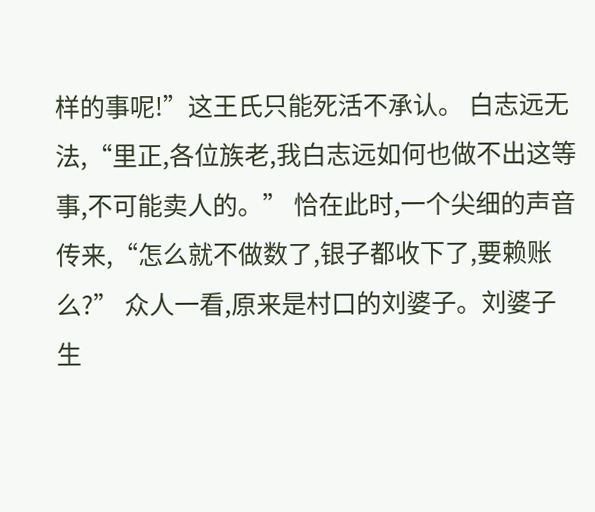样的事呢!”这王氏只能死活不承认。 白志远无法,“里正,各位族老,我白志远如何也做不出这等事,不可能卖人的。” 恰在此时,一个尖细的声音传来,“怎么就不做数了,银子都收下了,要赖账么?” 众人一看,原来是村口的刘婆子。刘婆子生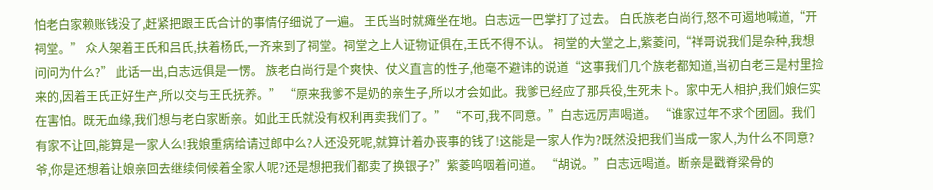怕老白家赖账钱没了,赶紧把跟王氏合计的事情仔细说了一遍。 王氏当时就瘫坐在地。白志远一巴掌打了过去。 白氏族老白尚行,怒不可遏地喊道,“开祠堂。” 众人架着王氏和吕氏,扶着杨氏,一齐来到了祠堂。祠堂之上人证物证俱在,王氏不得不认。 祠堂的大堂之上,紫菱问,“祥哥说我们是杂种,我想问问为什么?” 此话一出,白志远俱是一愣。 族老白尚行是个爽快、仗义直言的性子,他毫不避讳的说道“这事我们几个族老都知道,当初白老三是村里捡来的,因着王氏正好生产,所以交与王氏抚养。” “原来我爹不是奶的亲生子,所以才会如此。我爹已经应了那兵役,生死未卜。家中无人相护,我们娘仨实在害怕。既无血缘,我们想与老白家断亲。如此王氏就没有权利再卖我们了。” “不可,我不同意。”白志远厉声喝道。 “谁家过年不求个团圆。我们有家不让回,能算是一家人么!我娘重病给请过郎中么?人还没死呢,就算计着办丧事的钱了!这能是一家人作为?既然没把我们当成一家人,为什么不同意?爷,你是还想着让娘亲回去继续伺候着全家人呢?还是想把我们都卖了换银子?”紫菱呜咽着问道。 “胡说。”白志远喝道。断亲是戳脊梁骨的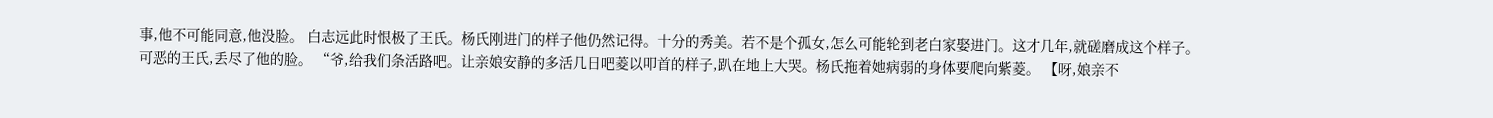事,他不可能同意,他没脸。 白志远此时恨极了王氏。杨氏刚进门的样子他仍然记得。十分的秀美。若不是个孤女,怎么可能轮到老白家娶进门。这才几年,就磋磨成这个样子。可恶的王氏,丢尽了他的脸。 “爷,给我们条活路吧。让亲娘安静的多活几日吧菱以叩首的样子,趴在地上大哭。杨氏拖着她病弱的身体要爬向紫菱。 【呀,娘亲不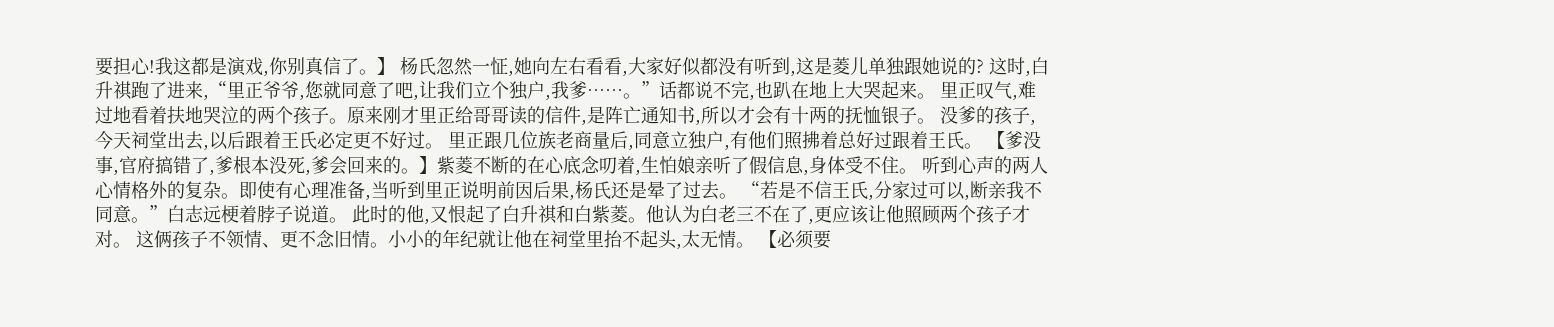要担心!我这都是演戏,你别真信了。】 杨氏忽然一怔,她向左右看看,大家好似都没有听到,这是菱儿单独跟她说的? 这时,白升祺跑了进来,“里正爷爷,您就同意了吧,让我们立个独户,我爹……。”话都说不完,也趴在地上大哭起来。 里正叹气,难过地看着扶地哭泣的两个孩子。原来刚才里正给哥哥读的信件,是阵亡通知书,所以才会有十两的抚恤银子。 没爹的孩子,今天祠堂出去,以后跟着王氏必定更不好过。 里正跟几位族老商量后,同意立独户,有他们照拂着总好过跟着王氏。 【爹没事,官府搞错了,爹根本没死,爹会回来的。】紫菱不断的在心底念叨着,生怕娘亲听了假信息,身体受不住。 听到心声的两人心情格外的复杂。即使有心理准备,当听到里正说明前因后果,杨氏还是晕了过去。 “若是不信王氏,分家过可以,断亲我不同意。”白志远梗着脖子说道。 此时的他,又恨起了白升祺和白紫菱。他认为白老三不在了,更应该让他照顾两个孩子才对。 这俩孩子不领情、更不念旧情。小小的年纪就让他在祠堂里抬不起头,太无情。 【必须要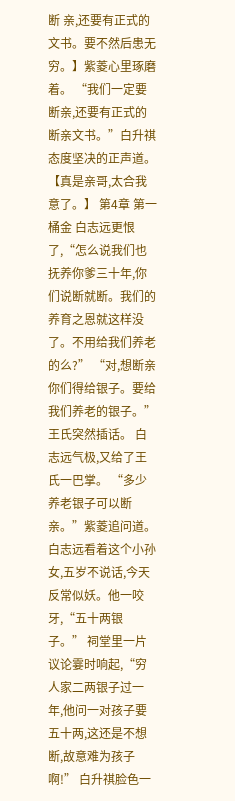断 亲,还要有正式的文书。要不然后患无穷。】紫菱心里琢磨着。 “我们一定要断亲,还要有正式的断亲文书。”白升祺态度坚决的正声道。 【真是亲哥,太合我意了。】 第4章 第一桶金 白志远更恨了,“怎么说我们也抚养你爹三十年,你们说断就断。我们的养育之恩就这样没了。不用给我们养老的么?” “对,想断亲你们得给银子。要给我们养老的银子。”王氏突然插话。 白志远气极,又给了王氏一巴掌。 “多少养老银子可以断亲。”紫菱追问道。 白志远看着这个小孙女,五岁不说话,今天反常似妖。他一咬牙,“五十两银子。” 祠堂里一片议论霎时响起,“穷人家二两银子过一年,他问一对孩子要五十两,这还是不想断,故意难为孩子啊!” 白升祺脸色一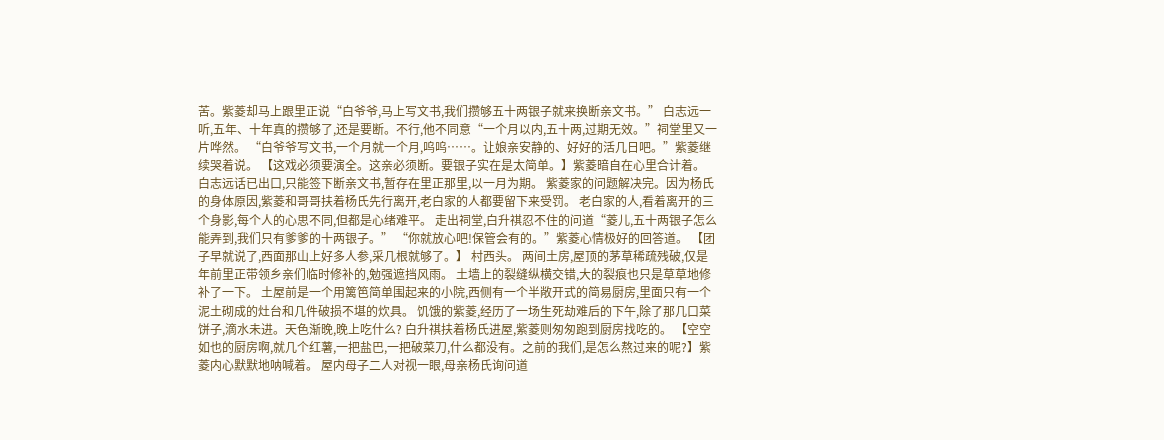苦。紫菱却马上跟里正说“白爷爷,马上写文书,我们攒够五十两银子就来换断亲文书。” 白志远一听,五年、十年真的攒够了,还是要断。不行,他不同意“一个月以内,五十两,过期无效。”祠堂里又一片哗然。 “白爷爷写文书,一个月就一个月,呜呜……。让娘亲安静的、好好的活几日吧。”紫菱继续哭着说。 【这戏必须要演全。这亲必须断。要银子实在是太简单。】紫菱暗自在心里合计着。 白志远话已出口,只能签下断亲文书,暂存在里正那里,以一月为期。 紫菱家的问题解决完。因为杨氏的身体原因,紫菱和哥哥扶着杨氏先行离开,老白家的人都要留下来受罚。 老白家的人,看着离开的三个身影,每个人的心思不同,但都是心绪难平。 走出祠堂,白升祺忍不住的问道“菱儿,五十两银子怎么能弄到,我们只有爹爹的十两银子。” “你就放心吧!保管会有的。”紫菱心情极好的回答道。 【团子早就说了,西面那山上好多人参,采几根就够了。】 村西头。 两间土房,屋顶的茅草稀疏残破,仅是年前里正带领乡亲们临时修补的,勉强遮挡风雨。 土墙上的裂缝纵横交错,大的裂痕也只是草草地修补了一下。 土屋前是一个用篱笆简单围起来的小院,西侧有一个半敞开式的简易厨房,里面只有一个泥土砌成的灶台和几件破损不堪的炊具。 饥饿的紫菱,经历了一场生死劫难后的下午,除了那几口菜饼子,滴水未进。天色渐晚,晚上吃什么? 白升祺扶着杨氏进屋,紫菱则匆匆跑到厨房找吃的。 【空空如也的厨房啊,就几个红薯,一把盐巴,一把破菜刀,什么都没有。之前的我们,是怎么熬过来的呢?】紫菱内心默默地呐喊着。 屋内母子二人对视一眼,母亲杨氏询问道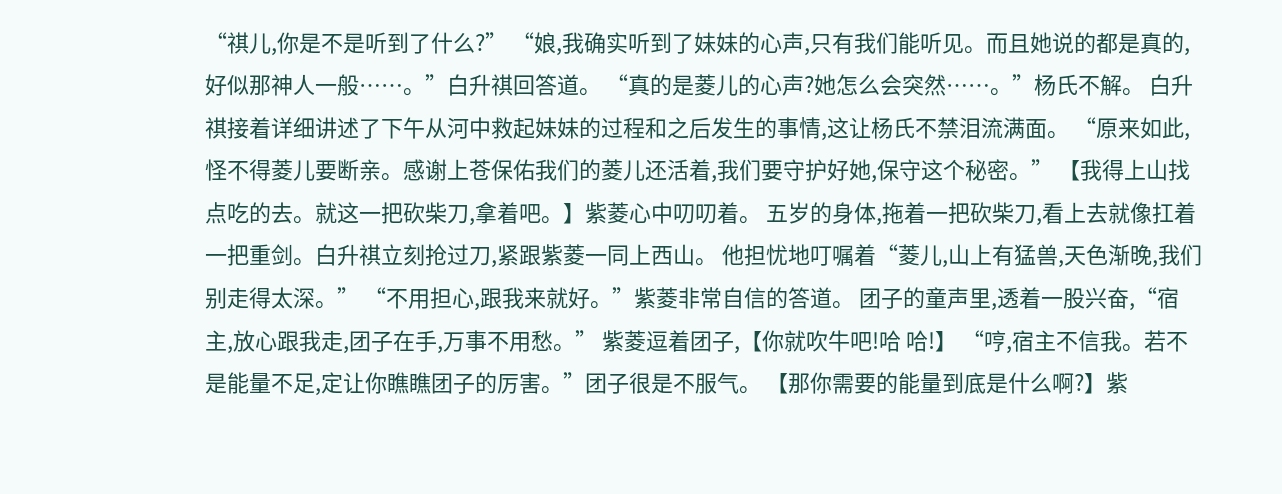“祺儿,你是不是听到了什么?” “娘,我确实听到了妹妹的心声,只有我们能听见。而且她说的都是真的,好似那神人一般……。”白升祺回答道。 “真的是菱儿的心声?她怎么会突然……。”杨氏不解。 白升祺接着详细讲述了下午从河中救起妹妹的过程和之后发生的事情,这让杨氏不禁泪流满面。 “原来如此,怪不得菱儿要断亲。感谢上苍保佑我们的菱儿还活着,我们要守护好她,保守这个秘密。” 【我得上山找点吃的去。就这一把砍柴刀,拿着吧。】紫菱心中叨叨着。 五岁的身体,拖着一把砍柴刀,看上去就像扛着一把重剑。白升祺立刻抢过刀,紧跟紫菱一同上西山。 他担忧地叮嘱着“菱儿,山上有猛兽,天色渐晚,我们别走得太深。” “不用担心,跟我来就好。”紫菱非常自信的答道。 团子的童声里,透着一股兴奋,“宿主,放心跟我走,团子在手,万事不用愁。” 紫菱逗着团子,【你就吹牛吧!哈 哈!】 “哼,宿主不信我。若不是能量不足,定让你瞧瞧团子的厉害。”团子很是不服气。 【那你需要的能量到底是什么啊?】紫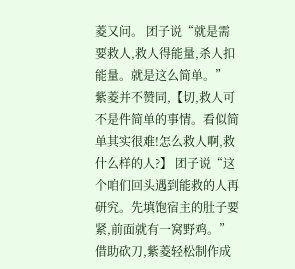菱又问。 团子说“就是需要救人,救人得能量,杀人扣能量。就是这么简单。” 紫菱并不赞同,【切,救人可不是件简单的事情。看似简单其实很难!怎么救人啊,救什么样的人?】 团子说“这个咱们回头遇到能救的人再研究。先填饱宿主的肚子要紧,前面就有一窝野鸡。” 借助砍刀,紫菱轻松制作成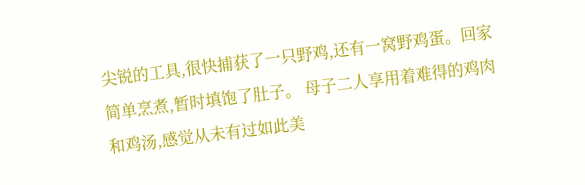尖锐的工具,很快捕获了一只野鸡,还有一窝野鸡蛋。回家简单烹煮,暂时填饱了肚子。 母子二人享用着难得的鸡肉和鸡汤,感觉从未有过如此美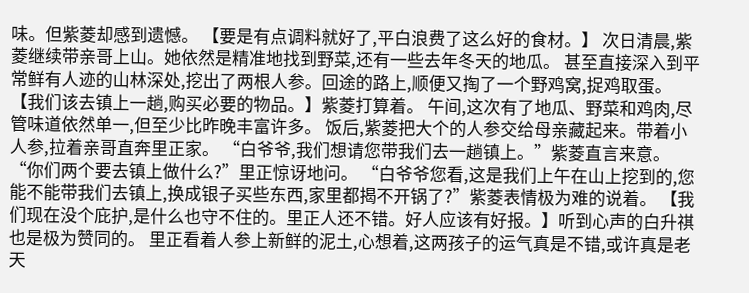味。但紫菱却感到遗憾。 【要是有点调料就好了,平白浪费了这么好的食材。】 次日清晨,紫菱继续带亲哥上山。她依然是精准地找到野菜,还有一些去年冬天的地瓜。 甚至直接深入到平常鲜有人迹的山林深处,挖出了两根人参。回途的路上,顺便又掏了一个野鸡窝,捉鸡取蛋。 【我们该去镇上一趟,购买必要的物品。】紫菱打算着。 午间,这次有了地瓜、野菜和鸡肉,尽管味道依然单一,但至少比昨晚丰富许多。 饭后,紫菱把大个的人参交给母亲藏起来。带着小人参,拉着亲哥直奔里正家。 “白爷爷,我们想请您带我们去一趟镇上。”紫菱直言来意。 “你们两个要去镇上做什么?”里正惊讶地问。 “白爷爷您看,这是我们上午在山上挖到的,您能不能带我们去镇上,换成银子买些东西,家里都揭不开锅了?”紫菱表情极为难的说着。 【我们现在没个庇护,是什么也守不住的。里正人还不错。好人应该有好报。】听到心声的白升祺也是极为赞同的。 里正看着人参上新鲜的泥土,心想着,这两孩子的运气真是不错,或许真是老天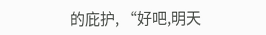的庇护, “好吧,明天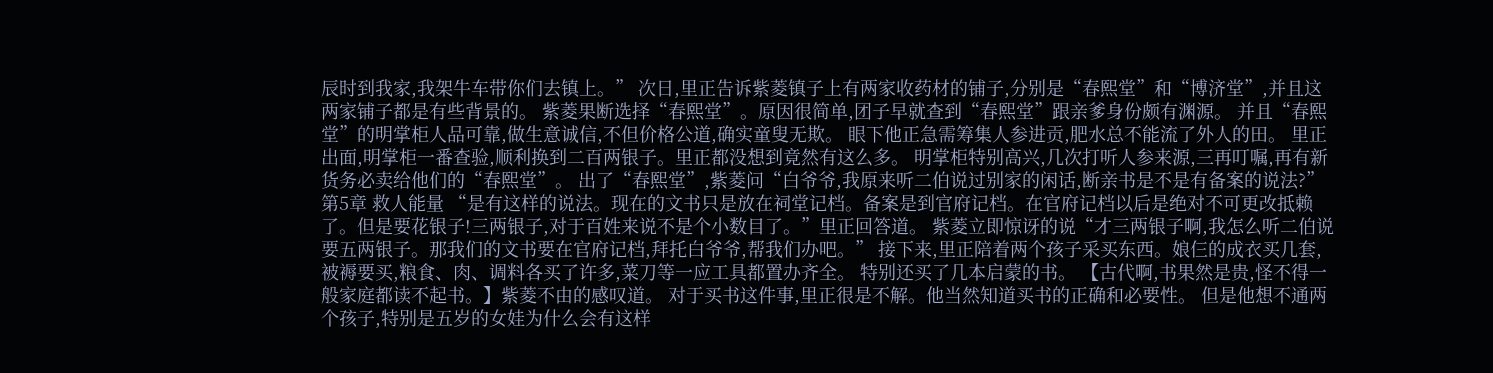辰时到我家,我架牛车带你们去镇上。” 次日,里正告诉紫菱镇子上有两家收药材的铺子,分别是“春熙堂”和“博济堂”,并且这两家铺子都是有些背景的。 紫菱果断选择“春熙堂”。原因很简单,团子早就查到“春熙堂”跟亲爹身份颇有渊源。 并且“春熙堂”的明掌柜人品可靠,做生意诚信,不但价格公道,确实童叟无欺。 眼下他正急需筹集人参进贡,肥水总不能流了外人的田。 里正出面,明掌柜一番查验,顺利换到二百两银子。里正都没想到竟然有这么多。 明掌柜特别高兴,几次打听人参来源,三再叮嘱,再有新货务必卖给他们的“春熙堂”。 出了“春熙堂”,紫菱问“白爷爷,我原来听二伯说过别家的闲话,断亲书是不是有备案的说法?” 第5章 救人能量 “是有这样的说法。现在的文书只是放在祠堂记档。备案是到官府记档。在官府记档以后是绝对不可更改抵赖了。但是要花银子!三两银子,对于百姓来说不是个小数目了。”里正回答道。 紫菱立即惊讶的说“才三两银子啊,我怎么听二伯说要五两银子。那我们的文书要在官府记档,拜托白爷爷,帮我们办吧。” 接下来,里正陪着两个孩子采买东西。娘仨的成衣买几套,被褥要买,粮食、肉、调料各买了许多,菜刀等一应工具都置办齐全。 特别还买了几本启蒙的书。 【古代啊,书果然是贵,怪不得一般家庭都读不起书。】紫菱不由的感叹道。 对于买书这件事,里正很是不解。他当然知道买书的正确和必要性。 但是他想不通两个孩子,特别是五岁的女娃为什么会有这样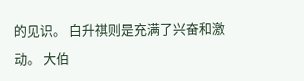的见识。 白升祺则是充满了兴奋和激动。 大伯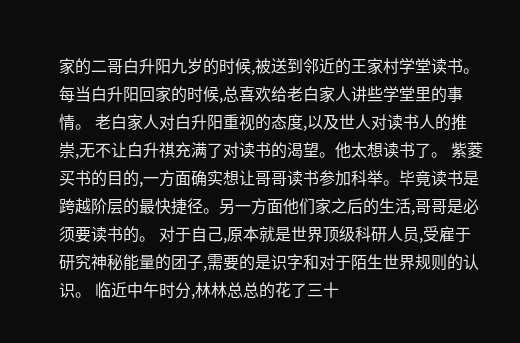家的二哥白升阳九岁的时候,被送到邻近的王家村学堂读书。 每当白升阳回家的时候,总喜欢给老白家人讲些学堂里的事情。 老白家人对白升阳重视的态度,以及世人对读书人的推崇,无不让白升祺充满了对读书的渴望。他太想读书了。 紫菱买书的目的,一方面确实想让哥哥读书参加科举。毕竟读书是跨越阶层的最快捷径。另一方面他们家之后的生活,哥哥是必须要读书的。 对于自己,原本就是世界顶级科研人员,受雇于研究神秘能量的团子,需要的是识字和对于陌生世界规则的认识。 临近中午时分,林林总总的花了三十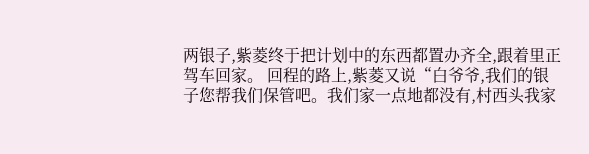两银子,紫菱终于把计划中的东西都置办齐全,跟着里正驾车回家。 回程的路上,紫菱又说“白爷爷,我们的银子您帮我们保管吧。我们家一点地都没有,村西头我家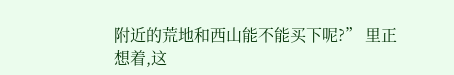附近的荒地和西山能不能买下呢?” 里正想着,这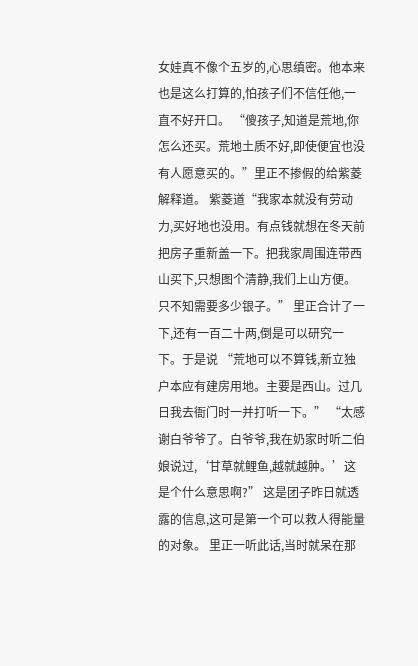女娃真不像个五岁的,心思缜密。他本来也是这么打算的,怕孩子们不信任他,一直不好开口。 “傻孩子,知道是荒地,你怎么还买。荒地土质不好,即使便宜也没有人愿意买的。”里正不掺假的给紫菱解释道。 紫菱道“我家本就没有劳动力,买好地也没用。有点钱就想在冬天前把房子重新盖一下。把我家周围连带西山买下,只想图个清静,我们上山方便。只不知需要多少银子。” 里正合计了一下,还有一百二十两,倒是可以研究一下。于是说 “荒地可以不算钱,新立独户本应有建房用地。主要是西山。过几日我去衙门时一并打听一下。” “太感谢白爷爷了。白爷爷,我在奶家时听二伯娘说过,‘甘草就鲤鱼,越就越肿。’这是个什么意思啊?” 这是团子昨日就透露的信息,这可是第一个可以救人得能量的对象。 里正一听此话,当时就呆在那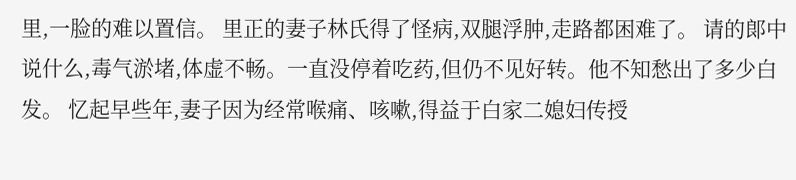里,一脸的难以置信。 里正的妻子林氏得了怪病,双腿浮肿,走路都困难了。 请的郞中说什么,毒气淤堵,体虚不畅。一直没停着吃药,但仍不见好转。他不知愁出了多少白发。 忆起早些年,妻子因为经常喉痛、咳嗽,得益于白家二媳妇传授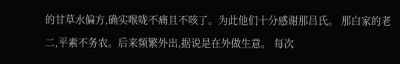的甘草水偏方,确实喉咙不痛且不咳了。为此他们十分感谢那吕氏。 那白家的老二,平素不务农。后来频繁外出,据说是在外做生意。 每次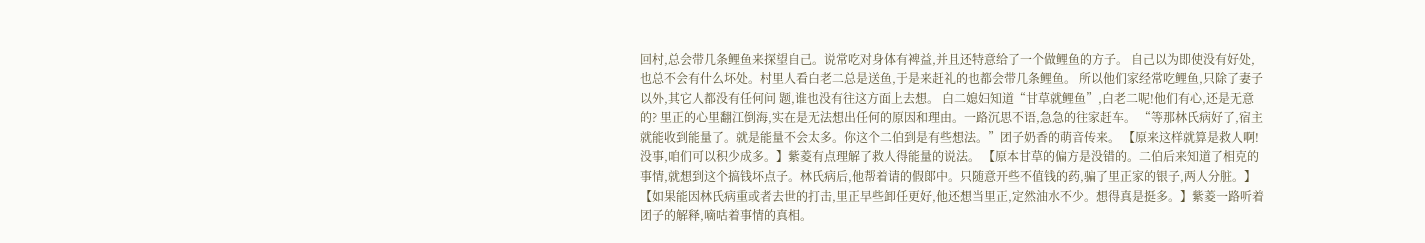回村,总会带几条鲤鱼来探望自己。说常吃对身体有裨益,并且还特意给了一个做鲤鱼的方子。 自己以为即使没有好处,也总不会有什么坏处。村里人看白老二总是送鱼,于是来赶礼的也都会带几条鲤鱼。 所以他们家经常吃鲤鱼,只除了妻子以外,其它人都没有任何问 题,谁也没有往这方面上去想。 白二媳妇知道“甘草就鲤鱼”,白老二呢!他们有心,还是无意的? 里正的心里翻江倒海,实在是无法想出任何的原因和理由。一路沉思不语,急急的往家赶车。 “等那林氏病好了,宿主就能收到能量了。就是能量不会太多。你这个二伯到是有些想法。”团子奶香的萌音传来。 【原来这样就算是救人啊!没事,咱们可以积少成多。】紫菱有点理解了救人得能量的说法。 【原本甘草的偏方是没错的。二伯后来知道了相克的事情,就想到这个搞钱坏点子。林氏病后,他帮着请的假郞中。只随意开些不值钱的药,骗了里正家的银子,两人分脏。】 【如果能因林氏病重或者去世的打击,里正早些卸任更好,他还想当里正,定然油水不少。想得真是挺多。】紫菱一路听着团子的解释,嘀咕着事情的真相。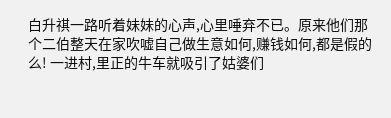白升祺一路听着妹妹的心声,心里唾弃不已。原来他们那个二伯整天在家吹嘘自己做生意如何,赚钱如何,都是假的么! 一进村,里正的牛车就吸引了姑婆们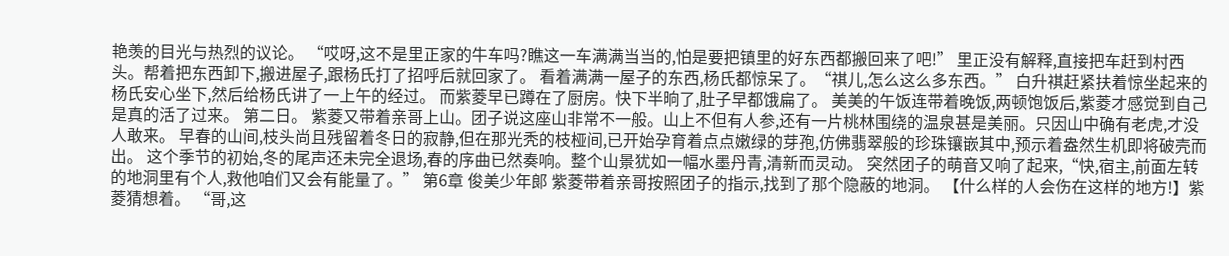艳羡的目光与热烈的议论。 “哎呀,这不是里正家的牛车吗?瞧这一车满满当当的,怕是要把镇里的好东西都搬回来了吧!” 里正没有解释,直接把车赶到村西头。帮着把东西卸下,搬进屋子,跟杨氏打了招呼后就回家了。 看着满满一屋子的东西,杨氏都惊呆了。“祺儿,怎么这么多东西。” 白升褀赶紧扶着惊坐起来的杨氏安心坐下,然后给杨氏讲了一上午的经过。 而紫菱早已蹲在了厨房。快下半晌了,肚子早都饿扁了。 美美的午饭连带着晚饭,两顿饱饭后,紫菱才感觉到自己是真的活了过来。 第二日。 紫菱又带着亲哥上山。团子说这座山非常不一般。山上不但有人参,还有一片桃林围绕的温泉甚是美丽。只因山中确有老虎,才没人敢来。 早春的山间,枝头尚且残留着冬日的寂静,但在那光秃的枝桠间,已开始孕育着点点嫩绿的芽孢,仿佛翡翠般的珍珠镶嵌其中,预示着盎然生机即将破壳而出。 这个季节的初始,冬的尾声还未完全退场,春的序曲已然奏响。整个山景犹如一幅水墨丹青,清新而灵动。 突然团子的萌音又响了起来,“快,宿主,前面左转的地洞里有个人,救他咱们又会有能量了。” 第6章 俊美少年郞 紫菱带着亲哥按照团子的指示,找到了那个隐蔽的地洞。 【什么样的人会伤在这样的地方!】紫菱猜想着。 “哥,这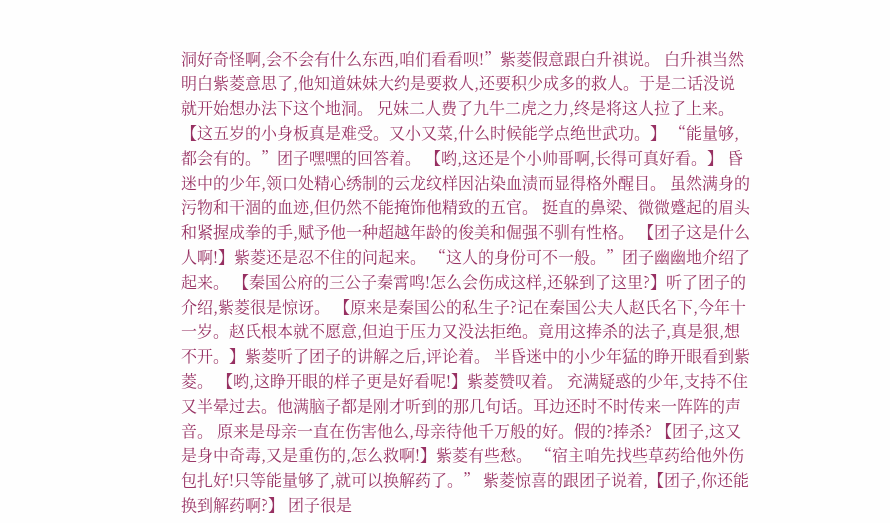洞好奇怪啊,会不会有什么东西,咱们看看呗!”紫菱假意跟白升祺说。 白升祺当然明白紫菱意思了,他知道妹妹大约是要救人,还要积少成多的救人。于是二话没说就开始想办法下这个地洞。 兄妹二人费了九牛二虎之力,终是将这人拉了上来。 【这五岁的小身板真是难受。又小又菜,什么时候能学点绝世武功。】 “能量够,都会有的。”团子嘿嘿的回答着。 【哟,这还是个小帅哥啊,长得可真好看。】 昏迷中的少年,领口处精心绣制的云龙纹样因沾染血渍而显得格外醒目。 虽然满身的污物和干涸的血迹,但仍然不能掩饰他精致的五官。 挺直的鼻梁、微微蹙起的眉头和紧握成拳的手,赋予他一种超越年龄的俊美和倔强不驯有性格。 【团子这是什么人啊!】紫菱还是忍不住的问起来。 “这人的身份可不一般。”团子幽幽地介绍了起来。 【秦国公府的三公子秦霄鸣!怎么会伤成这样,还躲到了这里?】听了团子的介绍,紫菱很是惊讶。 【原来是秦国公的私生子?记在秦国公夫人赵氏名下,今年十一岁。赵氏根本就不愿意,但迫于压力又没法拒绝。竟用这捧杀的法子,真是狠,想不开。】紫菱听了团子的讲解之后,评论着。 半昏迷中的小少年猛的睁开眼看到紫菱。 【哟,这睁开眼的样子更是好看呢!】紫菱赞叹着。 充满疑惑的少年,支持不住又半晕过去。他满脑子都是刚才听到的那几句话。耳边还时不时传来一阵阵的声音。 原来是母亲一直在伤害他么,母亲待他千万般的好。假的?捧杀? 【团子,这又是身中奇毒,又是重伤的,怎么救啊!】紫菱有些愁。 “宿主咱先找些草药给他外伤包扎好!只等能量够了,就可以换解药了。” 紫菱惊喜的跟团子说着,【团子,你还能换到解药啊?】 团子很是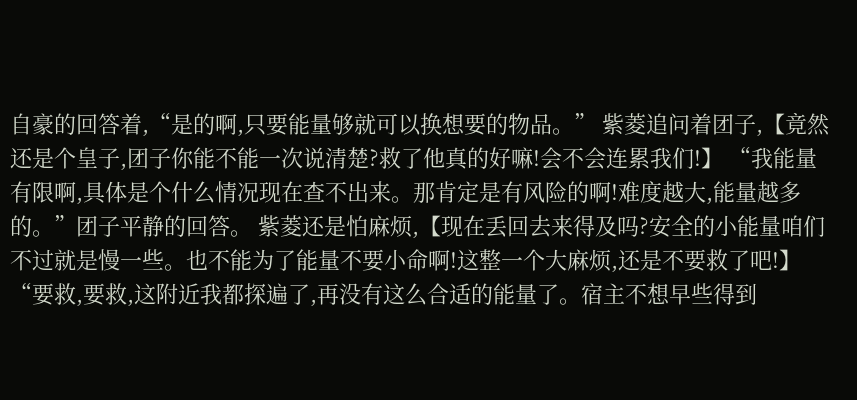自豪的回答着,“是的啊,只要能量够就可以换想要的物品。” 紫菱追问着团子,【竟然还是个皇子,团子你能不能一次说清楚?救了他真的好嘛!会不会连累我们!】 “我能量有限啊,具体是个什么情况现在查不出来。那肯定是有风险的啊!难度越大,能量越多的。”团子平静的回答。 紫菱还是怕麻烦,【现在丢回去来得及吗?安全的小能量咱们不过就是慢一些。也不能为了能量不要小命啊!这整一个大麻烦,还是不要救了吧!】 “要救,要救,这附近我都探遍了,再没有这么合适的能量了。宿主不想早些得到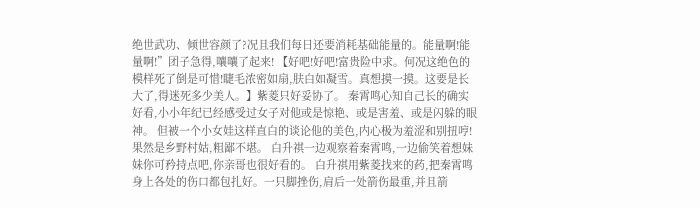绝世武功、倾世容颜了?况且我们每日还要消耗基础能量的。能量啊!能量啊!”团子急得,嚷嚷了起来! 【好吧!好吧!富贵险中求。何况这绝色的模样死了倒是可惜!睫毛浓密如扇,肤白如凝雪。真想摸一摸。这要是长大了,得迷死多少美人。】紫菱只好妥协了。 秦霄鸣心知自己长的确实好看,小小年纪已经感受过女子对他或是惊艳、或是害羞、或是闪躲的眼神。 但被一个小女娃这样直白的谈论他的美色,内心极为羞涩和别扭哼!果然是乡野村姑,粗鄙不堪。 白升祺一边观察着秦霄鸣,一边偷笑着想妹妹你可矜持点吧,你亲哥也很好看的。 白升祺用紫菱找来的药,把秦霄鸣身上各处的伤口都包扎好。一只脚挫伤,肩后一处箭伤最重,并且箭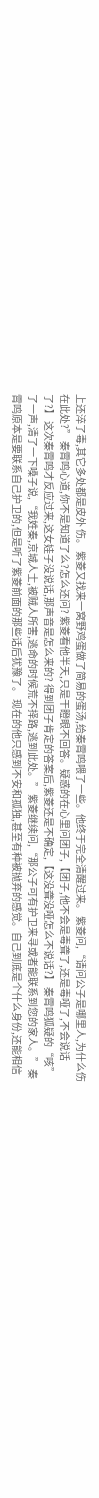上还淬了毒,其它多处都是皮外 伤。 紫菱又找来一窝野鸡蛋做了简易的蛋汤,给秦霄鸣喂了一些。他终于完全清醒过来。 紫菱问,“请问公子是哪里人,为什么伤在此处?” 秦霄鸣心道,你不是知道了么?怎么还问? 紫菱看他半天,只是干瞪眼不回答。疑惑的在心里问团子,【团子,他不会是毒聋了,还是毒哑了,不会说话了?】 这次秦霄鸣才反应过来,这女娃子没说话,那声音是怎么来的? 得到团子肯定的答案后,紫菱还是不确定,【这没聋没哑怎么不说话?】 秦霄鸣狐疑的“咳”了一声,清了一下嗓子说,“我姓秦,京城人士,被贼人所害,逃命的时候荒不择路,逃到此处。” 紫菱继续问,“那公子可有护卫来寻或者能联系到您的家人。” 秦霄鸣原本是要联系自己护卫的,但是听了紫菱前面的那些话后犹豫了。 现在的他只感到不安和孤独,甚至有种被抛弃的感觉。自己到底是个什么身份,还能相信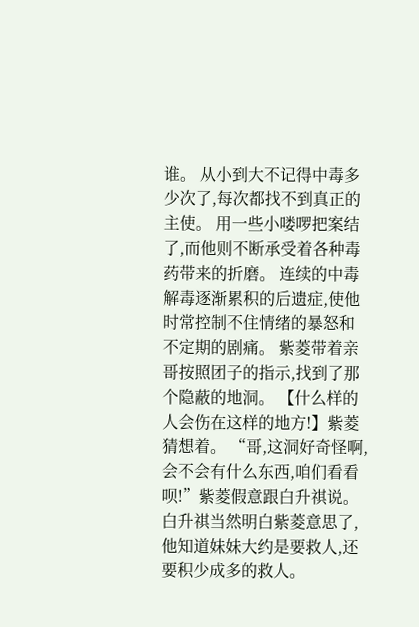谁。 从小到大不记得中毒多少次了,每次都找不到真正的主使。 用一些小喽啰把案结了,而他则不断承受着各种毒药带来的折磨。 连续的中毒解毒逐渐累积的后遗症,使他时常控制不住情绪的暴怒和不定期的剧痛。 紫菱带着亲哥按照团子的指示,找到了那个隐蔽的地洞。 【什么样的人会伤在这样的地方!】紫菱猜想着。 “哥,这洞好奇怪啊,会不会有什么东西,咱们看看呗!”紫菱假意跟白升祺说。 白升祺当然明白紫菱意思了,他知道妹妹大约是要救人,还要积少成多的救人。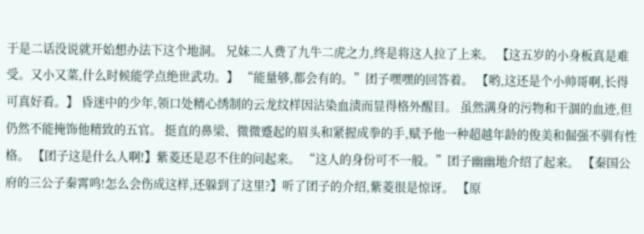于是二话没说就开始想办法下这个地洞。 兄妹二人费了九牛二虎之力,终是将这人拉了上来。 【这五岁的小身板真是难受。又小又菜,什么时候能学点绝世武功。】 “能量够,都会有的。”团子嘿嘿的回答着。 【哟,这还是个小帅哥啊,长得可真好看。】 昏迷中的少年,领口处精心绣制的云龙纹样因沾染血渍而显得格外醒目。 虽然满身的污物和干涸的血迹,但仍然不能掩饰他精致的五官。 挺直的鼻梁、微微蹙起的眉头和紧握成拳的手,赋予他一种超越年龄的俊美和倔强不驯有性格。 【团子这是什么人啊!】紫菱还是忍不住的问起来。 “这人的身份可不一般。”团子幽幽地介绍了起来。 【秦国公府的三公子秦霄鸣!怎么会伤成这样,还躲到了这里?】听了团子的介绍,紫菱很是惊讶。 【原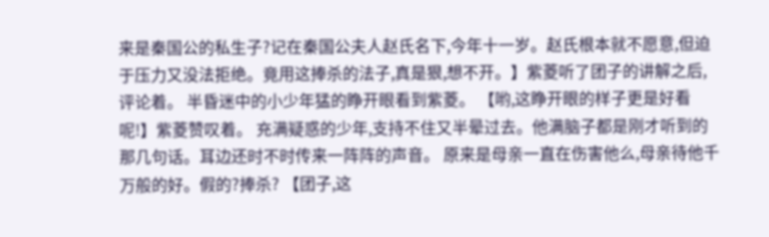来是秦国公的私生子?记在秦国公夫人赵氏名下,今年十一岁。赵氏根本就不愿意,但迫于压力又没法拒绝。竟用这捧杀的法子,真是狠,想不开。】紫菱听了团子的讲解之后,评论着。 半昏迷中的小少年猛的睁开眼看到紫菱。 【哟,这睁开眼的样子更是好看呢!】紫菱赞叹着。 充满疑惑的少年,支持不住又半晕过去。他满脑子都是刚才听到的那几句话。耳边还时不时传来一阵阵的声音。 原来是母亲一直在伤害他么,母亲待他千万般的好。假的?捧杀? 【团子,这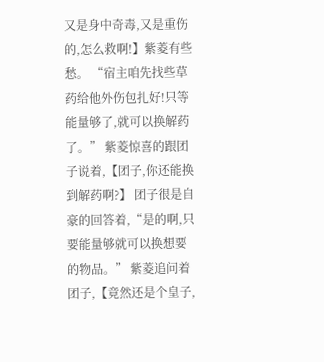又是身中奇毒,又是重伤的,怎么救啊!】紫菱有些愁。 “宿主咱先找些草药给他外伤包扎好!只等能量够了,就可以换解药了。” 紫菱惊喜的跟团子说着,【团子,你还能换到解药啊?】 团子很是自豪的回答着,“是的啊,只要能量够就可以换想要的物品。” 紫菱追问着团子,【竟然还是个皇子,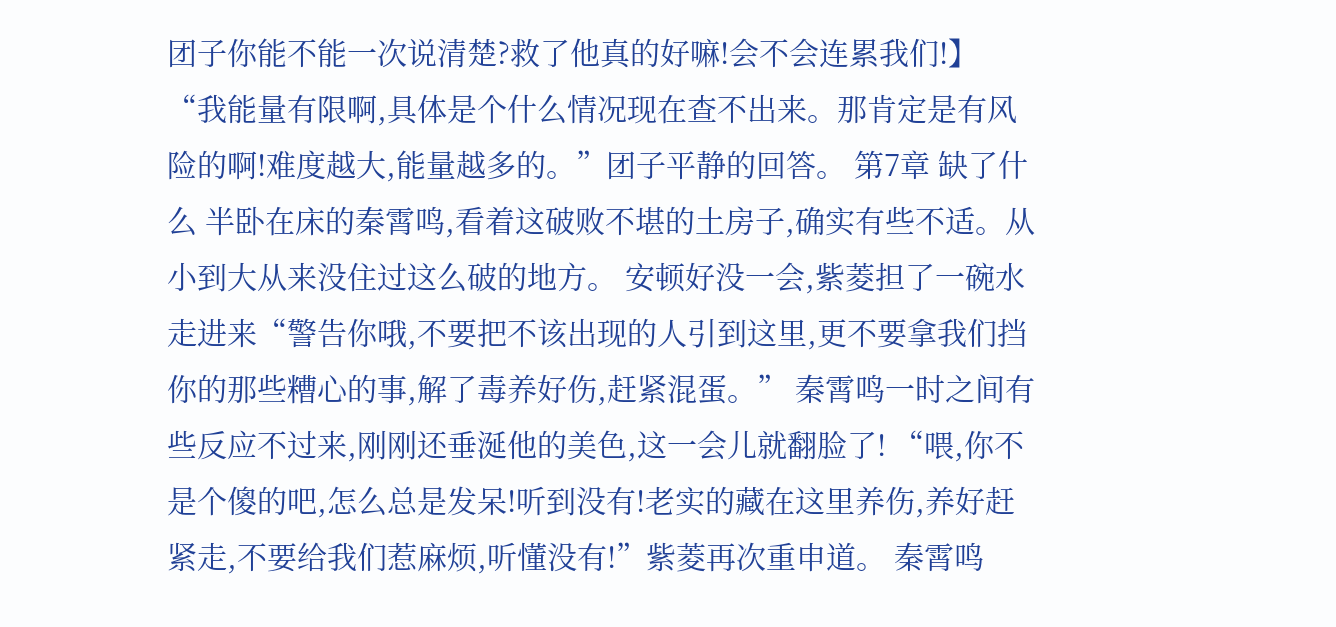团子你能不能一次说清楚?救了他真的好嘛!会不会连累我们!】 “我能量有限啊,具体是个什么情况现在查不出来。那肯定是有风险的啊!难度越大,能量越多的。”团子平静的回答。 第7章 缺了什么 半卧在床的秦霄鸣,看着这破败不堪的土房子,确实有些不适。从小到大从来没住过这么破的地方。 安顿好没一会,紫菱担了一碗水走进来“警告你哦,不要把不该出现的人引到这里,更不要拿我们挡你的那些糟心的事,解了毒养好伤,赶紧混蛋。” 秦霄鸣一时之间有些反应不过来,刚刚还垂涎他的美色,这一会儿就翻脸了! “喂,你不是个傻的吧,怎么总是发呆!听到没有!老实的藏在这里养伤,养好赶紧走,不要给我们惹麻烦,听懂没有!”紫菱再次重申道。 秦霄鸣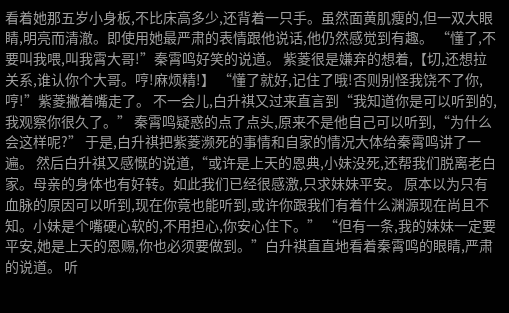看着她那五岁小身板,不比床高多少,还背着一只手。虽然面黄肌瘦的,但一双大眼睛,明亮而清澈。即使用她最严肃的表情跟他说话,他仍然感觉到有趣。 “懂了,不要叫我喂,叫我霄大哥!”秦霄鸣好笑的说道。 紫菱很是嫌弃的想着,【切,还想拉关系,谁认你个大哥。哼!麻烦精!】 “懂了就好,记住了哦!否则别怪我饶不了你,哼!”紫菱撇着嘴走了。 不一会儿,白升祺又过来直言到“我知道你是可以听到的,我观察你很久了。” 秦霄鸣疑惑的点了点头,原来不是他自己可以听到,“为什么会这样呢?” 于是,白升祺把紫菱濒死的事情和自家的情况大体给秦霄鸣讲了一遍。 然后白升祺又感慨的说道,“或许是上天的恩典,小妹没死,还帮我们脱离老白家。母亲的身体也有好转。如此我们已经很感激,只求妹妹平安。 原本以为只有血脉的原因可以听到,现在你竟也能听到,或许你跟我们有着什么渊源现在尚且不知。小妹是个嘴硬心软的,不用担心,你安心住下。” “但有一条,我的妹妹一定要平安,她是上天的恩赐,你也必须要做到。”白升祺直直地看着秦霄鸣的眼睛,严肃的说道。 听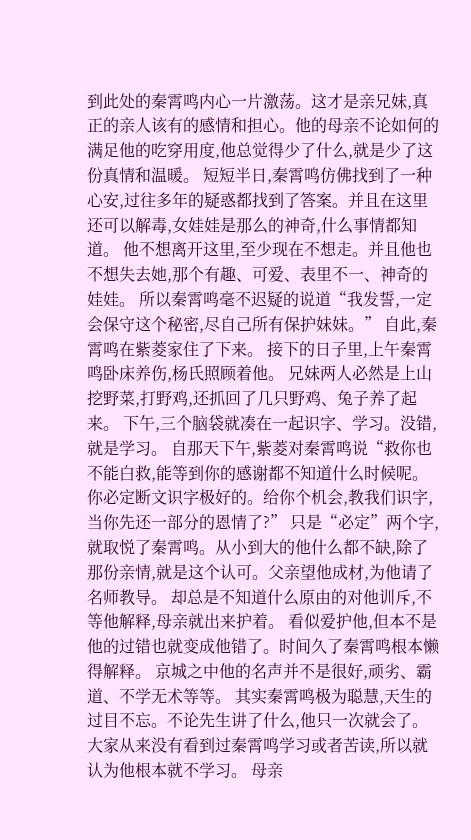到此处的秦霄鸣内心一片激荡。这才是亲兄妹,真正的亲人该有的感情和担心。他的母亲不论如何的满足他的吃穿用度,他总觉得少了什么,就是少了这份真情和温暖。 短短半日,秦霄鸣仿佛找到了一种心安,过往多年的疑惑都找到了答案。并且在这里还可以解毒,女娃娃是那么的神奇,什么事情都知道。 他不想离开这里,至少现在不想走。并且他也不想失去她,那个有趣、可爱、表里不一、神奇的娃娃。 所以秦霄鸣毫不迟疑的说道“我发誓,一定会保守这个秘密,尽自己所有保护妹妹。” 自此,秦霄鸣在紫菱家住了下来。 接下的日子里,上午秦霄鸣卧床养伤,杨氏照顾着他。 兄妹两人必然是上山挖野菜,打野鸡,还抓回了几只野鸡、兔子养了起来。 下午,三个脑袋就凑在一起识字、学习。没错,就是学习。 自那天下午,紫菱对秦霄鸣说“救你也不能白救,能等到你的感谢都不知道什么时候呢。你必定断文识字极好的。给你个机会,教我们识字,当你先还一部分的恩情了?” 只是“必定”两个字,就取悦了秦霄鸣。从小到大的他什么都不缺,除了那份亲情,就是这个认可。父亲望他成材,为他请了名师教导。 却总是不知道什么原由的对他训斥,不等他解释,母亲就出来护着。 看似爱护他,但本不是他的过错也就变成他错了。时间久了秦霄鸣根本懒得解释。 京城之中他的名声并不是很好,顽劣、霸道、不学无术等等。 其实秦霄鸣极为聪慧,天生的过目不忘。不论先生讲了什么,他只一次就会了。 大家从来没有看到过秦霄鸣学习或者苦读,所以就认为他根本就不学习。 母亲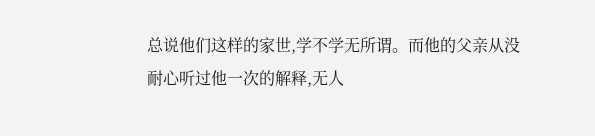总说他们这样的家世,学不学无所谓。而他的父亲从没耐心听过他一次的解释,无人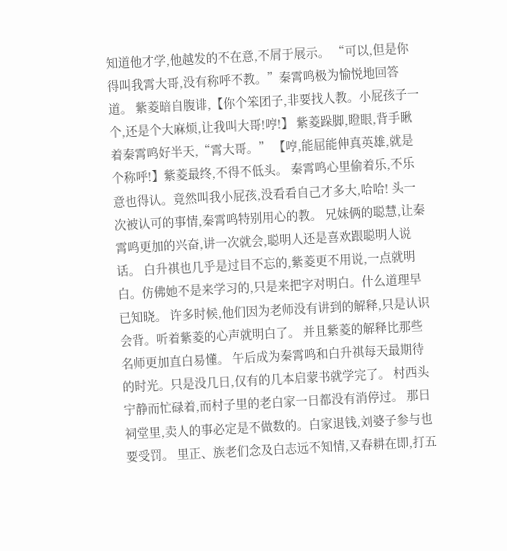知道他才学,他越发的不在意,不屑于展示。 “可以,但是你得叫我霄大哥,没有称呼不教。”秦霄鸣极为愉悦地回答道。 紫菱暗自腹诽,【你个笨团子,非要找人教。小屁孩子一个,还是个大麻烦,让我叫大哥!哼!】 紫菱跺脚,瞪眼,背手瞅着秦霄鸣好半天,“霄大哥。” 【哼,能屈能伸真英雄,就是个称呼!】紫菱最终,不得不低头。 秦霄鸣心里偷着乐,不乐意也得认。竟然叫我小屁孩,没看看自己才多大,哈哈! 头一次被认可的事情,秦霄鸣特别用心的教。 兄妹俩的聪慧,让秦霄鸣更加的兴奋,讲一次就会,聪明人还是喜欢跟聪明人说话。 白升祺也几乎是过目不忘的,紫菱更不用说,一点就明白。仿佛她不是来学习的,只是来把字对明白。什么道理早已知晓。 许多时候,他们因为老师没有讲到的解释,只是认识会背。听着紫菱的心声就明白了。 并且紫菱的解释比那些名师更加直白易懂。 午后成为秦霄鸣和白升祺每天最期待的时光。只是没几日,仅有的几本启蒙书就学完了。 村西头宁静而忙碌着,而村子里的老白家一日都没有消停过。 那日祠堂里,卖人的事必定是不做数的。白家退钱,刘婆子参与也要受罚。 里正、族老们念及白志远不知情,又春耕在即,打五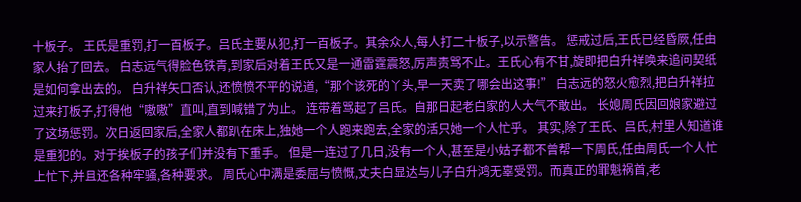十板子。 王氏是重罚,打一百板子。吕氏主要从犯,打一百板子。其余众人,每人打二十板子,以示警告。 惩戒过后,王氏已经昏厥,任由家人抬了回去。 白志远气得脸色铁青,到家后对着王氏又是一通雷霆震怒,厉声责骂不止。王氏心有不甘,旋即把白升祥唤来追问契纸是如何拿出去的。 白升祥矢口否认,还愤愤不平的说道,“那个该死的丫头,早一天卖了哪会出这事!” 白志远的怒火愈烈,把白升祥拉过来打板子,打得他“嗷嗷”直叫,直到喊错了为止。 连带着骂起了吕氏。自那日起老白家的人大气不敢出。 长媳周氏因回娘家避过了这场惩罚。次日返回家后,全家人都趴在床上,独她一个人跑来跑去,全家的活只她一个人忙乎。 其实,除了王氏、吕氏,村里人知道谁是重犯的。对于挨板子的孩子们并没有下重手。 但是一连过了几日,没有一个人,甚至是小姑子都不曾帮一下周氏,任由周氏一个人忙上忙下,并且还各种牢骚,各种要求。 周氏心中满是委屈与愤慨,丈夫白显达与儿子白升鸿无辜受罚。而真正的罪魁祸首,老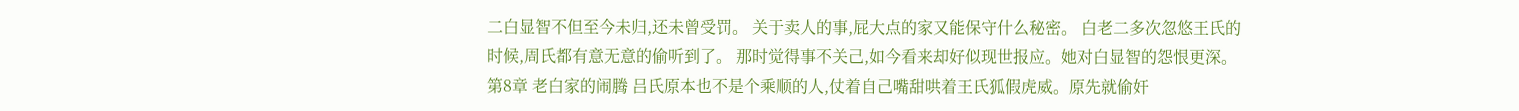二白显智不但至今未归,还未曾受罚。 关于卖人的事,屁大点的家又能保守什么秘密。 白老二多次忽悠王氏的时候,周氏都有意无意的偷听到了。 那时觉得事不关己,如今看来却好似现世报应。她对白显智的怨恨更深。 第8章 老白家的闹腾 吕氏原本也不是个乘顺的人,仗着自己嘴甜哄着王氏狐假虎威。原先就偷奸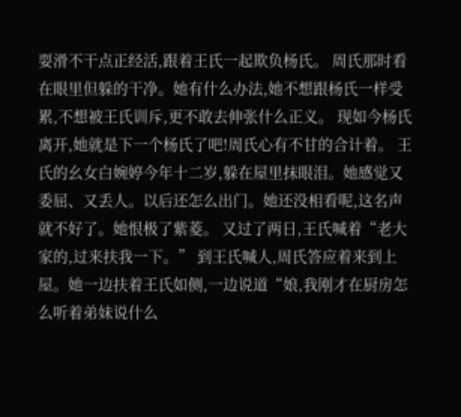耍滑不干点正经活,跟着王氏一起欺负杨氏。 周氏那时看在眼里但躲的干净。她有什么办法,她不想跟杨氏一样受累,不想被王氏训斥,更不敢去伸张什么正义。 现如今杨氏离开,她就是下一个杨氏了吧!周氏心有不甘的合计着。 王氏的幺女白婉婷今年十二岁,躲在屋里抹眼泪。她感觉又委屈、又丢人。以后还怎么出门。她还没相看呢,这名声就不好了。她恨极了紫菱。 又过了两日,王氏喊着“老大家的,过来扶我一下。” 到王氏喊人,周氏答应着来到上屋。她一边扶着王氏如侧,一边说道“娘,我刚才在厨房怎么听着弟妹说什么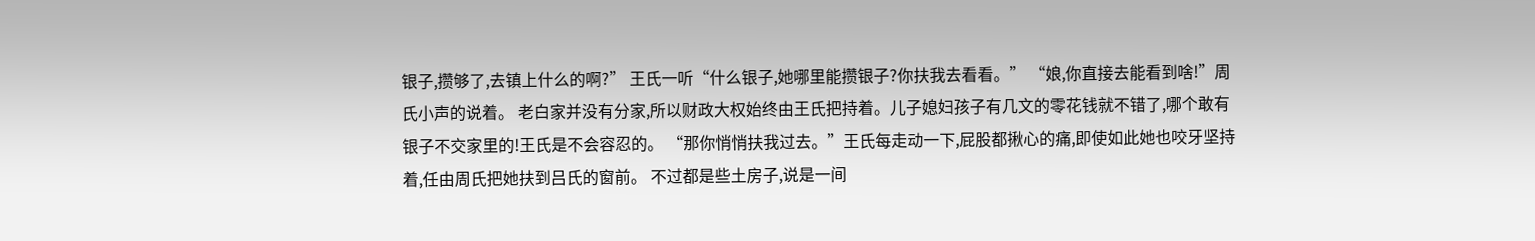银子,攒够了,去镇上什么的啊?” 王氏一听“什么银子,她哪里能攒银子?你扶我去看看。” “娘,你直接去能看到啥!”周氏小声的说着。 老白家并没有分家,所以财政大权始终由王氏把持着。儿子媳妇孩子有几文的零花钱就不错了,哪个敢有银子不交家里的!王氏是不会容忍的。 “那你悄悄扶我过去。”王氏每走动一下,屁股都揪心的痛,即使如此她也咬牙坚持着,任由周氏把她扶到吕氏的窗前。 不过都是些土房子,说是一间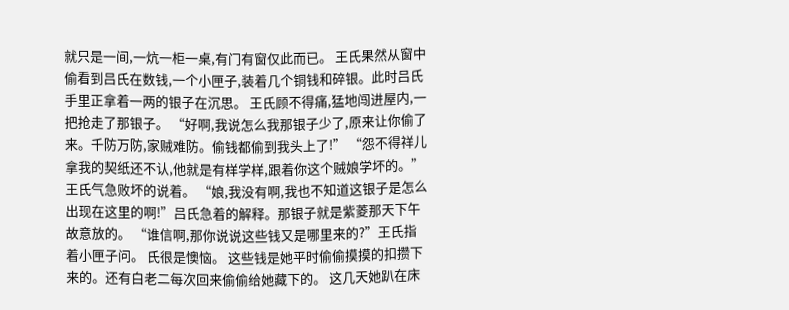就只是一间,一炕一柜一桌,有门有窗仅此而已。 王氏果然从窗中偷看到吕氏在数钱,一个小匣子,装着几个铜钱和碎银。此时吕氏手里正拿着一两的银子在沉思。 王氏顾不得痛,猛地闯进屋内,一把抢走了那银子。 “好啊,我说怎么我那银子少了,原来让你偷了来。千防万防,家贼难防。偷钱都偷到我头上了!” “怨不得祥儿拿我的契纸还不认,他就是有样学样,跟着你这个贼娘学坏的。”王氏气急败坏的说着。 “娘,我没有啊,我也不知道这银子是怎么出现在这里的啊!”吕氏急着的解释。那银子就是紫菱那天下午故意放的。 “谁信啊,那你说说这些钱又是哪里来的?”王氏指着小匣子问。 氏很是懊恼。 这些钱是她平时偷偷摸摸的扣攒下来的。还有白老二每次回来偷偷给她藏下的。 这几天她趴在床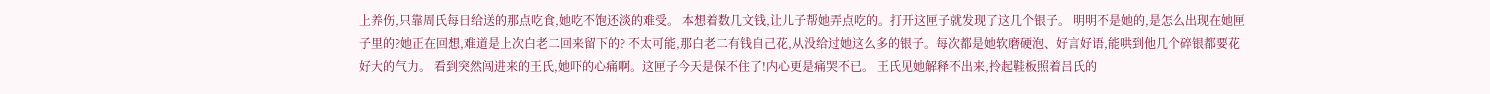上养伤,只靠周氏每日给送的那点吃食,她吃不饱还淡的难受。 本想着数几文钱,让儿子帮她弄点吃的。打开这匣子就发现了这几个银子。 明明不是她的,是怎么出现在她匣子里的?她正在回想,难道是上次白老二回来留下的? 不太可能,那白老二有钱自己花,从没给过她这么多的银子。每次都是她软磨硬泡、好言好语,能哄到他几个碎银都要花好大的气力。 看到突然闯进来的王氏,她吓的心痛啊。这匣子今天是保不住了!内心更是痛哭不已。 王氏见她解释不出来,拎起鞋板照着吕氏的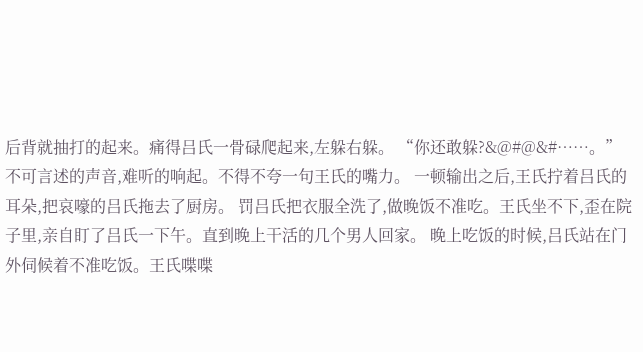后背就抽打的起来。痛得吕氏一骨碌爬起来,左躲右躲。 “你还敢躲?&@#@&#……。”不可言述的声音,难听的响起。不得不夸一句王氏的嘴力。 一顿输出之后,王氏拧着吕氏的耳朵,把哀嚎的吕氏拖去了厨房。 罚吕氏把衣服全洗了,做晚饭不准吃。王氏坐不下,歪在院子里,亲自盯了吕氏一下午。直到晚上干活的几个男人回家。 晚上吃饭的时候,吕氏站在门外伺候着不准吃饭。王氏喋喋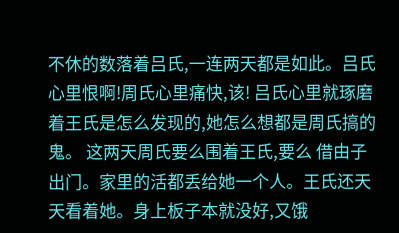不休的数落着吕氏,一连两天都是如此。吕氏心里恨啊!周氏心里痛快,该! 吕氏心里就琢磨着王氏是怎么发现的,她怎么想都是周氏搞的鬼。 这两天周氏要么围着王氏,要么 借由子出门。家里的活都丢给她一个人。王氏还天天看着她。身上板子本就没好,又饿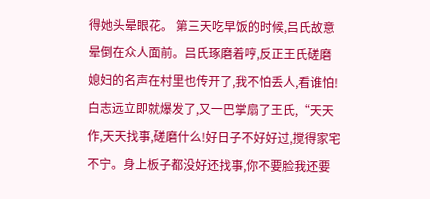得她头晕眼花。 第三天吃早饭的时候,吕氏故意晕倒在众人面前。吕氏琢磨着哼,反正王氏磋磨媳妇的名声在村里也传开了,我不怕丢人,看谁怕! 白志远立即就爆发了,又一巴掌扇了王氏,“天天作,天天找事,磋磨什么!好日子不好好过,搅得家宅不宁。身上板子都没好还找事,你不要脸我还要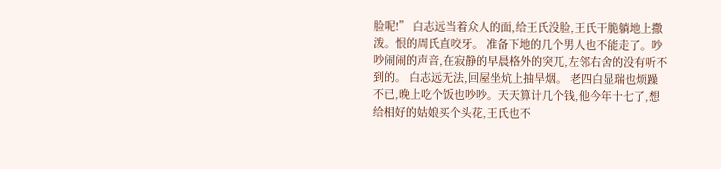脸呢!” 白志远当着众人的面,给王氏没脸,王氏干脆躺地上撒泼。恨的周氏直咬牙。 准备下地的几个男人也不能走了。吵吵闹闹的声音,在寂静的早晨格外的突兀,左邻右舍的没有听不到的。 白志远无法,回屋坐炕上抽旱烟。 老四白显瑞也烦躁不已,晚上吃个饭也吵吵。天天算计几个钱,他今年十七了,想给相好的姑娘买个头花,王氏也不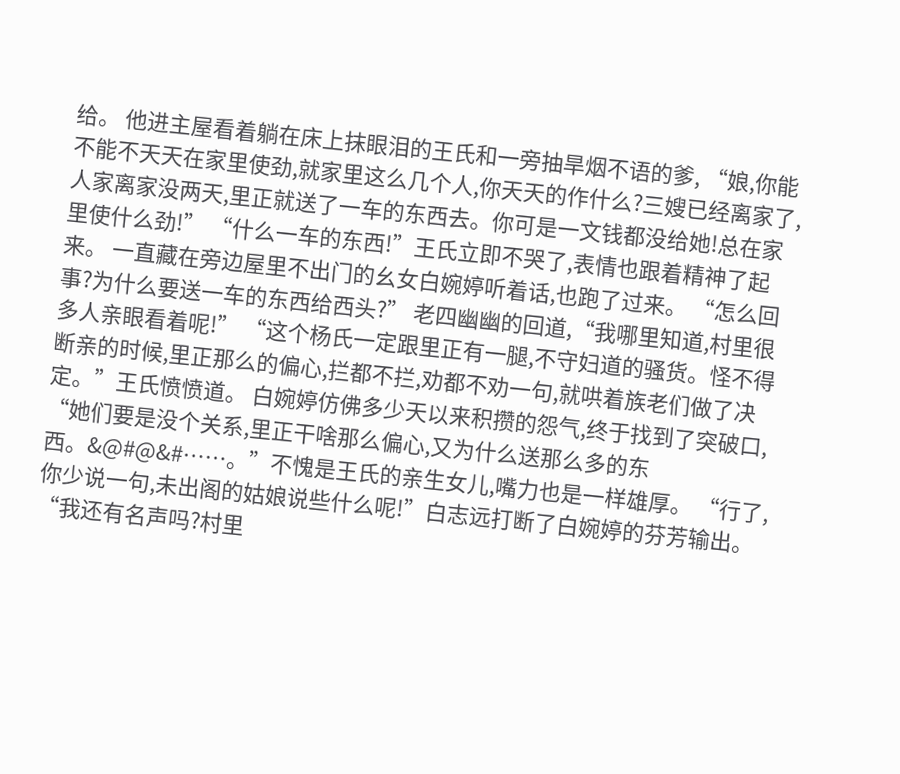给。 他进主屋看着躺在床上抹眼泪的王氏和一旁抽旱烟不语的爹, “娘,你能不能不天天在家里使劲,就家里这么几个人,你天天的作什么?三嫂已经离家了,人家离家没两天,里正就送了一车的东西去。你可是一文钱都没给她!总在家里使什么劲!” “什么一车的东西!”王氏立即不哭了,表情也跟着精神了起来。 一直藏在旁边屋里不出门的幺女白婉婷听着话,也跑了过来。 “怎么回事?为什么要送一车的东西给西头?” 老四幽幽的回道,“我哪里知道,村里很多人亲眼看着呢!” “这个杨氏一定跟里正有一腿,不守妇道的骚货。怪不得断亲的时候,里正那么的偏心,拦都不拦,劝都不劝一句,就哄着族老们做了决定。”王氏愤愤道。 白婉婷仿佛多少天以来积攒的怨气,终于找到了突破口, “她们要是没个关系,里正干啥那么偏心,又为什么送那么多的东西。&@#@&#……。”不愧是王氏的亲生女儿,嘴力也是一样雄厚。 “行了,你少说一句,未出阁的姑娘说些什么呢!”白志远打断了白婉婷的芬芳输出。 “我还有名声吗?村里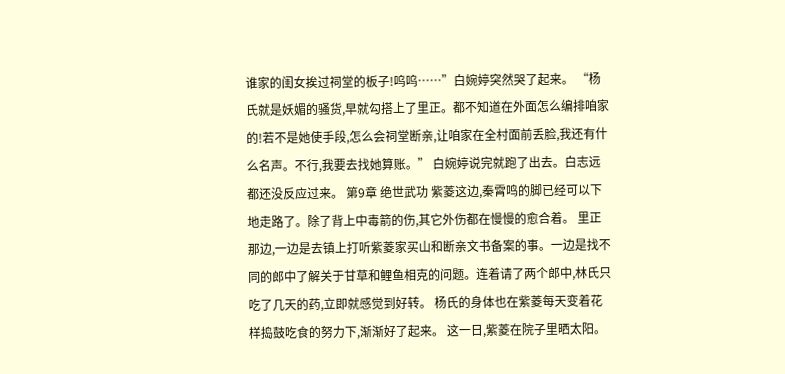谁家的闺女挨过祠堂的板子!呜呜……”白婉婷突然哭了起来。 “杨氏就是妖媚的骚货,早就勾搭上了里正。都不知道在外面怎么编排咱家的!若不是她使手段,怎么会祠堂断亲,让咱家在全村面前丢脸,我还有什么名声。不行,我要去找她算账。” 白婉婷说完就跑了出去。白志远都还没反应过来。 第9章 绝世武功 紫菱这边,秦霄鸣的脚已经可以下地走路了。除了背上中毒箭的伤,其它外伤都在慢慢的愈合着。 里正那边,一边是去镇上打听紫菱家买山和断亲文书备案的事。一边是找不同的郎中了解关于甘草和鲤鱼相克的问题。连着请了两个郎中,林氏只吃了几天的药,立即就感觉到好转。 杨氏的身体也在紫菱每天变着花样捣鼓吃食的努力下,渐渐好了起来。 这一日,紫菱在院子里晒太阳。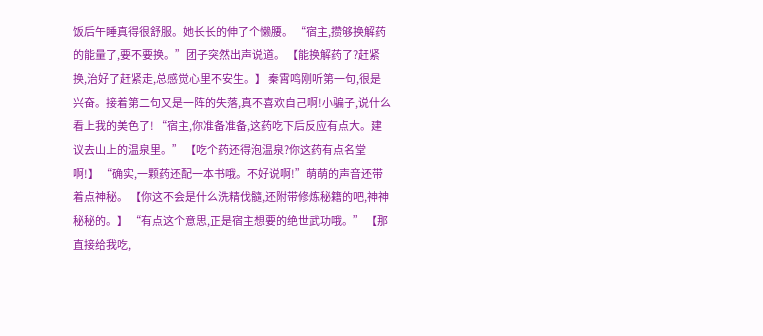饭后午睡真得很舒服。她长长的伸了个懒腰。 “宿主,攒够换解药的能量了,要不要换。”团子突然出声说道。 【能换解药了?赶紧换,治好了赶紧走,总感觉心里不安生。】 秦霄鸣刚听第一句,很是兴奋。接着第二句又是一阵的失落,真不喜欢自己啊!小骗子,说什么看上我的美色了! “宿主,你准备准备,这药吃下后反应有点大。建议去山上的温泉里。” 【吃个药还得泡温泉?你这药有点名堂啊!】 “确实,一颗药还配一本书哦。不好说啊!”萌萌的声音还带着点神秘。 【你这不会是什么洗精伐髓,还附带修炼秘籍的吧,神神秘秘的。】 “有点这个意思,正是宿主想要的绝世武功哦。” 【那直接给我吃,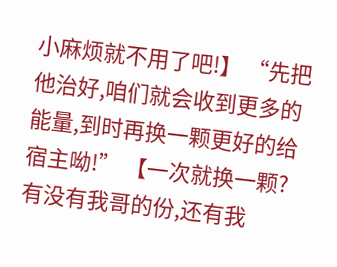小麻烦就不用了吧!】 “先把他治好,咱们就会收到更多的能量,到时再换一颗更好的给宿主呦!” 【一次就换一颗?有没有我哥的份,还有我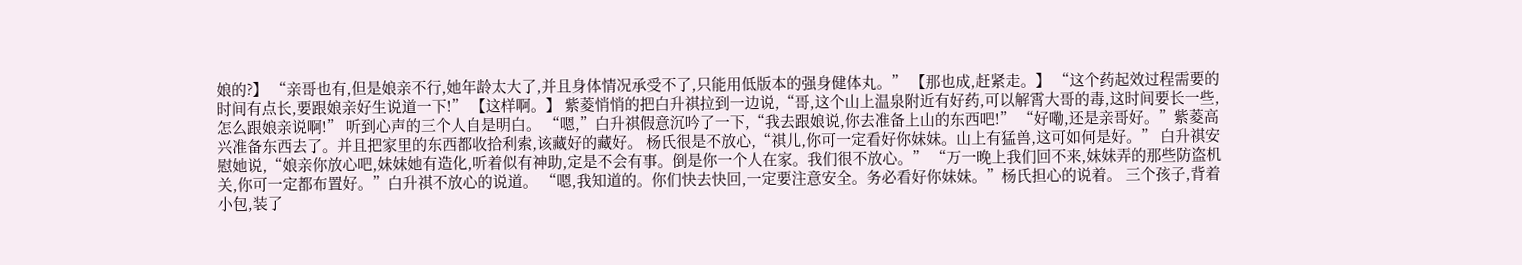娘的?】 “亲哥也有,但是娘亲不行,她年龄太大了,并且身体情况承受不了,只能用低版本的强身健体丸。” 【那也成,赶紧走。】 “这个药起效过程需要的时间有点长,要跟娘亲好生说道一下!” 【这样啊。】 紫菱悄悄的把白升祺拉到一边说,“哥,这个山上温泉附近有好药,可以解霄大哥的毒,这时间要长一些,怎么跟娘亲说啊!” 听到心声的三个人自是明白。 “嗯,”白升祺假意沉吟了一下,“我去跟娘说,你去准备上山的东西吧!” “好嘞,还是亲哥好。”紫菱高兴准备东西去了。并且把家里的东西都收拾利索,该藏好的藏好。 杨氏很是不放心,“祺儿,你可一定看好你妹妹。山上有猛兽,这可如何是好。” 白升祺安慰她说,“娘亲你放心吧,妹妹她有造化,听着似有神助,定是不会有事。倒是你一个人在家。我们很不放心。” “万一晚上我们回不来,妹妹弄的那些防盗机关,你可一定都布置好。”白升祺不放心的说道。 “嗯,我知道的。你们快去快回,一定要注意安全。务必看好你妹妹。”杨氏担心的说着。 三个孩子,背着小包,装了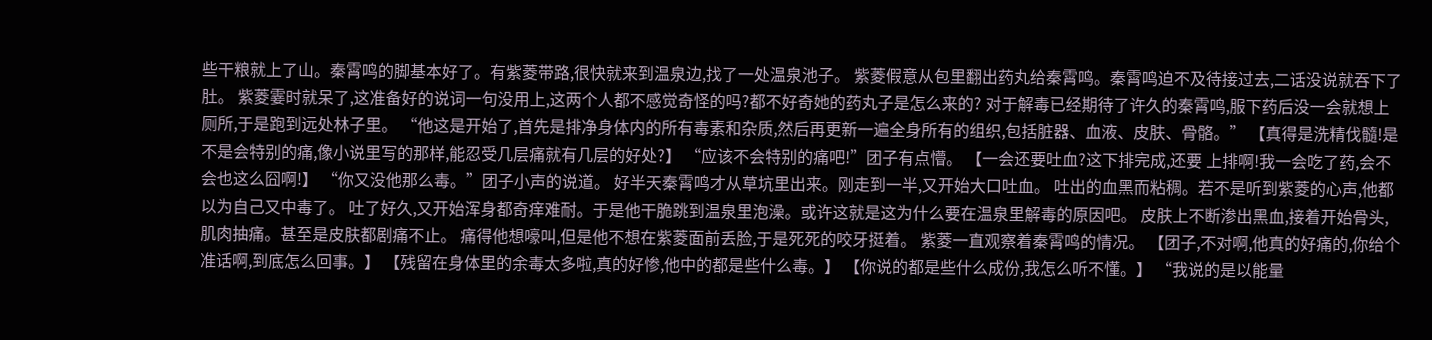些干粮就上了山。秦霄鸣的脚基本好了。有紫菱带路,很快就来到温泉边,找了一处温泉池子。 紫菱假意从包里翻出药丸给秦霄鸣。秦霄鸣迫不及待接过去,二话没说就吞下了肚。 紫菱霎时就呆了,这准备好的说词一句没用上,这两个人都不感觉奇怪的吗?都不好奇她的药丸子是怎么来的? 对于解毒已经期待了许久的秦霄鸣,服下药后没一会就想上厕所,于是跑到远处林子里。 “他这是开始了,首先是排净身体内的所有毒素和杂质,然后再更新一遍全身所有的组织,包括脏器、血液、皮肤、骨骼。” 【真得是洗精伐髓!是不是会特别的痛,像小说里写的那样,能忍受几层痛就有几层的好处?】 “应该不会特别的痛吧!”团子有点懵。 【一会还要吐血?这下排完成,还要 上排啊!我一会吃了药,会不会也这么囧啊!】 “你又没他那么毒。”团子小声的说道。 好半天秦霄鸣才从草坑里出来。刚走到一半,又开始大口吐血。 吐出的血黑而粘稠。若不是听到紫菱的心声,他都以为自己又中毒了。 吐了好久,又开始浑身都奇痒难耐。于是他干脆跳到温泉里泡澡。或许这就是这为什么要在温泉里解毒的原因吧。 皮肤上不断渗出黑血,接着开始骨头,肌肉抽痛。甚至是皮肤都剧痛不止。 痛得他想嚎叫,但是他不想在紫菱面前丢脸,于是死死的咬牙挺着。 紫菱一直观察着秦霄鸣的情况。 【团子,不对啊,他真的好痛的,你给个准话啊,到底怎么回事。】 【残留在身体里的余毒太多啦,真的好惨,他中的都是些什么毒。】 【你说的都是些什么成份,我怎么听不懂。】 “我说的是以能量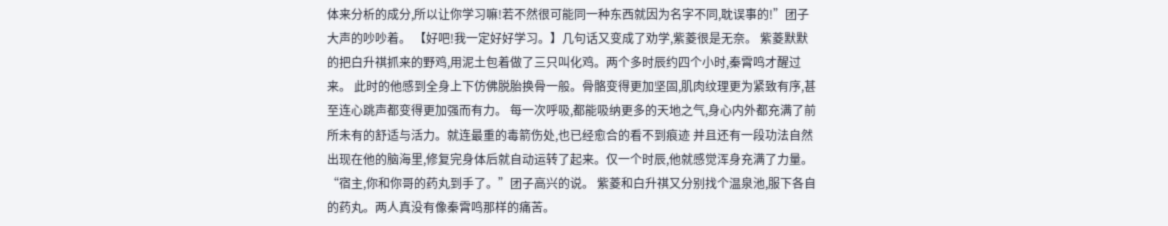体来分析的成分,所以让你学习嘛!若不然很可能同一种东西就因为名字不同,耽误事的!”团子大声的吵吵着。 【好吧!我一定好好学习。】几句话又变成了劝学,紫菱很是无奈。 紫菱默默的把白升祺抓来的野鸡,用泥土包着做了三只叫化鸡。两个多时辰约四个小时,秦霄鸣才醒过来。 此时的他感到全身上下仿佛脱胎换骨一般。骨骼变得更加坚固,肌肉纹理更为紧致有序,甚至连心跳声都变得更加强而有力。 每一次呼吸,都能吸纳更多的天地之气,身心内外都充满了前所未有的舒适与活力。就连最重的毒箭伤处,也已经愈合的看不到痕迹 并且还有一段功法自然出现在他的脑海里,修复完身体后就自动运转了起来。仅一个时辰,他就感觉浑身充满了力量。 “宿主,你和你哥的药丸到手了。”团子高兴的说。 紫菱和白升祺又分别找个温泉池,服下各自的药丸。两人真没有像秦霄鸣那样的痛苦。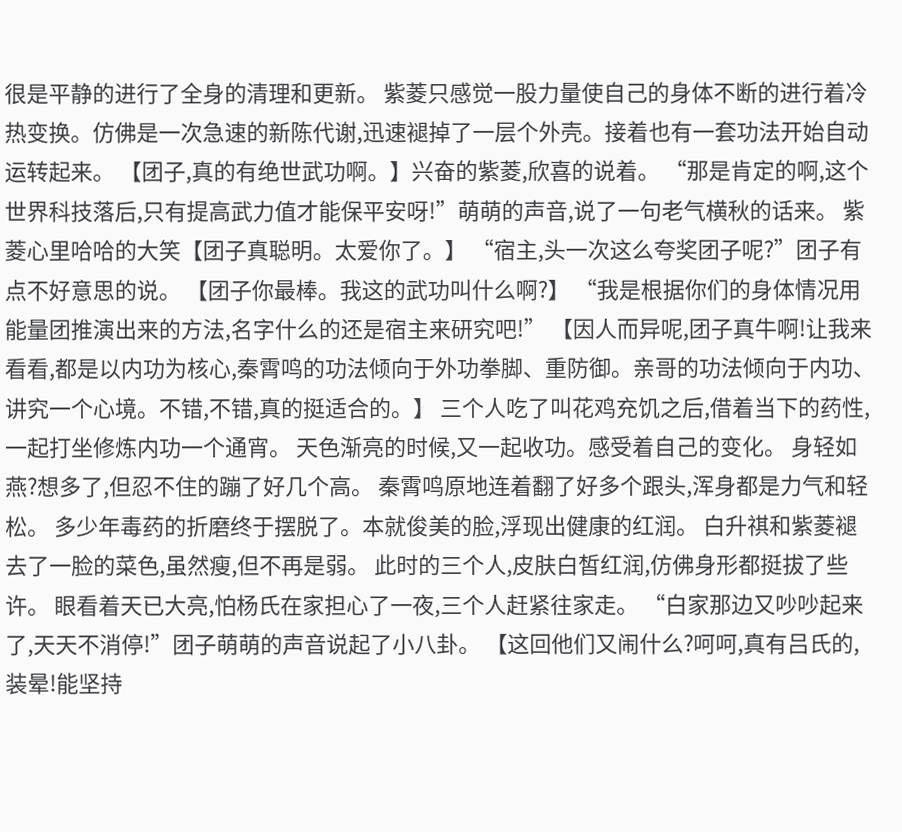很是平静的进行了全身的清理和更新。 紫菱只感觉一股力量使自己的身体不断的进行着冷热变换。仿佛是一次急速的新陈代谢,迅速褪掉了一层个外壳。接着也有一套功法开始自动运转起来。 【团子,真的有绝世武功啊。】兴奋的紫菱,欣喜的说着。 “那是肯定的啊,这个世界科技落后,只有提高武力值才能保平安呀!”萌萌的声音,说了一句老气横秋的话来。 紫菱心里哈哈的大笑【团子真聪明。太爱你了。】 “宿主,头一次这么夸奖团子呢?”团子有点不好意思的说。 【团子你最棒。我这的武功叫什么啊?】 “我是根据你们的身体情况用能量团推演出来的方法,名字什么的还是宿主来研究吧!” 【因人而异呢,团子真牛啊!让我来看看,都是以内功为核心,秦霄鸣的功法倾向于外功拳脚、重防御。亲哥的功法倾向于内功、讲究一个心境。不错,不错,真的挺适合的。】 三个人吃了叫花鸡充饥之后,借着当下的药性,一起打坐修炼内功一个通宵。 天色渐亮的时候,又一起收功。感受着自己的变化。 身轻如燕?想多了,但忍不住的蹦了好几个高。 秦霄鸣原地连着翻了好多个跟头,浑身都是力气和轻松。 多少年毒药的折磨终于摆脱了。本就俊美的脸,浮现出健康的红润。 白升祺和紫菱褪去了一脸的菜色,虽然瘦,但不再是弱。 此时的三个人,皮肤白皙红润,仿佛身形都挺拔了些许。 眼看着天已大亮,怕杨氏在家担心了一夜,三个人赶紧往家走。 “白家那边又吵吵起来了,天天不消停!”团子萌萌的声音说起了小八卦。 【这回他们又闹什么?呵呵,真有吕氏的,装晕!能坚持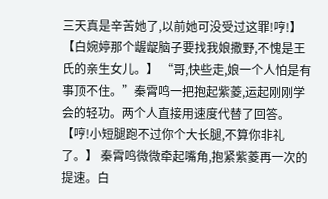三天真是辛苦她了,以前她可没受过这罪!哼!】 【白婉婷那个龌龊脑子要找我娘撒野,不愧是王氏的亲生女儿。】 “哥,快些走,娘一个人怕是有事顶不住。”秦霄鸣一把抱起紫菱,运起刚刚学会的轻功。两个人直接用速度代替了回答。 【哼!小短腿跑不过你个大长腿,不算你非礼了。】 秦霄鸣微微牵起嘴角,抱紧紫菱再一次的提速。白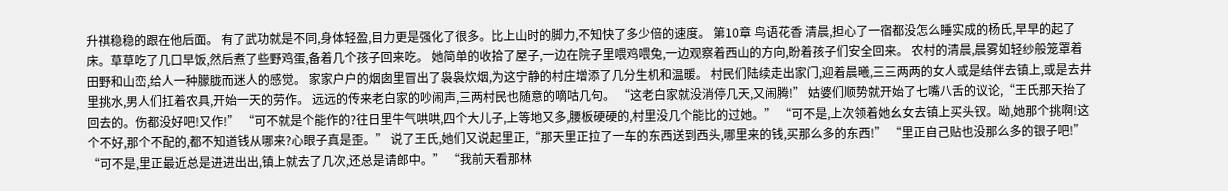升祺稳稳的跟在他后面。 有了武功就是不同,身体轻盈,目力更是强化了很多。比上山时的脚力,不知快了多少倍的速度。 第10章 鸟语花香 清晨,担心了一宿都没怎么睡实成的杨氏,早早的起了床。草草吃了几口早饭,然后煮了些野鸡蛋,备着几个孩子回来吃。 她简单的收拾了屋子,一边在院子里喂鸡喂兔,一边观察着西山的方向,盼着孩子们安全回来。 农村的清晨,晨雾如轻纱般笼罩着田野和山峦,给人一种朦胧而迷人的感觉。 家家户户的烟囱里冒出了袅袅炊烟,为这宁静的村庄增添了几分生机和温暖。 村民们陆续走出家门,迎着晨曦,三三两两的女人或是结伴去镇上,或是去井里挑水,男人们扛着农具,开始一天的劳作。 远远的传来老白家的吵闹声,三两村民也随意的嘀咕几句。 “这老白家就没消停几天,又闹腾!” 姑婆们顺势就开始了七嘴八舌的议论,“王氏那天抬了回去的。伤都没好吧!又作!” “可不就是个能作的?往日里牛气哄哄,四个大儿子,上等地又多,腰板硬硬的,村里没几个能比的过她。” “可不是,上次领着她幺女去镇上买头钗。呦,她那个挑啊!这个不好,那个不配的,都不知道钱从哪来?心眼子真是歪。” 说了王氏,她们又说起里正,“那天里正拉了一车的东西送到西头,哪里来的钱,买那么多的东西!” “里正自己贴也没那么多的银子吧!” “可不是,里正最近总是进进出出,镇上就去了几次,还总是请郎中。” “我前天看那林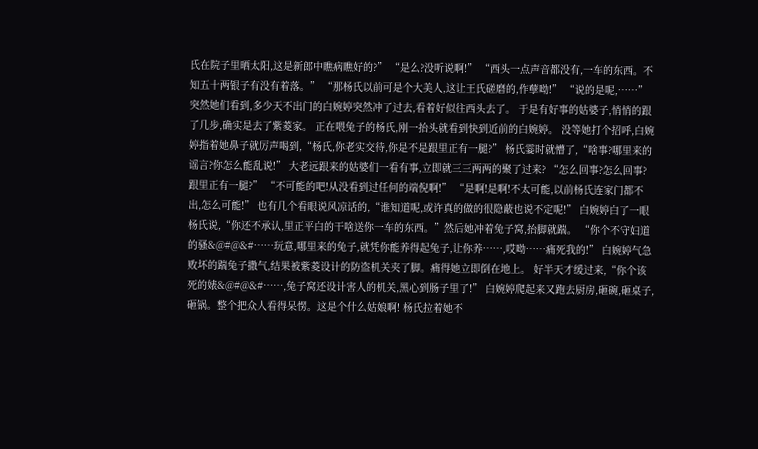氏在院子里晒太阳,这是新郎中瞧病瞧好的?” “是么?没听说啊!” “西头一点声音都没有,一车的东西。不知五十两银子有没有着落。” “那杨氏以前可是个大美人,这让王氏磋磨的,作孽呦!” “说的是呢,……” 突然她们看到,多少天不出门的白婉婷突然冲了过去,看着好似往西头去了。 于是有好事的姑婆子,悄悄的跟了几步,确实是去了紫菱家。 正在喂兔子的杨氏,刚一抬头就看到快到近前的白婉婷。 没等她打个招呼,白婉婷指着她鼻子就厉声喝到,“杨氏,你老实交待,你是不是跟里正有一腿?” 杨氏霎时就懵了,“啥事?哪里来的谣言?你怎么能乱说!” 大老远跟来的姑婆们一看有事,立即就三三两两的聚了过来? “怎么回事?怎么回事?跟里正有一腿?” “不可能的吧!从没看到过任何的端倪啊!” “是啊!是啊!不太可能,以前杨氏连家门都不出,怎么可能!” 也有几个看眼说风凉话的,“谁知道呢,或许真的做的很隐蔽也说不定呢!” 白婉婷白了一眼杨氏说,“你还不承认,里正平白的干啥送你一车的东西。”然后她冲着兔子窝,抬脚就踹。 “你个不守妇道的骚&@#@&#……玩意,哪里来的兔子,就凭你能养得起兔子,让你养……,哎呦……痛死我的!” 白婉婷气急败坏的踹兔子撒气,结果被紫菱设计的防盗机关夹了脚。痛得她立即倒在地上。 好半天才缓过来,“你个该死的婊&@#@&#……,兔子窝还设计害人的机关,黑心到肠子里了!” 白婉婷爬起来又跑去厨房,砸碗,砸桌子,砸锅。整个把众人看得呆愣。这是个什么姑娘啊! 杨氏拉着她不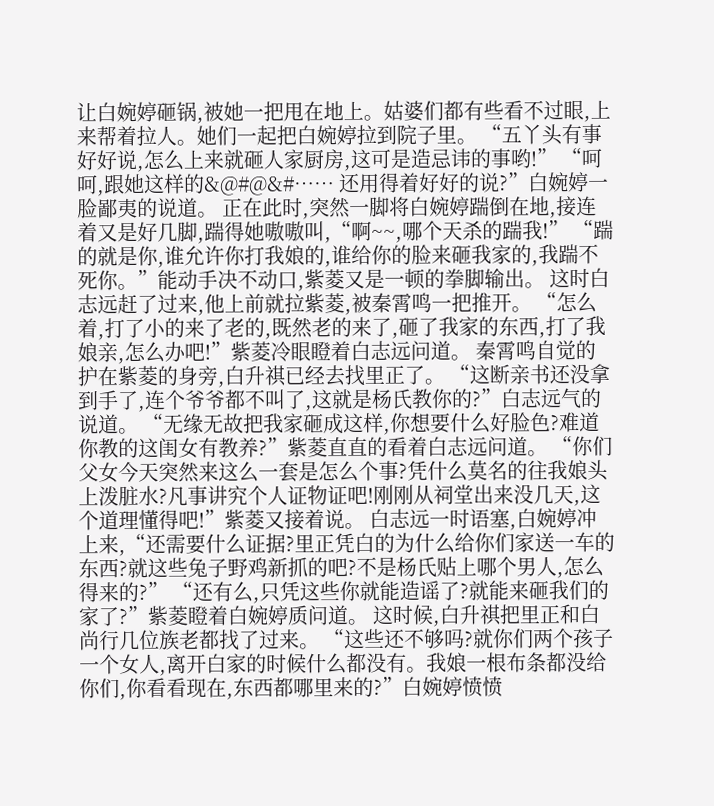让白婉婷砸锅,被她一把甩在地上。姑婆们都有些看不过眼,上来帮着拉人。她们一起把白婉婷拉到院子里。 “五丫头有事好好说,怎么上来就砸人家厨房,这可是造忌讳的事哟!” “呵呵,跟她这样的&@#@&#…… 还用得着好好的说?”白婉婷一脸鄙夷的说道。 正在此时,突然一脚将白婉婷踹倒在地,接连着又是好几脚,踹得她嗷嗷叫,“啊~~,哪个天杀的踹我!” “踹的就是你,谁允许你打我娘的,谁给你的脸来砸我家的,我踹不死你。”能动手决不动口,紫菱又是一顿的拳脚输出。 这时白志远赶了过来,他上前就拉紫菱,被秦霄鸣一把推开。 “怎么着,打了小的来了老的,既然老的来了,砸了我家的东西,打了我娘亲,怎么办吧!”紫菱冷眼瞪着白志远问道。 秦霄鸣自觉的护在紫菱的身旁,白升祺已经去找里正了。 “这断亲书还没拿到手了,连个爷爷都不叫了,这就是杨氏教你的?”白志远气的说道。 “无缘无故把我家砸成这样,你想要什么好脸色?难道你教的这闺女有教养?”紫菱直直的看着白志远问道。 “你们父女今天突然来这么一套是怎么个事?凭什么莫名的往我娘头上泼脏水?凡事讲究个人证物证吧!刚刚从祠堂出来没几天,这个道理懂得吧!”紫菱又接着说。 白志远一时语塞,白婉婷冲上来,“还需要什么证据?里正凭白的为什么给你们家送一车的东西?就这些兔子野鸡新抓的吧?不是杨氏贴上哪个男人,怎么得来的?” “还有么,只凭这些你就能造谣了?就能来砸我们的家了?”紫菱瞪着白婉婷质问道。 这时候,白升祺把里正和白尚行几位族老都找了过来。 “这些还不够吗?就你们两个孩子一个女人,离开白家的时候什么都没有。我娘一根布条都没给你们,你看看现在,东西都哪里来的?”白婉婷愤愤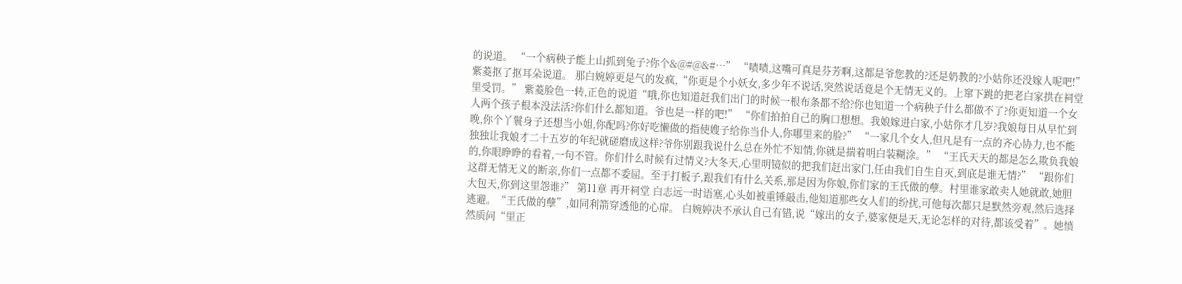的说道。 “一个病秧子能上山抓到兔子?你个&@#@&#…” “啧啧,这嘴可真是芬芳啊,这都是爷您教的?还是奶教的?小姑你还没嫁人呢吧!”紫菱抠了抠耳朵说道。 那白婉婷更是气的发疯,“你更是个小妖女,多少年不说话,突然说话竟是个无情无义的。上窜下跳的把老白家拱在祠堂里受罚。” 紫菱脸色一转,正色的说道“哦,你也知道赶我们出门的时候一根布条都不给?你也知道一个病秧子什么都做不了?你更知道一个女人两个孩子根本没法活?你们什么都知道。爷也是一样的吧!” “你们拍拍自己的胸口想想。我娘嫁进白家,小姑你才几岁?我娘每日从早忙到晚,你个丫鬟身子还想当小姐,你配吗?你好吃懒做的指使嫂子给你当仆人,你哪里来的脸?” “一家几个女人,但凡是有一点的齐心协力,也不能独独让我娘才二十五岁的年纪就磋磨成这样?爷你别跟我说什么总在外忙不知情,你就是揣着明白装糊涂。” “王氏天天的都是怎么欺负我娘的,你眼睁睁的看着,一句不管。你们什么时候有过情义?大冬天,心里明镜似的把我们赶出家门,任由我们自生自灭,到底是谁无情?” “跟你们这群无情无义的断亲,你们一点都不委屈。至于打板子,跟我们有什么关系,那是因为你娘,你们家的王氏做的孽。村里谁家敢卖人她就敢,她胆大包天,你到这里怨谁?” 第11章 再开祠堂 白志远一时语塞,心头如被重锤敲击,他知道那些女人们的纷扰,可他每次都只是默然旁观,然后选择逃避。“王氏做的孽”,如同利箭穿透他的心扉。 白婉婷决不承认自己有错,说“嫁出的女子,婆家便是天,无论怎样的对待,都该受着”。她愤然质问“里正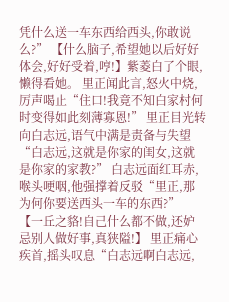凭什么送一车东西给西头,你敢说么?” 【什么脑子,希望她以后好好体会,好好受着,哼!】紫菱白了个眼,懒得看她。 里正闻此言,怒火中烧,厉声喝止“住口!我竟不知白家村何时变得如此刻薄寡恩!” 里正目光转向白志远,语气中满是责备与失望“白志远,这就是你家的闺女,这就是你家的家教?” 白志远面红耳赤,喉头哽咽,他强撑着反驳“里正,那为何你要送西头一车的东西?” 【一丘之貉!自己什么都不做,还妒忌别人做好事,真狭隘!】 里正痛心疾首,摇头叹息“白志远啊白志远,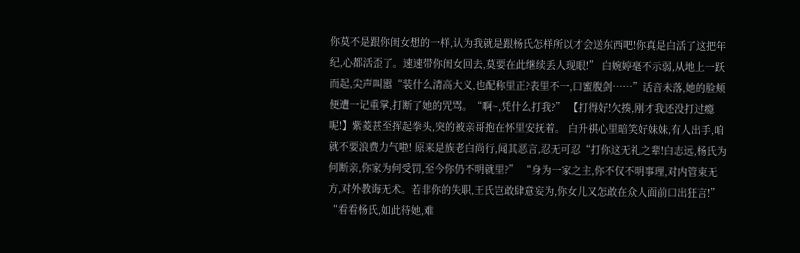你莫不是跟你闺女想的一样,认为我就是跟杨氏怎样所以才会送东西吧!你真是白活了这把年纪,心都活歪了。速速带你闺女回去,莫要在此继续丢人现眼!” 白婉婷毫不示弱,从地上一跃而起,尖声叫嚣“装什么清高大义,也配称里正?表里不一,口蜜腹剑……”话音未落,她的脸颊便遭一记重掌,打断了她的咒骂。“啊~,凭什么打我?” 【打得好!欠揍,刚才我还没打过瘾呢!】紫菱甚至挥起拳头,突的被亲哥抱在怀里安抚着。 白升祺心里暗笑好妹妹,有人出手,咱就不要浪费力气啦! 原来是族老白尚行,闻其恶言,忍无可忍“打你这无礼之辈!白志远,杨氏为何断亲,你家为何受罚,至今你仍不明就里?” “身为一家之主,你不仅不明事理,对内管束无方,对外教诲无术。若非你的失职,王氏岂敢肆意妄为,你女儿又怎敢在众人面前口出狂言!” “看看杨氏,如此待她,难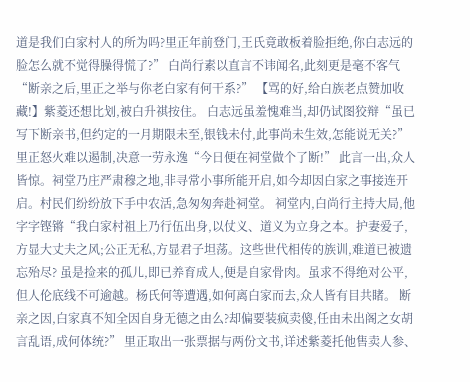道是我们白家村人的所为吗?里正年前登门,王氏竟敢板着脸拒绝,你白志远的脸怎么就不觉得臊得慌了?” 白尚行素以直言不讳闻名,此刻更是毫不客气“断亲之后,里正之举与你老白家有何干系?” 【骂的好,给白族老点赞加收藏!】紫菱还想比划,被白升祺按住。 白志远虽羞愧难当,却仍试图狡辩“虽已写下断亲书,但约定的一月期限未至,银钱未付,此事尚未生效,怎能说无关?” 里正怒火难以遏制,决意一劳永逸“今日便在祠堂做个了断!” 此言一出,众人皆惊。祠堂乃庄严肃穆之地,非寻常小事所能开启,如今却因白家之事接连开启。村民们纷纷放下手中农活,急匆匆奔赴祠堂。 祠堂内,白尚行主持大局,他字字铿锵“我白家村祖上乃行伍出身,以仗义、道义为立身之本。护妻爱子,方显大丈夫之风;公正无私,方显君子坦荡。这些世代相传的族训,难道已被遗忘殆尽? 虽是捡来的孤儿,即已养育成人,便是自家骨肉。虽求不得绝对公平,但人伦底线不可逾越。杨氏何等遭遇,如何离白家而去,众人皆有目共睹。 断亲之因,白家真不知全因自身无德之由么?却偏要装疯卖傻,任由未出阁之女胡言乱语,成何体统?” 里正取出一张票据与两份文书,详述紫菱托他售卖人参、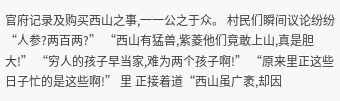官府记录及购买西山之事,一一公之于众。 村民们瞬间议论纷纷“人参?两百两?” “西山有猛兽,紫菱他们竟敢上山,真是胆大!” “穷人的孩子早当家,难为两个孩子啊!” “原来里正这些日子忙的是这些啊!” 里 正接着道“西山虽广袤,却因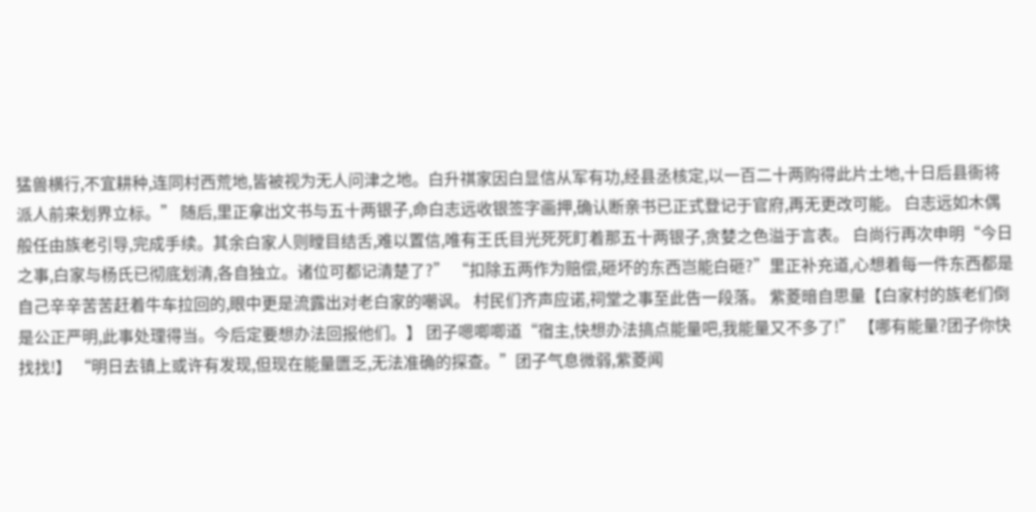猛兽横行,不宜耕种,连同村西荒地,皆被视为无人问津之地。白升祺家因白显信从军有功,经县丞核定,以一百二十两购得此片土地,十日后县衙将派人前来划界立标。” 随后,里正拿出文书与五十两银子,命白志远收银签字画押,确认断亲书已正式登记于官府,再无更改可能。 白志远如木偶般任由族老引导,完成手续。其余白家人则瞠目结舌,难以置信,唯有王氏目光死死盯着那五十两银子,贪婪之色溢于言表。 白尚行再次申明“今日之事,白家与杨氏已彻底划清,各自独立。诸位可都记清楚了?” “扣除五两作为赔偿,砸坏的东西岂能白砸?”里正补充道,心想着每一件东西都是自己辛辛苦苦赶着牛车拉回的,眼中更是流露出对老白家的嘲讽。 村民们齐声应诺,祠堂之事至此告一段落。 紫菱暗自思量【白家村的族老们倒是公正严明,此事处理得当。今后定要想办法回报他们。】 团子嗯唧唧道“宿主,快想办法搞点能量吧,我能量又不多了!” 【哪有能量?团子你快找找!】 “明日去镇上或许有发现,但现在能量匮乏,无法准确的探查。”团子气息微弱,紫菱闻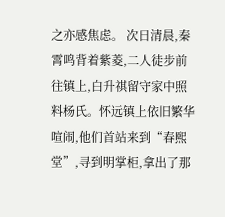之亦感焦虑。 次日清晨,秦霄鸣背着紫菱,二人徒步前往镇上,白升祺留守家中照料杨氏。怀远镇上依旧繁华喧闹,他们首站来到“春熙堂”,寻到明掌柜,拿出了那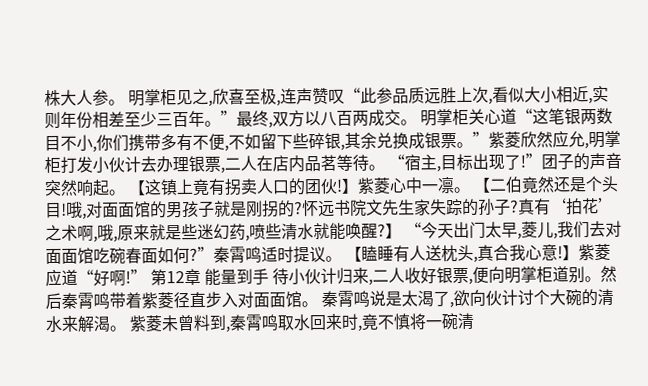株大人参。 明掌柜见之,欣喜至极,连声赞叹“此参品质远胜上次,看似大小相近,实则年份相差至少三百年。”最终,双方以八百两成交。 明掌柜关心道“这笔银两数目不小,你们携带多有不便,不如留下些碎银,其余兑换成银票。”紫菱欣然应允,明掌柜打发小伙计去办理银票,二人在店内品茗等待。 “宿主,目标出现了!”团子的声音突然响起。 【这镇上竟有拐卖人口的团伙!】紫菱心中一凛。 【二伯竟然还是个头目!哦,对面面馆的男孩子就是刚拐的?怀远书院文先生家失踪的孙子?真有‘拍花’之术啊,哦,原来就是些迷幻药,喷些清水就能唤醒?】 “今天出门太早,菱儿,我们去对面面馆吃碗春面如何?”秦霄鸣适时提议。 【瞌睡有人送枕头,真合我心意!】紫菱应道“好啊!” 第12章 能量到手 待小伙计归来,二人收好银票,便向明掌柜道别。然后秦霄鸣带着紫菱径直步入对面面馆。 秦霄鸣说是太渴了,欲向伙计讨个大碗的清水来解渴。 紫菱未曾料到,秦霄鸣取水回来时,竟不慎将一碗清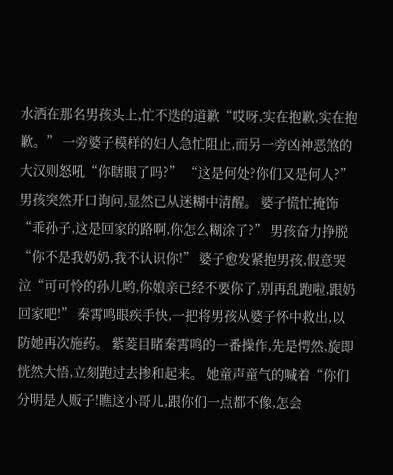水洒在那名男孩头上,忙不迭的道歉“哎呀,实在抱歉,实在抱歉。” 一旁婆子模样的妇人急忙阻止,而另一旁凶神恶煞的大汉则怒吼“你瞎眼了吗?” “这是何处?你们又是何人?”男孩突然开口询问,显然已从迷糊中清醒。 婆子慌忙掩饰“乖孙子,这是回家的路啊,你怎么糊涂了?” 男孩奋力挣脱“你不是我奶奶,我不认识你!” 婆子愈发紧抱男孩,假意哭泣“可可怜的孙儿哟,你娘亲已经不要你了,别再乱跑啦,跟奶回家吧!” 秦霄鸣眼疾手快,一把将男孩从婆子怀中救出,以防她再次施药。 紫菱目睹秦霄鸣的一番操作,先是愕然,旋即恍然大悟,立刻跑过去掺和起来。 她童声童气的喊着“你们分明是人贩子!瞧这小哥儿,跟你们一点都不像,怎会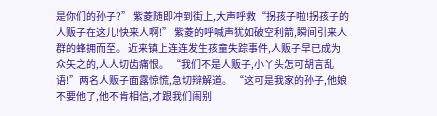是你们的孙子?” 紫菱随即冲到街上,大声呼救“拐孩子啦!拐孩子的人贩子在这儿!快来人啊!” 紫菱的呼喊声犹如破空利箭,瞬间引来人群的蜂拥而至。 近来镇上连连发生孩童失踪事件,人贩子早已成为众矢之的,人人切齿痛恨。 “我们不是人贩子,小丫头怎可胡言乱语!”两名人贩子面露惊慌,急切辩解道。 “这可是我家的孙子,他娘不要他了,他不肯相信,才跟我们闹别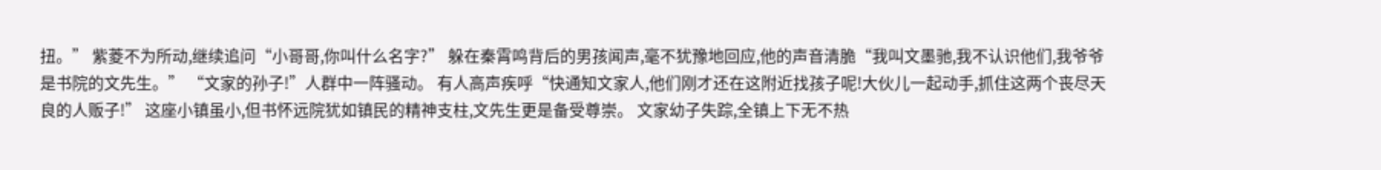扭。” 紫菱不为所动,继续追问“小哥哥,你叫什么名字?” 躲在秦霄鸣背后的男孩闻声,毫不犹豫地回应,他的声音清脆“我叫文墨驰,我不认识他们,我爷爷是书院的文先生。” “文家的孙子!”人群中一阵骚动。 有人高声疾呼“快通知文家人,他们刚才还在这附近找孩子呢!大伙儿一起动手,抓住这两个丧尽天良的人贩子!” 这座小镇虽小,但书怀远院犹如镇民的精神支柱,文先生更是备受尊崇。 文家幼子失踪,全镇上下无不热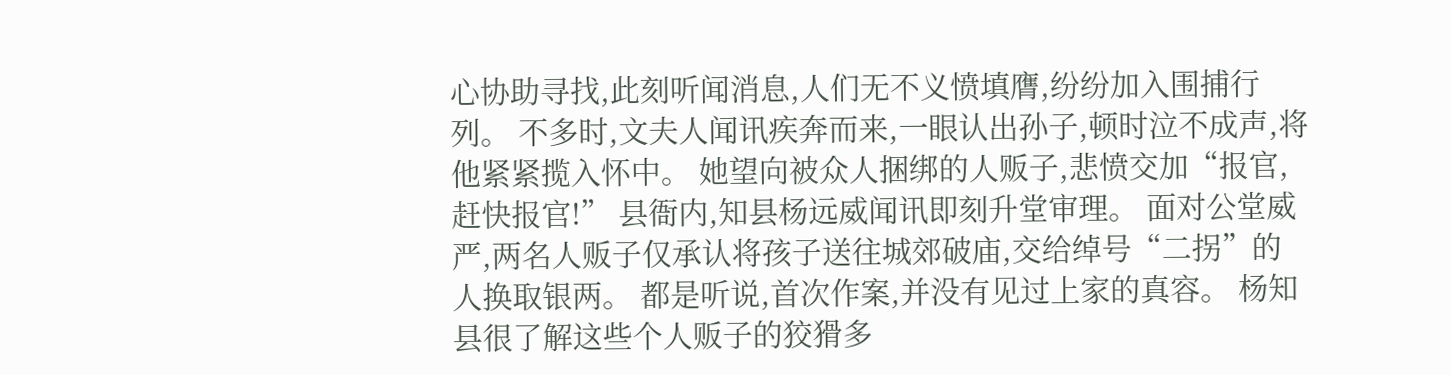心协助寻找,此刻听闻消息,人们无不义愤填膺,纷纷加入围捕行列。 不多时,文夫人闻讯疾奔而来,一眼认出孙子,顿时泣不成声,将他紧紧揽入怀中。 她望向被众人捆绑的人贩子,悲愤交加“报官,赶快报官!” 县衙内,知县杨远威闻讯即刻升堂审理。 面对公堂威严,两名人贩子仅承认将孩子送往城郊破庙,交给绰号“二拐”的人换取银两。 都是听说,首次作案,并没有见过上家的真容。 杨知县很了解这些个人贩子的狡猾多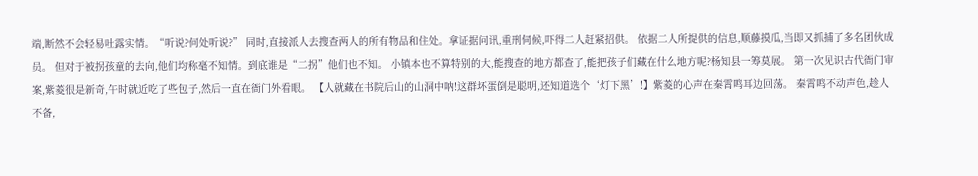端,断然不会轻易吐露实情。“听说?何处听说?” 同时,直接派人去搜查两人的所有物品和住处。拿证据问讯,重刑伺候,吓得二人赶紧招供。 依据二人所提供的信息,顺藤摸瓜,当即又抓捕了多名团伙成员。 但对于被拐孩童的去向,他们均称毫不知情。到底谁是“二拐”他们也不知。 小镇本也不算特别的大,能搜查的地方都查了,能把孩子们藏在什么地方呢?杨知县一筹莫展。 第一次见识古代衙门审案,紫菱很是新奇,午时就近吃了些包子,然后一直在衙门外看眼。 【人就藏在书院后山的山洞中呐!这群坏蛋倒是聪明,还知道选个‘灯下黑’!】紫菱的心声在秦霄鸣耳边回荡。 秦霄鸣不动声色,趁人不备,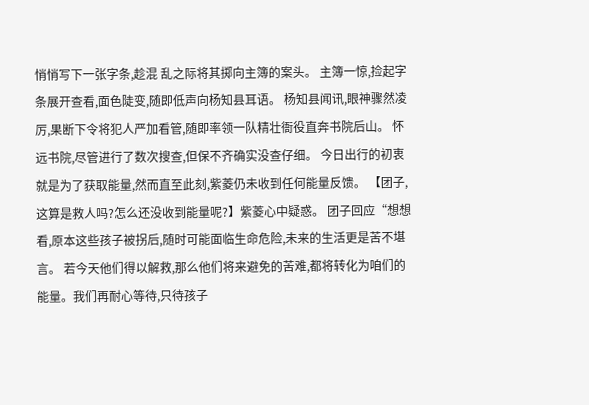悄悄写下一张字条,趁混 乱之际将其掷向主簿的案头。 主簿一惊,捡起字条展开查看,面色陡变,随即低声向杨知县耳语。 杨知县闻讯,眼神骤然凌厉,果断下令将犯人严加看管,随即率领一队精壮衙役直奔书院后山。 怀远书院,尽管进行了数次搜查,但保不齐确实没查仔细。 今日出行的初衷就是为了获取能量,然而直至此刻,紫菱仍未收到任何能量反馈。 【团子,这算是救人吗?怎么还没收到能量呢?】紫菱心中疑惑。 团子回应“想想看,原本这些孩子被拐后,随时可能面临生命危险,未来的生活更是苦不堪言。 若今天他们得以解救,那么他们将来避免的苦难,都将转化为咱们的能量。我们再耐心等待,只待孩子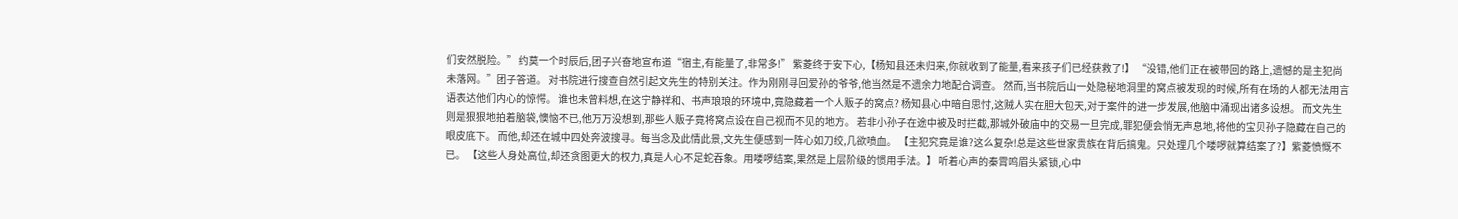们安然脱险。” 约莫一个时辰后,团子兴奋地宣布道“宿主,有能量了,非常多!” 紫菱终于安下心,【杨知县还未归来,你就收到了能量,看来孩子们已经获救了!】 “没错,他们正在被带回的路上,遗憾的是主犯尚未落网。”团子答道。 对书院进行搜查自然引起文先生的特别关注。作为刚刚寻回爱孙的爷爷,他当然是不遗余力地配合调查。 然而,当书院后山一处隐秘地洞里的窝点被发现的时候,所有在场的人都无法用言语表达他们内心的惊愕。 谁也未曾料想,在这宁静祥和、书声琅琅的环境中,竟隐藏着一个人贩子的窝点? 杨知县心中暗自思忖,这贼人实在胆大包天,对于案件的进一步发展,他脑中涌现出诸多设想。 而文先生则是狠狠地拍着脑袋,懊恼不已,他万万没想到,那些人贩子竟将窝点设在自己视而不见的地方。 若非小孙子在途中被及时拦截,那城外破庙中的交易一旦完成,罪犯便会悄无声息地,将他的宝贝孙子隐藏在自己的眼皮底下。 而他,却还在城中四处奔波搜寻。每当念及此情此景,文先生便感到一阵心如刀绞,几欲喷血。 【主犯究竟是谁?这么复杂!总是这些世家贵族在背后搞鬼。只处理几个喽啰就算结案了?】紫菱愤慨不已。 【这些人身处高位,却还贪图更大的权力,真是人心不足蛇吞象。用喽啰结案,果然是上层阶级的惯用手法。】 听着心声的秦霄鸣眉头紧锁,心中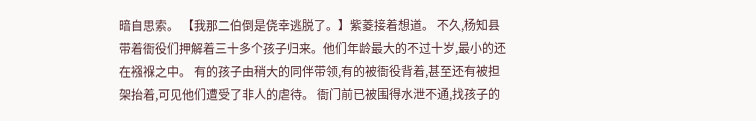暗自思索。 【我那二伯倒是侥幸逃脱了。】紫菱接着想道。 不久,杨知县带着衙役们押解着三十多个孩子归来。他们年龄最大的不过十岁,最小的还在襁褓之中。 有的孩子由稍大的同伴带领,有的被衙役背着,甚至还有被担架抬着,可见他们遭受了非人的虐待。 衙门前已被围得水泄不通,找孩子的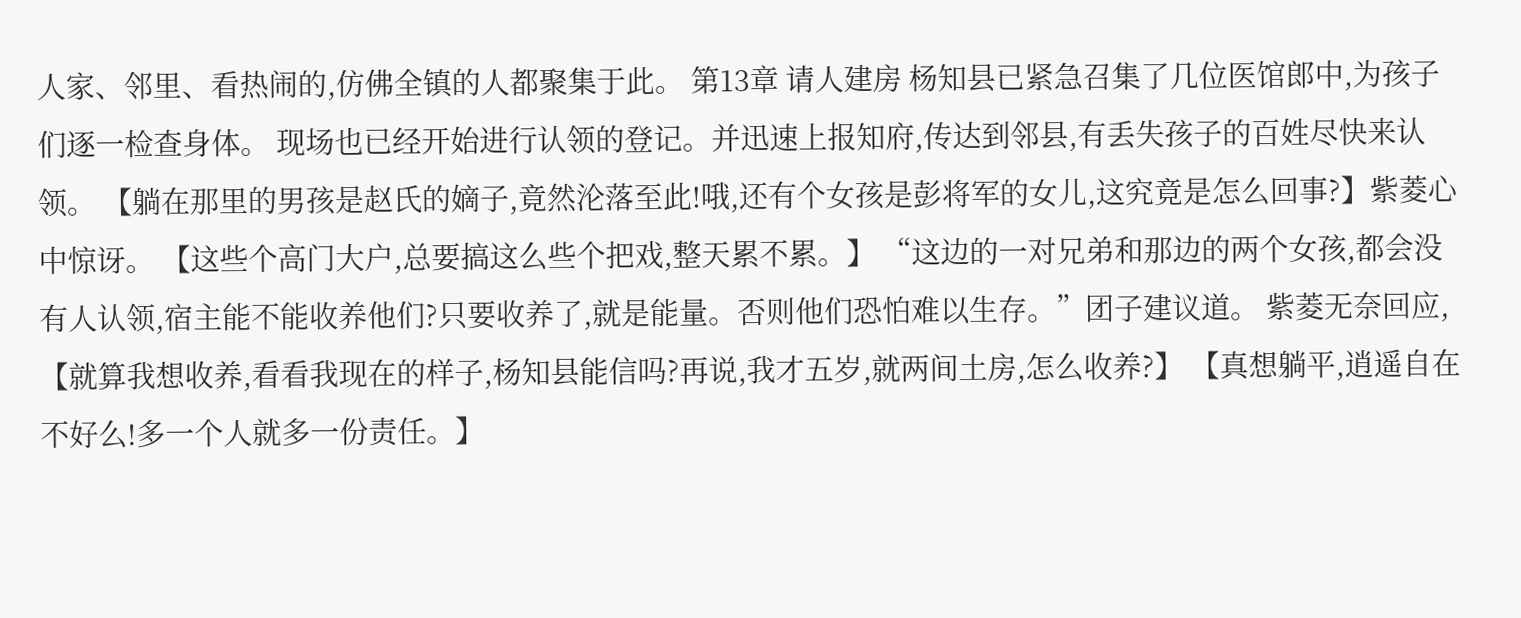人家、邻里、看热闹的,仿佛全镇的人都聚集于此。 第13章 请人建房 杨知县已紧急召集了几位医馆郎中,为孩子们逐一检查身体。 现场也已经开始进行认领的登记。并迅速上报知府,传达到邻县,有丢失孩子的百姓尽快来认领。 【躺在那里的男孩是赵氏的嫡子,竟然沦落至此!哦,还有个女孩是彭将军的女儿,这究竟是怎么回事?】紫菱心中惊讶。 【这些个高门大户,总要搞这么些个把戏,整天累不累。】 “这边的一对兄弟和那边的两个女孩,都会没有人认领,宿主能不能收养他们?只要收养了,就是能量。否则他们恐怕难以生存。”团子建议道。 紫菱无奈回应,【就算我想收养,看看我现在的样子,杨知县能信吗?再说,我才五岁,就两间土房,怎么收养?】 【真想躺平,逍遥自在不好么!多一个人就多一份责任。】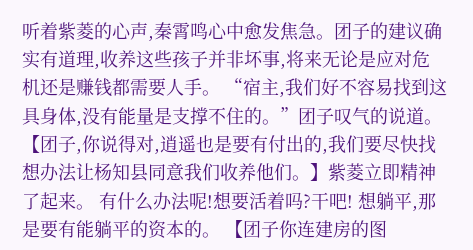听着紫菱的心声,秦霄鸣心中愈发焦急。团子的建议确实有道理,收养这些孩子并非坏事,将来无论是应对危机还是赚钱都需要人手。 “宿主,我们好不容易找到这具身体,没有能量是支撑不住的。”团子叹气的说道。 【团子,你说得对,逍遥也是要有付出的,我们要尽快找想办法让杨知县同意我们收养他们。】紫菱立即精神了起来。 有什么办法呢!想要活着吗?干吧! 想躺平,那是要有能躺平的资本的。 【团子你连建房的图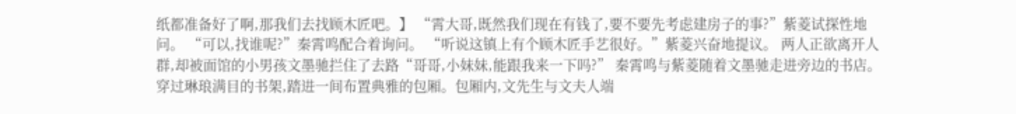纸都准备好了啊,那我们去找顾木匠吧。】 “霄大哥,既然我们现在有钱了,要不要先考虑建房子的事?”紫菱试探性地问。 “可以,找谁呢?”秦霄鸣配合着询问。 “听说这镇上有个顾木匠手艺很好。”紫菱兴奋地提议。 两人正欲离开人群,却被面馆的小男孩文墨驰拦住了去路“哥哥,小妹妹,能跟我来一下吗?” 秦霄鸣与紫菱随着文墨驰走进旁边的书店。 穿过琳琅满目的书架,踏进一间布置典雅的包厢。包厢内,文先生与文夫人端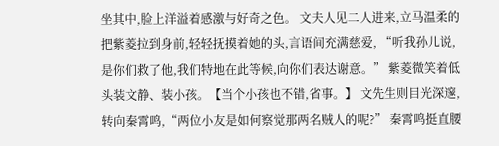坐其中,脸上洋溢着感激与好奇之色。 文夫人见二人进来,立马温柔的把紫菱拉到身前,轻轻抚摸着她的头,言语间充满慈爱, “听我孙儿说,是你们救了他,我们特地在此等候,向你们表达谢意。” 紫菱微笑着低头装文静、装小孩。【当个小孩也不错,省事。】 文先生则目光深邃,转向秦霄鸣,“两位小友是如何察觉那两名贼人的呢?” 秦霄鸣挺直腰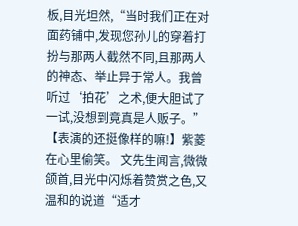板,目光坦然,“当时我们正在对面药铺中,发现您孙儿的穿着打扮与那两人截然不同,且那两人的神态、举止异于常人。我曾听过‘拍花’之术,便大胆试了一试,没想到竟真是人贩子。” 【表演的还挺像样的嘛!】紫菱在心里偷笑。 文先生闻言,微微颌首,目光中闪烁着赞赏之色,又温和的说道“适才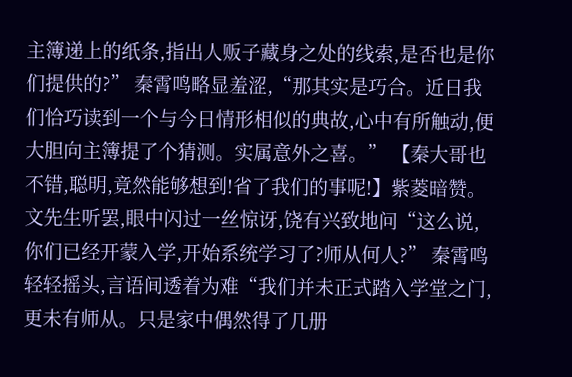主簿递上的纸条,指出人贩子藏身之处的线索,是否也是你们提供的?” 秦霄鸣略显羞涩,“那其实是巧合。近日我们恰巧读到一个与今日情形相似的典故,心中有所触动,便大胆向主簿提了个猜测。实属意外之喜。” 【秦大哥也不错,聪明,竟然能够想到!省了我们的事呢!】紫菱暗赞。 文先生听罢,眼中闪过一丝惊讶,饶有兴致地问“这么说,你们已经开蒙入学,开始系统学习了?师从何人?” 秦霄鸣轻轻摇头,言语间透着为难“我们并未正式踏入学堂之门,更未有师从。只是家中偶然得了几册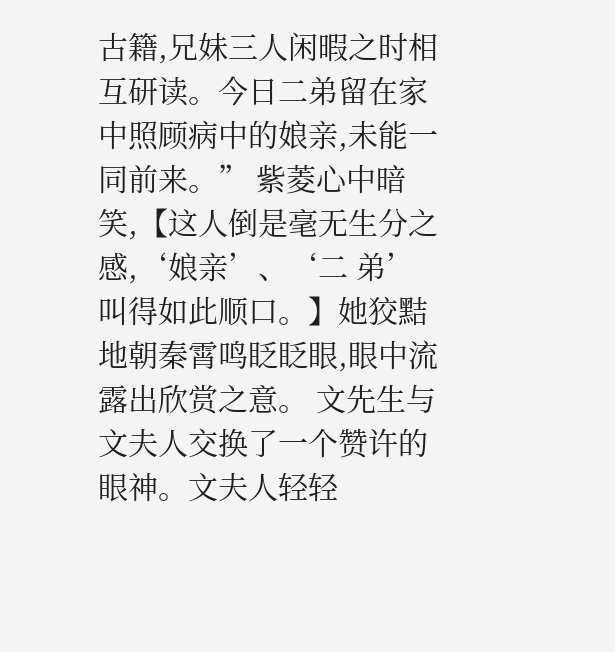古籍,兄妹三人闲暇之时相互研读。今日二弟留在家中照顾病中的娘亲,未能一同前来。” 紫菱心中暗笑,【这人倒是毫无生分之感,‘娘亲’、‘二 弟’叫得如此顺口。】她狡黠地朝秦霄鸣眨眨眼,眼中流露出欣赏之意。 文先生与文夫人交换了一个赞许的眼神。文夫人轻轻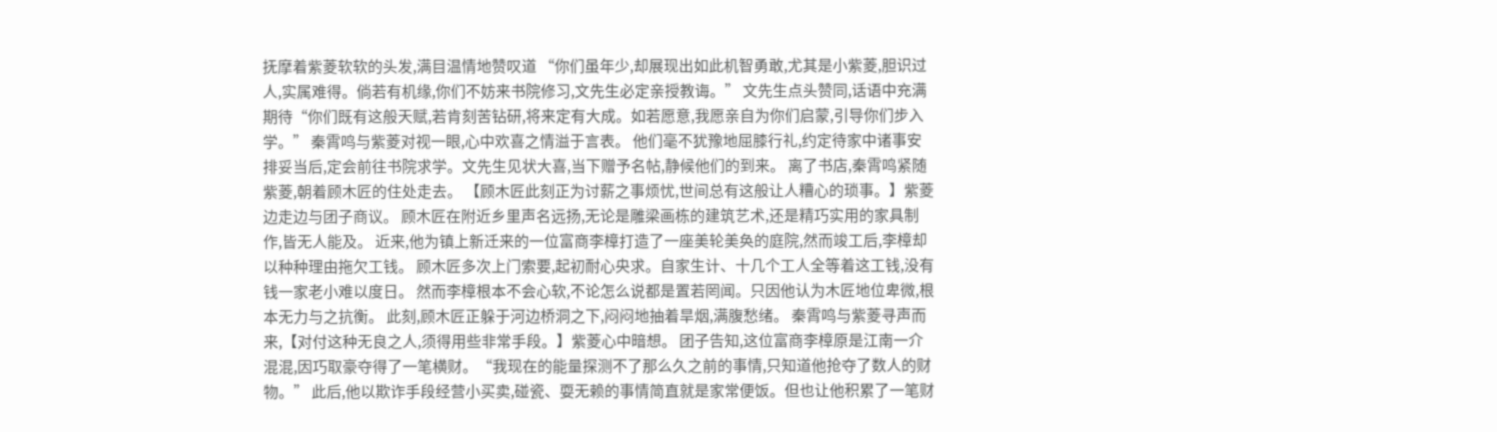抚摩着紫菱软软的头发,满目温情地赞叹道 “你们虽年少,却展现出如此机智勇敢,尤其是小紫菱,胆识过人,实属难得。倘若有机缘,你们不妨来书院修习,文先生必定亲授教诲。” 文先生点头赞同,话语中充满期待“你们既有这般天赋,若肯刻苦钻研,将来定有大成。如若愿意,我愿亲自为你们启蒙,引导你们步入学。” 秦霄鸣与紫菱对视一眼,心中欢喜之情溢于言表。 他们毫不犹豫地屈膝行礼,约定待家中诸事安排妥当后,定会前往书院求学。文先生见状大喜,当下赠予名帖,静候他们的到来。 离了书店,秦霄鸣紧随紫菱,朝着顾木匠的住处走去。 【顾木匠此刻正为讨薪之事烦忧,世间总有这般让人糟心的琐事。】紫菱边走边与团子商议。 顾木匠在附近乡里声名远扬,无论是雕梁画栋的建筑艺术,还是精巧实用的家具制作,皆无人能及。 近来,他为镇上新迁来的一位富商李樟打造了一座美轮美奂的庭院,然而竣工后,李樟却以种种理由拖欠工钱。 顾木匠多次上门索要,起初耐心央求。自家生计、十几个工人全等着这工钱,没有钱一家老小难以度日。 然而李樟根本不会心软,不论怎么说都是置若罔闻。只因他认为木匠地位卑微,根本无力与之抗衡。 此刻,顾木匠正躲于河边桥洞之下,闷闷地抽着旱烟,满腹愁绪。 秦霄鸣与紫菱寻声而来,【对付这种无良之人,须得用些非常手段。】紫菱心中暗想。 团子告知,这位富商李樟原是江南一介混混,因巧取豪夺得了一笔横财。“我现在的能量探测不了那么久之前的事情,只知道他抢夺了数人的财物。” 此后,他以欺诈手段经营小买卖,碰瓷、耍无赖的事情简直就是家常便饭。但也让他积累了一笔财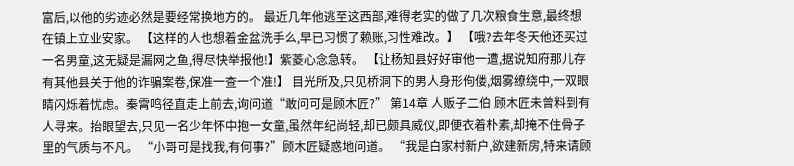富后,以他的劣迹必然是要经常换地方的。 最近几年他逃至这西部,难得老实的做了几次粮食生意,最终想在镇上立业安家。 【这样的人也想着金盆洗手么,早已习惯了赖账,习性难改。】 【哦?去年冬天他还买过一名男童,这无疑是漏网之鱼,得尽快举报他!】紫菱心念急转。 【让杨知县好好审他一遭,据说知府那儿存有其他县关于他的诈骗案卷,保准一查一个准!】 目光所及,只见桥洞下的男人身形佝偻,烟雾缭绕中,一双眼睛闪烁着忧虑。秦霄鸣径直走上前去,询问道“敢问可是顾木匠?” 第14章 人贩子二伯 顾木匠未曾料到有人寻来。抬眼望去,只见一名少年怀中抱一女童,虽然年纪尚轻,却已颇具威仪,即便衣着朴素,却掩不住骨子里的气质与不凡。 “小哥可是找我,有何事?”顾木匠疑惑地问道。 “我是白家村新户,欲建新房,特来请顾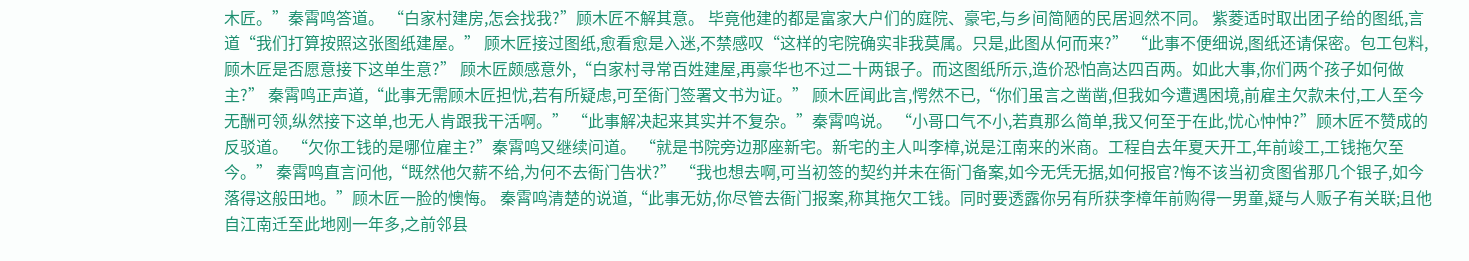木匠。”秦霄鸣答道。 “白家村建房,怎会找我?”顾木匠不解其意。 毕竟他建的都是富家大户们的庭院、豪宅,与乡间简陋的民居迥然不同。 紫菱适时取出团子给的图纸,言道“我们打算按照这张图纸建屋。” 顾木匠接过图纸,愈看愈是入迷,不禁感叹“这样的宅院确实非我莫属。只是,此图从何而来?” “此事不便细说,图纸还请保密。包工包料,顾木匠是否愿意接下这单生意?” 顾木匠颇感意外,“白家村寻常百姓建屋,再豪华也不过二十两银子。而这图纸所示,造价恐怕高达四百两。如此大事,你们两个孩子如何做主?” 秦霄鸣正声道,“此事无需顾木匠担忧,若有所疑虑,可至衙门签署文书为证。” 顾木匠闻此言,愕然不已,“你们虽言之凿凿,但我如今遭遇困境,前雇主欠款未付,工人至今无酬可领,纵然接下这单,也无人肯跟我干活啊。” “此事解决起来其实并不复杂。”秦霄鸣说。 “小哥口气不小,若真那么简单,我又何至于在此,忧心忡忡?”顾木匠不赞成的反驳道。 “欠你工钱的是哪位雇主?”秦霄鸣又继续问道。 “就是书院旁边那座新宅。新宅的主人叫李樟,说是江南来的米商。工程自去年夏天开工,年前竣工,工钱拖欠至今。” 秦霄鸣直言问他,“既然他欠薪不给,为何不去衙门告状?” “我也想去啊,可当初签的契约并未在衙门备案,如今无凭无据,如何报官?悔不该当初贪图省那几个银子,如今落得这般田地。”顾木匠一脸的懊悔。 秦霄鸣清楚的说道,“此事无妨,你尽管去衙门报案,称其拖欠工钱。同时要透露你另有所获李樟年前购得一男童,疑与人贩子有关联;且他自江南迁至此地刚一年多,之前邻县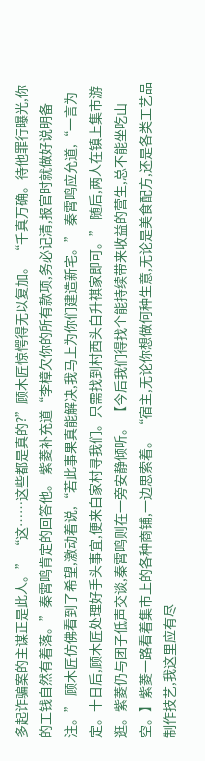多起诈骗案的主谋正是此人。” “这……这些都是真的?”顾木匠惊愕得无以复加。 “千真万确。待他罪行曝光,你的工钱自然有着落。”秦霄鸣肯定的回答他。 紫菱补充道“李樟欠你的所有款项,务必记清,报官时就做好说明备注。” 顾木匠仿佛看到了希望,激动着说,“若此事果真能解决,我马上为你们建造新宅。” 秦霄鸣应允道,“一言为定。十日后,顾木匠处理好手头事宜,便来白家村寻我们。只需找到村西头白升祺家即可。” 随后,两人在镇上集市游逛。紫菱仍与团子低声交谈,秦霄鸣则在一旁安静倾听。 【今后我们得找个能持续带来收益的营生,总不能坐吃山空。】紫菱一路看着集市上的各种商铺,一边思索着。 “宿主,无论你想做何种生意,无论是美食配方,还是各类工艺品制作技艺,我这里应有尽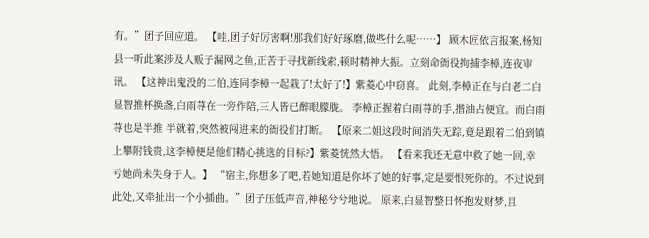有。”团子回应道。 【哇,团子好厉害啊!那我们好好琢磨,做些什么呢……】 顾木匠依言报案,杨知县一听此案涉及人贩子漏网之鱼,正苦于寻找新线索,顿时精神大振。立刻命衙役拘捕李樟,连夜审讯。 【这神出鬼没的二伯,连同李樟一起栽了!太好了!】紫菱心中窃喜。 此刻,李樟正在与白老二白显智推杯换盏,白雨荨在一旁作陪,三人皆已醉眼朦胧。 李樟正握着白雨荨的手,揩油占便宜。而白雨荨也是半推 半就着,突然被闯进来的衙役们打断。 【原来二姐这段时间消失无踪,竟是跟着二伯到镇上攀附钱贵,这李樟便是他们精心挑选的目标?】紫菱恍然大悟。 【看来我还无意中救了她一回,幸亏她尚未失身于人。】 “宿主,你想多了吧,若她知道是你坏了她的好事,定是要恨死你的。不过说到此处,又牵扯出一个小插曲。”团子压低声音,神秘兮兮地说。 原来,白显智整日怀抱发财梦,且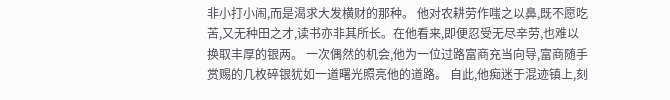非小打小闹,而是渴求大发横财的那种。 他对农耕劳作嗤之以鼻,既不愿吃苦,又无种田之才,读书亦非其所长。在他看来,即便忍受无尽辛劳,也难以换取丰厚的银两。 一次偶然的机会,他为一位过路富商充当向导,富商随手赏赐的几枚碎银犹如一道曙光照亮他的道路。 自此,他痴迷于混迹镇上,刻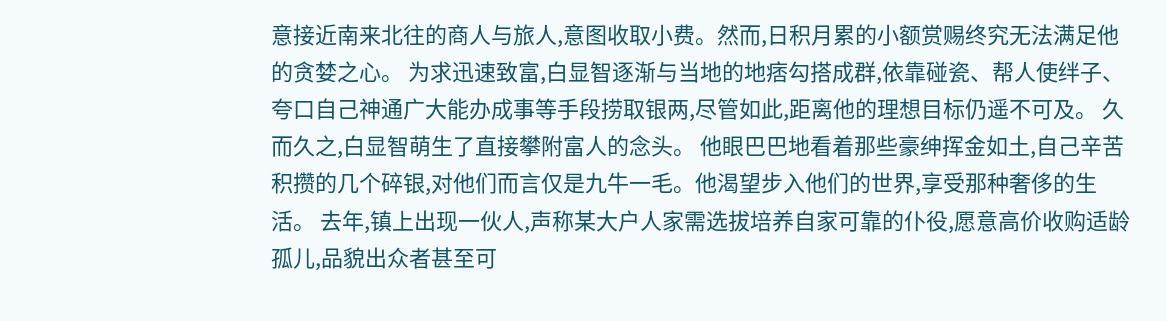意接近南来北往的商人与旅人,意图收取小费。然而,日积月累的小额赏赐终究无法满足他的贪婪之心。 为求迅速致富,白显智逐渐与当地的地痞勾搭成群,依靠碰瓷、帮人使绊子、夸口自己神通广大能办成事等手段捞取银两,尽管如此,距离他的理想目标仍遥不可及。 久而久之,白显智萌生了直接攀附富人的念头。 他眼巴巴地看着那些豪绅挥金如土,自己辛苦积攒的几个碎银,对他们而言仅是九牛一毛。他渴望步入他们的世界,享受那种奢侈的生活。 去年,镇上出现一伙人,声称某大户人家需选拔培养自家可靠的仆役,愿意高价收购适龄孤儿,品貌出众者甚至可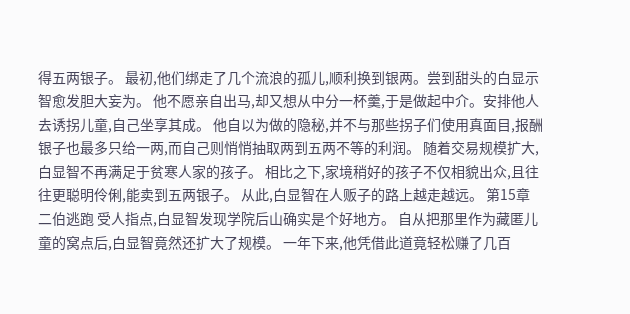得五两银子。 最初,他们绑走了几个流浪的孤儿,顺利换到银两。尝到甜头的白显示智愈发胆大妄为。 他不愿亲自出马,却又想从中分一杯羹,于是做起中介。安排他人去诱拐儿童,自己坐享其成。 他自以为做的隐秘,并不与那些拐子们使用真面目,报酬银子也最多只给一两,而自己则悄悄抽取两到五两不等的利润。 随着交易规模扩大,白显智不再满足于贫寒人家的孩子。 相比之下,家境稍好的孩子不仅相貌出众,且往往更聪明伶俐,能卖到五两银子。 从此,白显智在人贩子的路上越走越远。 第15章 二伯逃跑 受人指点,白显智发现学院后山确实是个好地方。 自从把那里作为藏匿儿童的窝点后,白显智竟然还扩大了规模。 一年下来,他凭借此道竟轻松赚了几百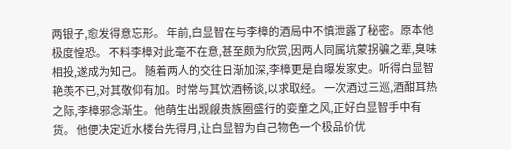两银子,愈发得意忘形。 年前,白显智在与李樟的酒局中不慎泄露了秘密。原本他极度惶恐。 不料李樟对此毫不在意,甚至颇为欣赏,因两人同属坑蒙拐骗之辈,臭味相投,遂成为知己。 随着两人的交往日渐加深,李樟更是自曝发家史。听得白显智艳羡不已,对其敬仰有加。时常与其饮酒畅谈,以求取经。 一次酒过三巡,酒酣耳热之际,李樟邪念渐生。他萌生出觊觎贵族圈盛行的娈童之风,正好白显智手中有货。 他便决定近水楼台先得月,让白显智为自己物色一个极品价优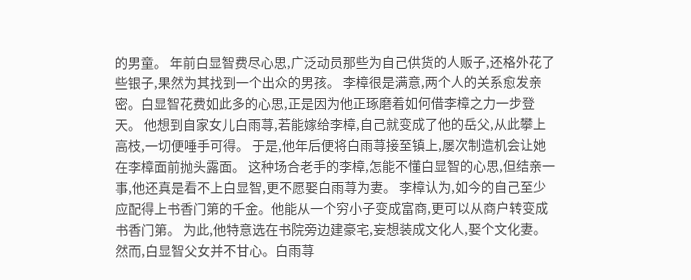的男童。 年前白显智费尽心思,广泛动员那些为自己供货的人贩子,还格外花了些银子,果然为其找到一个出众的男孩。 李樟很是满意,两个人的关系愈发亲密。白显智花费如此多的心思,正是因为他正琢磨着如何借李樟之力一步登天。 他想到自家女儿白雨荨,若能嫁给李樟,自己就变成了他的岳父,从此攀上高枝,一切便唾手可得。 于是,他年后便将白雨荨接至镇上,屡次制造机会让她在李樟面前抛头露面。 这种场合老手的李樟,怎能不懂白显智的心思,但结亲一事,他还真是看不上白显智,更不愿娶白雨荨为妻。 李樟认为,如今的自己至少应配得上书香门第的千金。他能从一个穷小子变成富商,更可以从商户转变成书香门第。 为此,他特意选在书院旁边建豪宅,妄想装成文化人,娶个文化妻。 然而,白显智父女并不甘心。白雨荨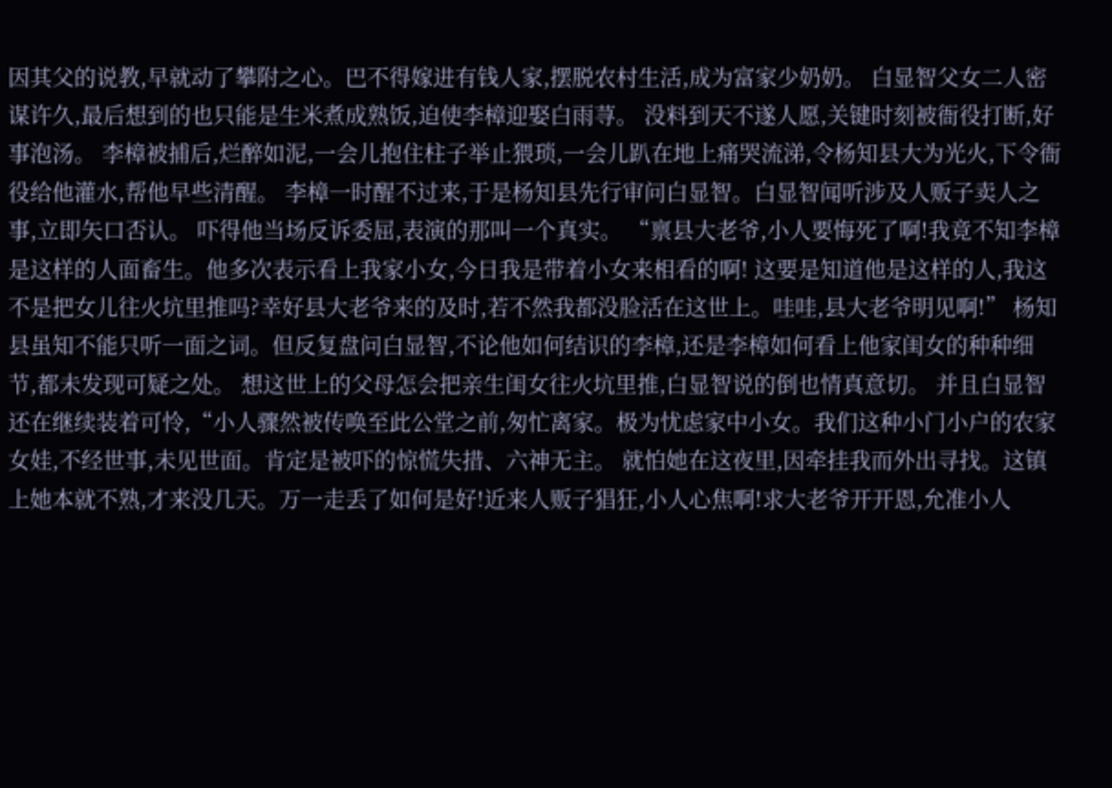因其父的说教,早就动了攀附之心。巴不得嫁进有钱人家,摆脱农村生活,成为富家少奶奶。 白显智父女二人密谋许久,最后想到的也只能是生米煮成熟饭,迫使李樟迎娶白雨荨。 没料到天不遂人愿,关键时刻被衙役打断,好事泡汤。 李樟被捕后,烂醉如泥,一会儿抱住柱子举止猥琐,一会儿趴在地上痛哭流涕,令杨知县大为光火,下令衙役给他灌水,帮他早些清醒。 李樟一时醒不过来,于是杨知县先行审问白显智。白显智闻听涉及人贩子卖人之事,立即矢口否认。 吓得他当场反诉委屈,表演的那叫一个真实。 “禀县大老爷,小人要悔死了啊!我竟不知李樟是这样的人面畜生。他多次表示看上我家小女,今日我是带着小女来相看的啊! 这要是知道他是这样的人,我这不是把女儿往火坑里推吗?幸好县大老爷来的及时,若不然我都没脸活在这世上。哇哇,县大老爷明见啊!” 杨知县虽知不能只听一面之词。但反复盘问白显智,不论他如何结识的李樟,还是李樟如何看上他家闺女的种种细节,都未发现可疑之处。 想这世上的父母怎会把亲生闺女往火坑里推,白显智说的倒也情真意切。 并且白显智还在继续装着可怜,“小人骤然被传唤至此公堂之前,匆忙离家。极为忧虑家中小女。我们这种小门小户的农家女娃,不经世事,未见世面。肯定是被吓的惊慌失措、六神无主。 就怕她在这夜里,因牵挂我而外出寻找。这镇上她本就不熟,才来没几天。万一走丢了如何是好!近来人贩子猖狂,小人心焦啊!求大老爷开开恩,允准小人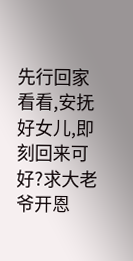先行回家看看,安抚好女儿,即刻回来可好?求大老爷开恩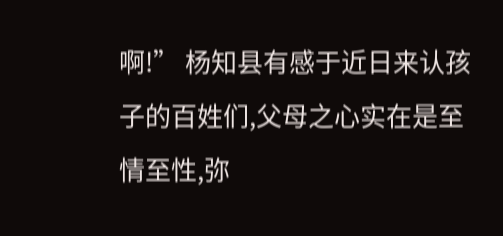啊!” 杨知县有感于近日来认孩子的百姓们,父母之心实在是至情至性,弥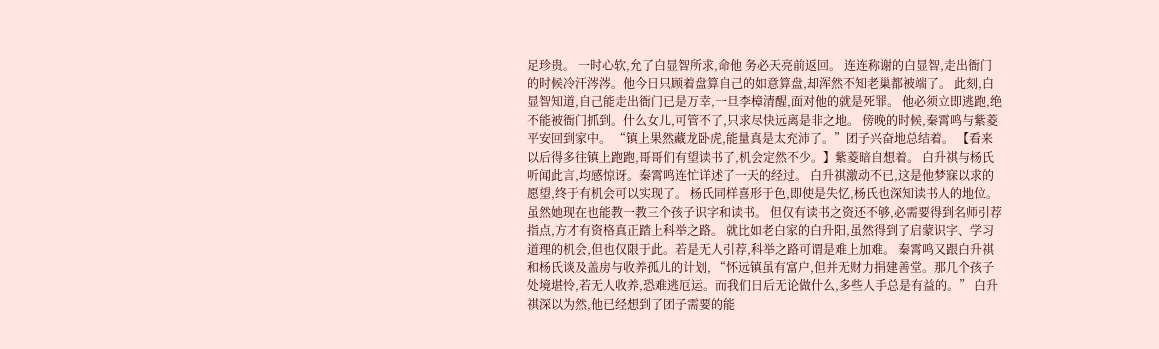足珍贵。 一时心软,允了白显智所求,命他 务必天亮前返回。 连连称谢的白显智,走出衙门的时候冷汗涔涔。他今日只顾着盘算自己的如意算盘,却浑然不知老巢都被端了。 此刻,白显智知道,自己能走出衙门已是万幸,一旦李樟清醒,面对他的就是死罪。 他必须立即逃跑,绝不能被衙门抓到。什么女儿,可管不了,只求尽快远离是非之地。 傍晚的时候,秦霄鸣与紫菱平安回到家中。 “镇上果然藏龙卧虎,能量真是太充沛了。”团子兴奋地总结着。 【看来以后得多往镇上跑跑,哥哥们有望读书了,机会定然不少。】紫菱暗自想着。 白升祺与杨氏听闻此言,均感惊讶。秦霄鸣连忙详述了一天的经过。 白升祺激动不已,这是他梦寐以求的愿望,终于有机会可以实现了。 杨氏同样喜形于色,即使是失忆,杨氏也深知读书人的地位。虽然她现在也能教一教三个孩子识字和读书。 但仅有读书之资还不够,必需要得到名师引荐指点,方才有资格真正踏上科举之路。 就比如老白家的白升阳,虽然得到了启蒙识字、学习道理的机会,但也仅限于此。若是无人引荐,科举之路可谓是难上加难。 秦霄鸣又跟白升祺和杨氏谈及盖房与收养孤儿的计划, “怀远镇虽有富户,但并无财力捐建善堂。那几个孩子处境堪怜,若无人收养,恐难逃厄运。而我们日后无论做什么,多些人手总是有益的。” 白升祺深以为然,他已经想到了团子需要的能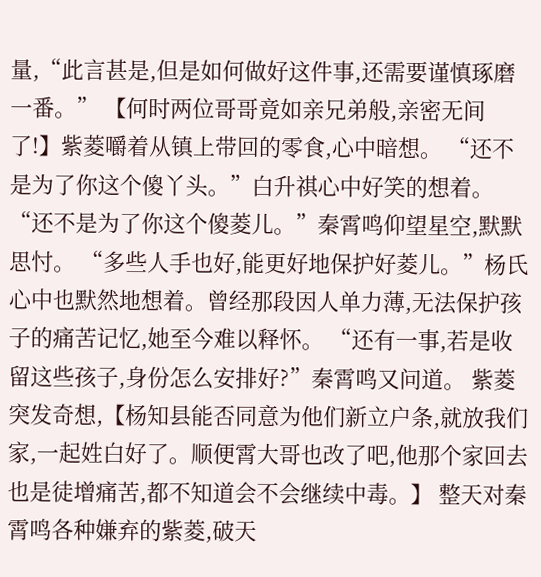量,“此言甚是,但是如何做好这件事,还需要谨慎琢磨一番。” 【何时两位哥哥竟如亲兄弟般,亲密无间了!】紫菱嚼着从镇上带回的零食,心中暗想。 “还不是为了你这个傻丫头。”白升祺心中好笑的想着。 “还不是为了你这个傻菱儿。”秦霄鸣仰望星空,默默思忖。 “多些人手也好,能更好地保护好菱儿。”杨氏心中也默然地想着。曾经那段因人单力薄,无法保护孩子的痛苦记忆,她至今难以释怀。 “还有一事,若是收留这些孩子,身份怎么安排好?”秦霄鸣又问道。 紫菱突发奇想,【杨知县能否同意为他们新立户条,就放我们家,一起姓白好了。顺便霄大哥也改了吧,他那个家回去也是徒增痛苦,都不知道会不会继续中毒。】 整天对秦霄鸣各种嫌弃的紫菱,破天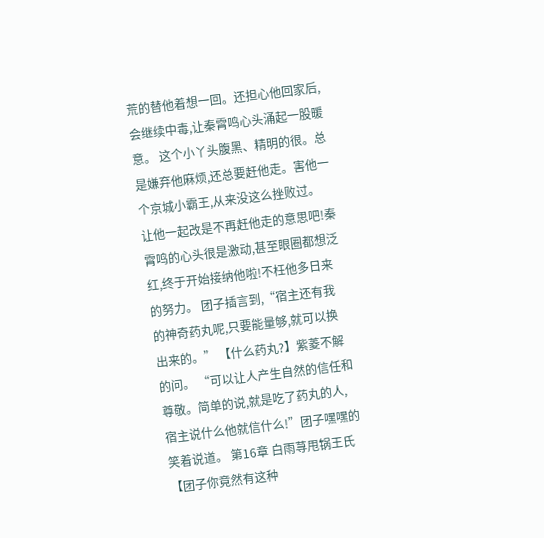荒的替他着想一回。还担心他回家后,会继续中毒,让秦霄鸣心头涌起一股暖意。 这个小丫头腹黑、精明的很。总是嫌弃他麻烦,还总要赶他走。害他一个京城小霸王,从来没这么挫败过。 让他一起改是不再赶他走的意思吧!秦霄鸣的心头很是激动,甚至眼圈都想泛红,终于开始接纳他啦!不枉他多日来的努力。 团子插言到,“宿主还有我的神奇药丸呢,只要能量够,就可以换出来的。” 【什么药丸?】紫菱不解的问。 “可以让人产生自然的信任和尊敬。简单的说,就是吃了药丸的人,宿主说什么他就信什么!”团子嘿嘿的笑着说道。 第16章 白雨荨甩锅王氏 【团子你竟然有这种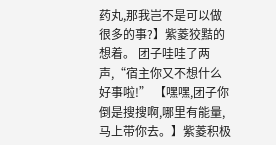药丸,那我岂不是可以做很多的事?】紫菱狡黠的想着。 团子哇哇了两声,“宿主你又不想什么好事啦!” 【嘿嘿,团子你倒是搜搜啊,哪里有能量,马上带你去。】紫菱积极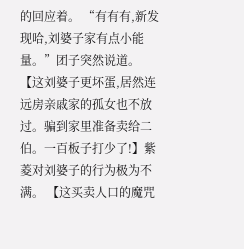的回应着。 “有有有,新发现哈,刘婆子家有点小能量。”团子突然说道。 【这刘婆子更坏蛋,居然连远房亲戚家的孤女也不放过。骗到家里准备卖给二伯。一百板子打少了!】紫菱对刘婆子的行为极为不满。 【这买卖人口的魔咒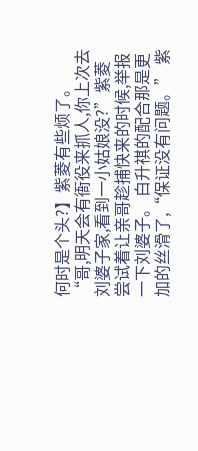何时是个头?】紫菱有些烦了。 “哥,明天会有衙役来抓人,你上次去刘婆子家,看到一小姑娘没?”紫菱尝试着让亲哥趁捕快来的时候,举报一下刘婆子。 白升祺的配合那是更加的丝滑了,“保证没有问题。” 紫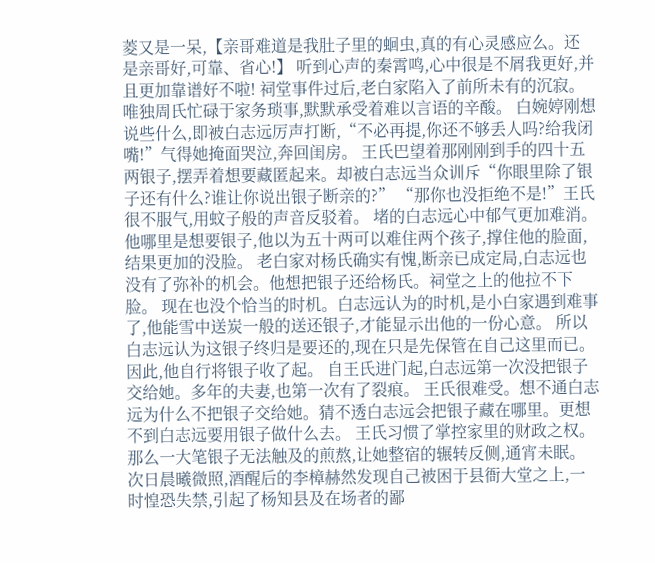菱又是一呆,【亲哥难道是我肚子里的蛔虫,真的有心灵感应么。还是亲哥好,可靠、省心!】 听到心声的秦霄鸣,心中很是不屑我更好,并且更加靠谱好不啦! 祠堂事件过后,老白家陷入了前所未有的沉寂。唯独周氏忙碌于家务琐事,默默承受着难以言语的辛酸。 白婉婷刚想说些什么,即被白志远厉声打断,“不必再提,你还不够丢人吗?给我闭嘴!”气得她掩面哭泣,奔回闺房。 王氏巴望着那刚刚到手的四十五两银子,摆弄着想要藏匿起来。却被白志远当众训斥“你眼里除了银子还有什么?谁让你说出银子断亲的?” “那你也没拒绝不是!”王氏很不服气,用蚊子般的声音反驳着。 堵的白志远心中郁气更加难消。他哪里是想要银子,他以为五十两可以难住两个孩子,撑住他的脸面,结果更加的没脸。 老白家对杨氏确实有愧,断亲已成定局,白志远也没有了弥补的机会。他想把银子还给杨氏。祠堂之上的他拉不下脸。 现在也没个恰当的时机。白志远认为的时机,是小白家遇到难事了,他能雪中送炭一般的送还银子,才能显示出他的一份心意。 所以白志远认为这银子终归是要还的,现在只是先保管在自己这里而已。因此,他自行将银子收了起。 自王氏进门起,白志远第一次没把银子交给她。多年的夫妻,也第一次有了裂痕。 王氏很难受。想不通白志远为什么不把银子交给她。猜不透白志远会把银子藏在哪里。更想不到白志远要用银子做什么去。 王氏习惯了掌控家里的财政之权。那么一大笔银子无法触及的煎熬,让她整宿的辗转反侧,通宵未眠。 次日晨曦微照,酒醒后的李樟赫然发现自己被困于县衙大堂之上,一时惶恐失禁,引起了杨知县及在场者的鄙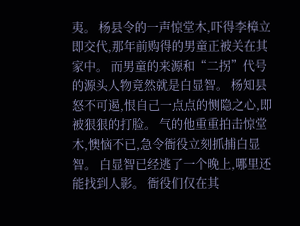夷。 杨县令的一声惊堂木,吓得李樟立即交代,那年前购得的男童正被关在其家中。 而男童的来源和“二拐”代号的源头人物竟然就是白显智。 杨知县怒不可遏,恨自己一点点的恻隐之心,即被狠狠的打脸。 气的他重重拍击惊堂木,懊恼不已,急令衙役立刻抓捕白显智。 白显智已经逃了一个晚上,哪里还能找到人影。 衙役们仅在其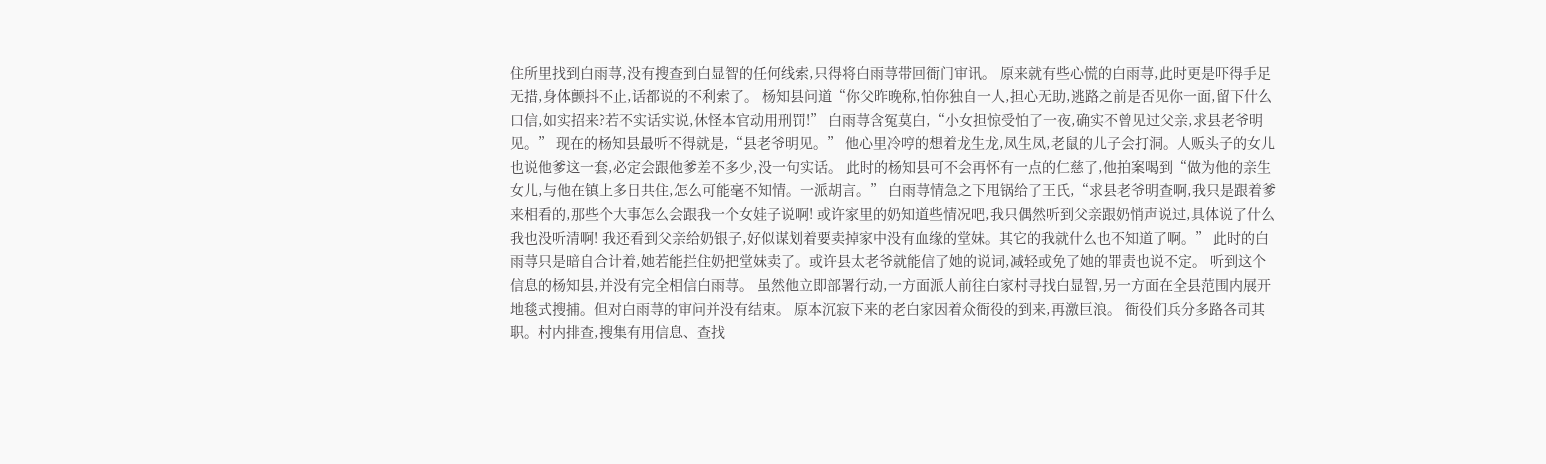住所里找到白雨荨,没有搜查到白显智的任何线索,只得将白雨荨带回衙门审讯。 原来就有些心慌的白雨荨,此时更是吓得手足无措,身体颤抖不止,话都说的不利索了。 杨知县问道“你父昨晚称,怕你独自一人,担心无助,逃路之前是否见你一面,留下什么口信,如实招来?若不实话实说,休怪本官动用刑罚!” 白雨荨含冤莫白,“小女担惊受怕了一夜,确实不曾见过父亲,求县老爷明见。” 现在的杨知县最听不得就是,“县老爷明见。” 他心里冷哼的想着龙生龙,凤生凤,老鼠的儿子会打洞。人贩头子的女儿也说他爹这一套,必定会跟他爹差不多少,没一句实话。 此时的杨知县可不会再怀有一点的仁慈了,他拍案喝到“做为他的亲生女儿,与他在镇上多日共住,怎么可能毫不知情。一派胡言。” 白雨荨情急之下甩锅给了王氏,“求县老爷明查啊,我只是跟着爹来相看的,那些个大事怎么会跟我一个女娃子说啊! 或许家里的奶知道些情况吧,我只偶然听到父亲跟奶悄声说过,具体说了什么我也没听清啊! 我还看到父亲给奶银子,好似谋划着要卖掉家中没有血缘的堂妹。其它的我就什么也不知道了啊。” 此时的白雨荨只是暗自合计着,她若能拦住奶把堂妹卖了。或许县太老爷就能信了她的说词,减轻或免了她的罪责也说不定。 听到这个信息的杨知县,并没有完全相信白雨荨。 虽然他立即部署行动,一方面派人前往白家村寻找白显智,另一方面在全县范围内展开地毯式搜捕。但对白雨荨的审问并没有结束。 原本沉寂下来的老白家因着众衙役的到来,再激巨浪。 衙役们兵分多路各司其职。村内排查,搜集有用信息、查找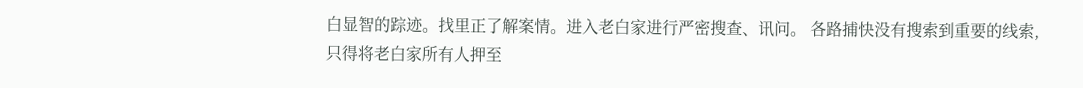白显智的踪迹。找里正了解案情。进入老白家进行严密搜查、讯问。 各路捕快没有搜索到重要的线索,只得将老白家所有人押至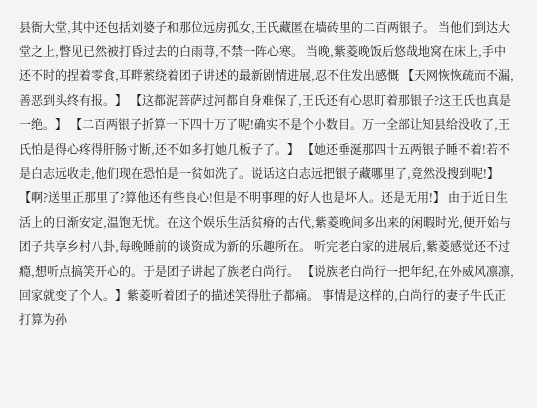县衙大堂,其中还包括刘婆子和那位远房孤女,王氏藏匿在墙砖里的二百两银子。 当他们到达大堂之上,瞥见已然被打昏过去的白雨荨,不禁一阵心寒。 当晚,紫菱晚饭后悠哉地窝在床上,手中还不时的捏着零食,耳畔萦绕着团子讲述的最新剧情进展,忍不住发出感慨 【天网恢恢疏而不漏,善恶到头终有报。】 【这都泥菩萨过河都自身难保了,王氏还有心思盯着那银子?这王氏也真是一绝。】 【二百两银子折算一下四十万了呢!确实不是个小数目。万一全部让知县给没收了,王氏怕是得心疼得肝肠寸断,还不如多打她几板子了。】 【她还垂涎那四十五两银子睡不着!若不是白志远收走,他们现在恐怕是一贫如洗了。说话这白志远把银子藏哪里了,竟然没搜到呢!】 【啊?送里正那里了?算他还有些良心!但是不明事理的好人也是坏人。还是无用!】 由于近日生活上的日渐安定,温饱无忧。在这个娱乐生活贫瘠的古代,紫菱晚间多出来的闲暇时光,便开始与团子共享乡村八卦,每晚睡前的谈资成为新的乐趣所在。 听完老白家的进展后,紫菱感觉还不过瘾,想听点搞笑开心的。于是团子讲起了族老白尚行。 【说族老白尚行一把年纪,在外威风凛凛,回家就变了个人。】紫菱听着团子的描述笑得肚子都痛。 事情是这样的,白尚行的妻子牛氏正打算为孙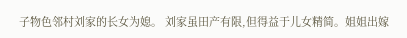子物色邻村刘家的长女为媳。 刘家虽田产有限,但得益于儿女精简。姐姐出嫁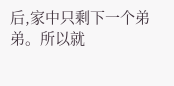后,家中只剩下一个弟弟。所以就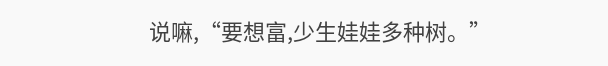说嘛,“要想富,少生娃娃多种树。”